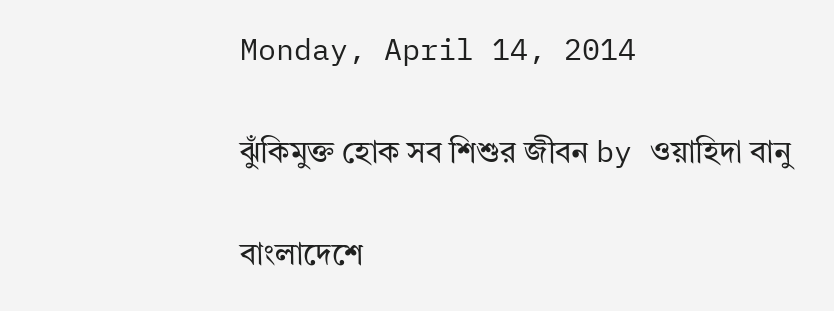Monday, April 14, 2014

ঝুঁকিমুক্ত হোক সব শিশুর জীবন by ওয়াহিদা বানু

বাংলাদেশে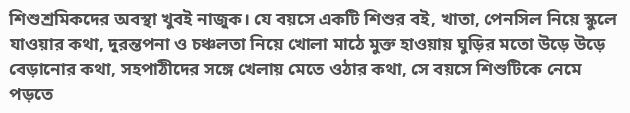শিশুশ্রমিকদের অবস্থা খুবই নাজুক। যে বয়সে একটি শিশুর বই, খাতা, পেনসিল নিয়ে স্কুলে যাওয়ার কথা, দুরন্তপনা ও চঞ্চলতা নিয়ে খোলা মাঠে মুক্ত হাওয়ায় ঘুড়ির মতো উড়ে উড়ে বেড়ানোর কথা, সহপাঠীদের সঙ্গে খেলায় মেতে ওঠার কথা, সে বয়সে শিশুটিকে নেমে পড়তে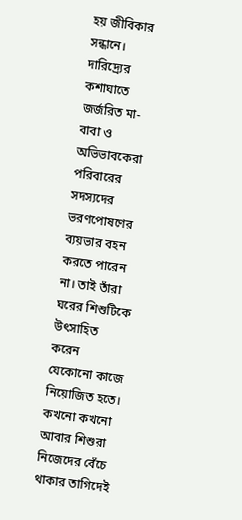হয় জীবিকার সন্ধানে। দারিদ্র্যের কশাঘাতে জর্জরিত মা-বাবা ও অভিভাবকেরা পরিবারের সদস্যদের ভরণপোষণের ব্যয়ভার বহন করতে পারেন না। তাই তাঁরা ঘরের শিশুটিকে উৎসাহিত করেন যেকোনো কাজে নিয়োজিত হতে। কখনো কখনো আবার শিশুরা নিজেদের বেঁচে থাকার তাগিদেই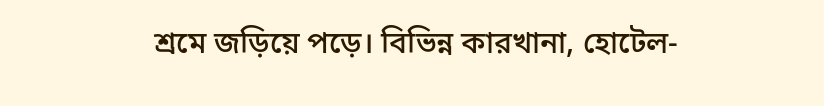শ্রমে জড়িয়ে পড়ে। বিভিন্ন কারখানা, হোটেল-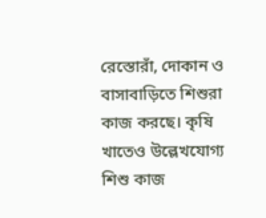রেস্তোরাঁ, দোকান ও বাসাবাড়িতে শিশুরা কাজ করছে। কৃষি খাতেও উল্লেখযোগ্য শিশু কাজ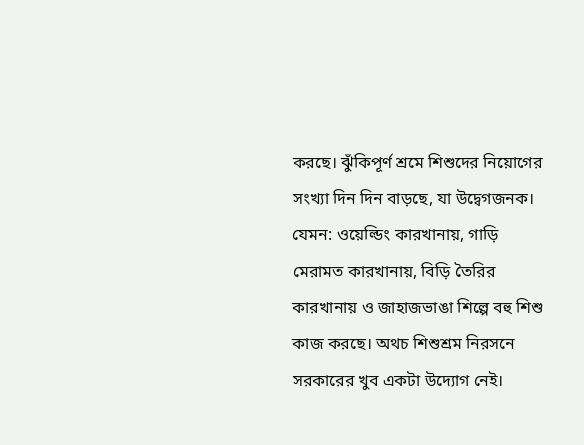করছে। ঝুঁকিপূর্ণ শ্রমে শিশুদের নিয়োগের সংখ্যা দিন দিন বাড়ছে, যা উদ্বেগজনক। যেমন: ওয়েল্ডিং কারখানায়, গাড়ি মেরামত কারখানায়, বিড়ি তৈরির কারখানায় ও জাহাজভাঙা শিল্পে বহু শিশু কাজ করছে। অথচ শিশুশ্রম নিরসনে সরকারের খুব একটা উদ্যোগ নেই।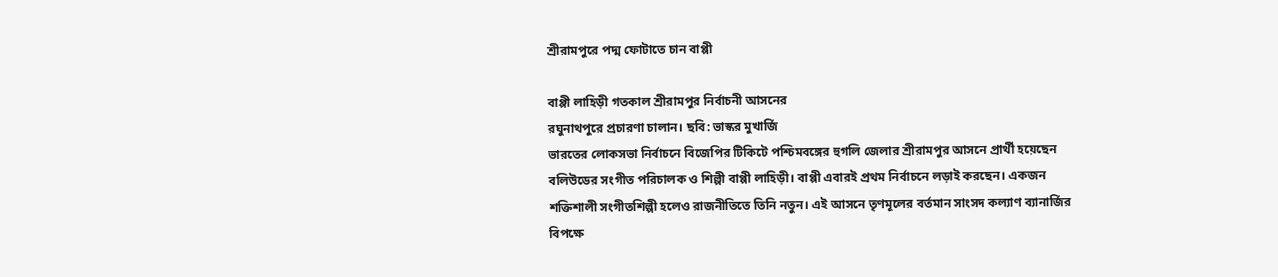শ্রীরামপুরে পদ্ম ফোটাতে চান বাপ্পী

বাপ্পী লাহিড়ী গতকাল শ্রীরামপুর নির্বাচনী আসনের
রঘুনাথপুরে প্রচারণা চালান। ছবি: ভাস্কর মুখার্জি
ভারতের লোকসভা নির্বাচনে বিজেপির টিকিটে পশ্চিমবঙ্গের হুগলি জেলার শ্রীরামপুর আসনে প্রার্থী হয়েছেন বলিউডের সংগীত পরিচালক ও শিল্পী বাপ্পী লাহিড়ী। বাপ্পী এবারই প্রথম নির্বাচনে লড়াই করছেন। একজন শক্তিশালী সংগীতশিল্পী হলেও রাজনীতিতে তিনি নতুন। এই আসনে তৃণমূলের বর্তমান সাংসদ কল্যাণ ব্যানার্জির বিপক্ষে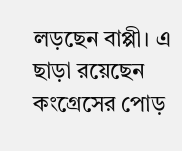লড়ছেন বাপ্পী। এ ছাড়া রয়েছেন কংগ্রেসের পোড়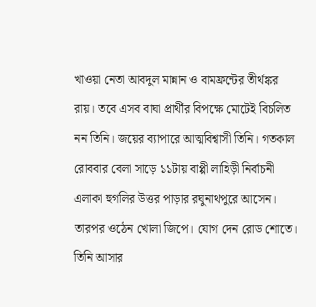খাওয়া নেতা আবদুল মান্নান ও বামফ্রন্টের তীর্থঙ্কর রায়। তবে এসব বাঘা প্রার্থীর বিপক্ষে মোটেই বিচলিত নন তিনি। জয়ের ব্যাপারে আত্মবিশ্বাসী তিনি। গতকাল রোববার বেলা সাড়ে ১১টায় বাপ্পী লাহিড়ী নির্বাচনী এলাকা হুগলির উত্তর পাড়ার রঘুনাথপুরে আসেন। তারপর ওঠেন খোলা জিপে। যোগ দেন রোড শোতে। তিনি আসার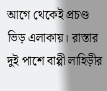আগে থেকেই প্রচণ্ড ভিড় এলাকায়। রাস্তার দুই পাশে বাপ্পী লাহিড়ীর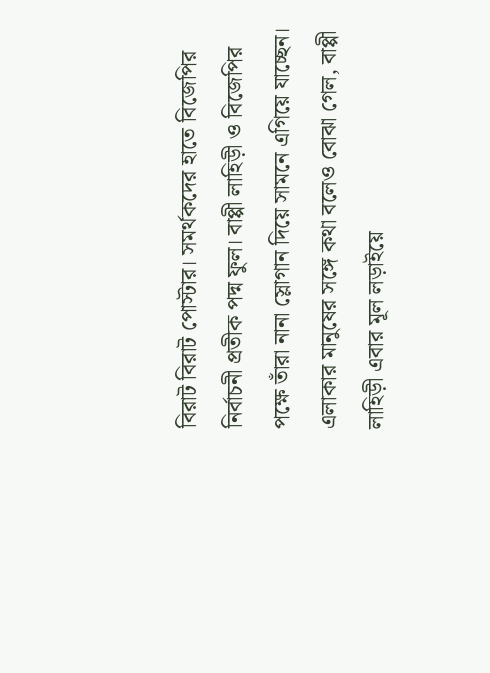বিরাট বিরাট পোস্টার। সমর্থকদের হাতে বিজেপির নির্বাচনী প্রতীক পদ্ম ফুল। বাপ্পী লাহিড়ী ও বিজেপির পক্ষে তাঁরা নানা স্লোগান দিয়ে সামনে এগিয়ে যাচ্ছেন। এলাকার মানুষের সঙ্গে কথা বলেও বোঝা গেল, বাপ্পী লাহিড়ী এবার মূল লড়াইয়ে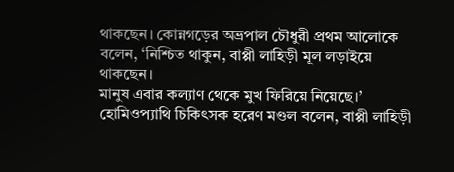থাকছেন। কোন্নগড়ের অভ্রপাল চৌধুরী প্রথম আলোকে বলেন, ‘নিশ্চিত থাকুন, বাপ্পী লাহিড়ী মূল লড়াইয়ে থাকছেন।
মানুষ এবার কল্যাণ থেকে মুখ ফিরিয়ে নিয়েছে।’ হোমিওপ্যাথি চিকিৎসক হরেণ মণ্ডল বলেন, বাপ্পী লাহিড়ী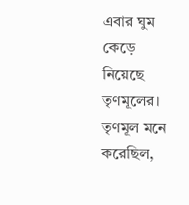এবার ঘুম কেড়ে নিয়েছে তৃণমূলের। তৃণমূল মনে করেছিল,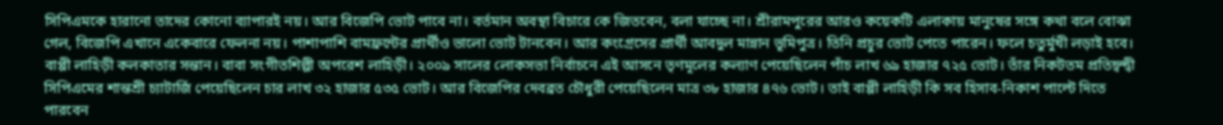সিপিএমকে হারানো তাদের কোনো ব্যাপারই নয়। আর বিজেপি ভোট পাবে না। বর্তমান অবস্থা বিচারে কে জিতবেন, বলা যাচ্ছে না। শ্রীরামপুরের আরও কয়েকটি এলাকায় মানুষের সঙ্গে কথা বলে বোঝা গেল, বিজেপি এখানে একেবারে ফেলনা নয়। পাশাপাশি বামফ্রন্টের প্রার্থীও ভালো ভোট টানবেন। আর কংগ্রেসের প্রার্থী আবদুল মান্নান ভূমিপুত্র। তিনি প্রচুর ভোট পেতে পারেন। ফলে চতুর্মুখী লড়াই হবে। বাপ্পী লাহিড়ী কলকাতার সন্তান। বাবা সংগীতশিল্পী অপরেশ লাহিড়ী। ২০০৯ সালের লোকসভা নির্বাচনে এই আসনে তৃণমূলের কল্যাণ পেয়েছিলেন পাঁচ লাখ ৬৯ হাজার ৭২৫ ভোট। তাঁর নিকটতম প্রতিদ্বন্দ্বী সিপিএমের শান্তশ্রী চ্যাটার্জি পেয়েছিলেন চার লাখ ৩২ হাজার ৫৩৫ ভোট। আর বিজেপির দেবব্রত চৌধুরী পেয়েছিলেন মাত্র ৩৮ হাজার ৪৭৬ ভোট। তাই বাপ্পী লাহিড়ী কি সব হিসাব-নিকাশ পাল্টে দিতে পারবেন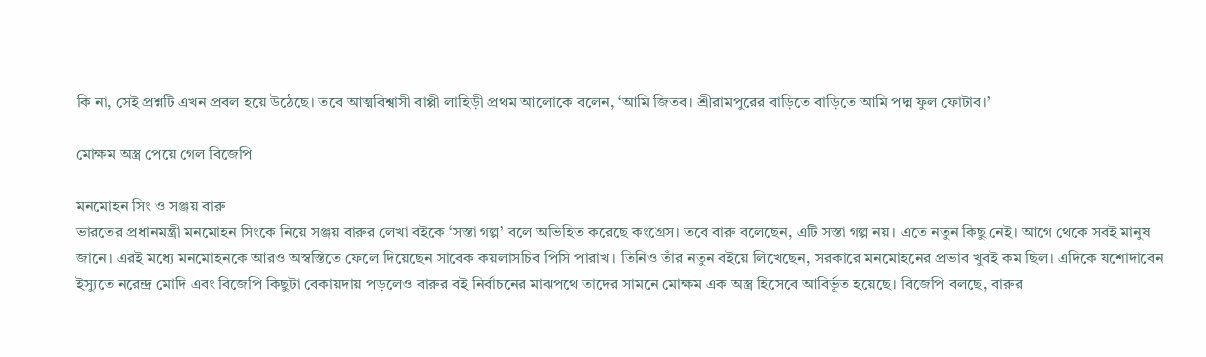কি না, সেই প্রশ্নটি এখন প্রবল হয়ে উঠেছে। তবে আত্মবিশ্বাসী বাপ্পী লাহিড়ী প্রথম আলোকে বলেন, ‘আমি জিতব। শ্রীরামপুরের বাড়িতে বাড়িতে আমি পদ্ম ফুল ফোটাব।’

মোক্ষম অস্ত্র পেয়ে গেল বিজেপি

মনমোহন সিং ও সঞ্জয় বারু
ভারতের প্রধানমন্ত্রী মনমোহন সিংকে নিয়ে সঞ্জয় বারুর লেখা বইকে ‘সস্তা গল্প’ বলে অভিহিত করেছে কংগ্রেস। তবে বারু বলেছেন, এটি সস্তা গল্প নয়। এতে নতুন কিছু নেই। আগে থেকে সবই মানুষ জানে। এরই মধ্যে মনমোহনকে আরও অস্বস্তিতে ফেলে দিয়েছেন সাবেক কয়লাসচিব পিসি পারাখ। তিনিও তাঁর নতুন বইয়ে লিখেছেন, সরকারে মনমোহনের প্রভাব খুবই কম ছিল। এদিকে যশোদাবেন ইস্যুতে নরেন্দ্র মোদি এবং বিজেপি কিছুটা বেকায়দায় পড়লেও বারুর বই নির্বাচনের মাঝপথে তাদের সামনে মোক্ষম এক অস্ত্র হিসেবে আবির্ভূত হয়েছে। বিজেপি বলছে, বারুর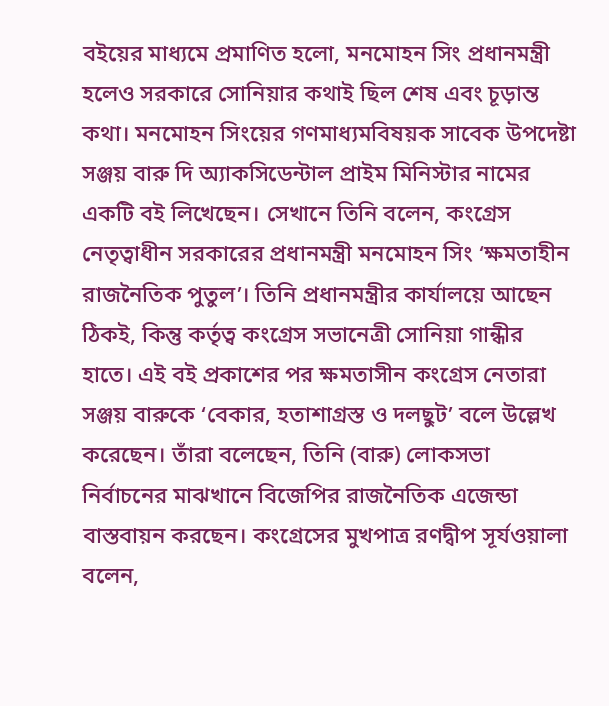বইয়ের মাধ্যমে প্রমাণিত হলো, মনমোহন সিং প্রধানমন্ত্রী হলেও সরকারে সোনিয়ার কথাই ছিল শেষ এবং চূড়ান্ত কথা। মনমোহন সিংয়ের গণমাধ্যমবিষয়ক সাবেক উপদেষ্টা সঞ্জয় বারু দি অ্যাকসিডেন্টাল প্রাইম মিনিস্টার নামের একটি বই লিখেছেন। সেখানে তিনি বলেন, কংগ্রেস নেতৃত্বাধীন সরকারের প্রধানমন্ত্রী মনমোহন সিং ‘ক্ষমতাহীন রাজনৈতিক পুতুল’। তিনি প্রধানমন্ত্রীর কার্যালয়ে আছেন ঠিকই, কিন্তু কর্তৃত্ব কংগ্রেস সভানেত্রী সোনিয়া গান্ধীর হাতে। এই বই প্রকাশের পর ক্ষমতাসীন কংগ্রেস নেতারা সঞ্জয় বারুকে ‘বেকার, হতাশাগ্রস্ত ও দলছুট’ বলে উল্লেখ করেছেন। তাঁরা বলেছেন, তিনি (বারু) লোকসভা নির্বাচনের মাঝখানে বিজেপির রাজনৈতিক এজেন্ডা বাস্তবায়ন করছেন। কংগ্রেসের মুখপাত্র রণদ্বীপ সূর্যওয়ালা বলেন,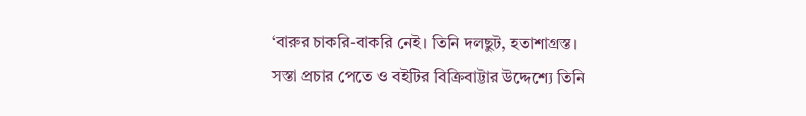‘বারুর চাকরি-বাকরি নেই। তিনি দলছুট, হতাশাগ্রস্ত।
সস্তা প্রচার পেতে ও বইটির বিক্রিবাট্টার উদ্দেশ্যে তিনি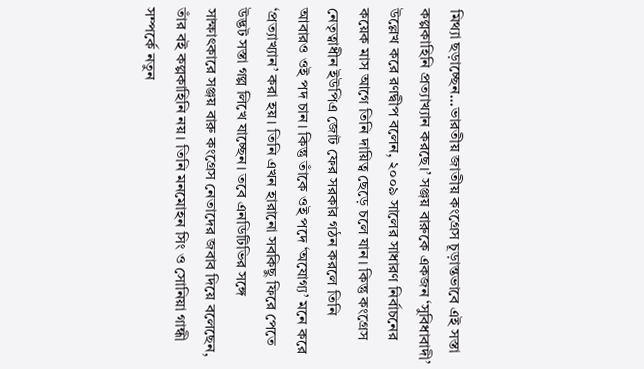মিথ্যা ছড়াচ্ছেন...ভারতীয় জাতীয় কংগ্রেস চূড়ান্তভাবে এই সস্তা কল্পকাহিনি প্রত্যাখ্যান করছে।’ সঞ্জয় বারুকে একজন ‘সুবিধাবাদী’ উল্লেখ করে রণদ্বীপ বলেন, ২০০৯ সালের সাধারণ নির্বাচনের কয়েক মাস আগে তিনি দায়িত্ব ছেড়ে চলে যান। কিন্তু কংগ্রেস নেতৃত্বাধীন ইউপিএ জোট ফের সরকার গঠন করলে তিনি আবারও ওই পদ চান। কিন্তু তাঁকে ওই পদে ‘অযোগ্য’ মনে করে ‘প্রত্যাখ্যান’ করা হয়। তিনি এখন হারানো সবকিছু ফিরে পেতে উদ্ভট সস্তা গল্প লিখে যাচ্ছেন। তবে এনডিটিভির সঙ্গে সাক্ষাৎকারে সঞ্জয় বারু কংগ্রেস নেতাদের জবাব দিয়ে বলেছেন, তাঁর বই কল্পকাহিনি নয়। তিনি মনমোহন সিং ও সোনিয়া গান্ধী সম্পর্কে নতুন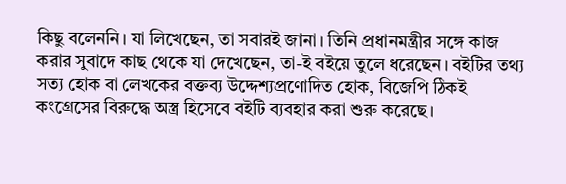কিছু বলেননি। যা লিখেছেন, তা সবারই জানা। তিনি প্রধানমন্ত্রীর সঙ্গে কাজ করার সুবাদে কাছ থেকে যা দেখেছেন, তা-ই বইয়ে তুলে ধরেছেন। বইটির তথ্য সত্য হোক বা লেখকের বক্তব্য উদ্দেশ্যপ্রণোদিত হোক, বিজেপি ঠিকই কংগ্রেসের বিরুদ্ধে অস্ত্র হিসেবে বইটি ব্যবহার করা শুরু করেছে।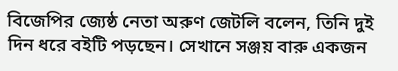বিজেপির জ্যেষ্ঠ নেতা অরুণ জেটলি বলেন, তিনি দুই দিন ধরে বইটি পড়ছেন। সেখানে সঞ্জয় বারু একজন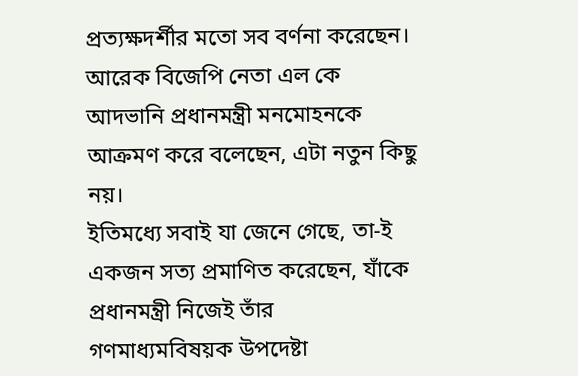প্রত্যক্ষদর্শীর মতো সব বর্ণনা করেছেন। আরেক বিজেপি নেতা এল কে আদভানি প্রধানমন্ত্রী মনমোহনকে আক্রমণ করে বলেছেন, এটা নতুন কিছু নয়।
ইতিমধ্যে সবাই যা জেনে গেছে, তা-ই একজন সত্য প্রমাণিত করেছেন, যাঁকে প্রধানমন্ত্রী নিজেই তাঁর গণমাধ্যমবিষয়ক উপদেষ্টা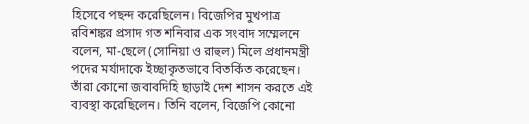হিসেবে পছন্দ করেছিলেন। বিজেপির মুখপাত্র রবিশঙ্কর প্রসাদ গত শনিবার এক সংবাদ সম্মেলনে বলেন, মা-ছেলে (সোনিয়া ও রাহুল) মিলে প্রধানমন্ত্রী পদের মর্যাদাকে ইচ্ছাকৃতভাবে বিতর্কিত করেছেন। তাঁরা কোনো জবাবদিহি ছাড়াই দেশ শাসন করতে এই ব্যবস্থা করেছিলেন। তিনি বলেন, বিজেপি কোনো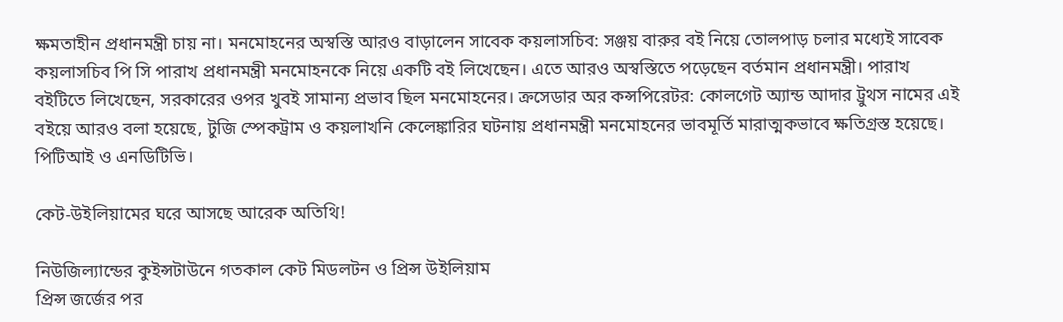ক্ষমতাহীন প্রধানমন্ত্রী চায় না। মনমোহনের অস্বস্তি আরও বাড়ালেন সাবেক কয়লাসচিব: সঞ্জয় বারুর বই নিয়ে তোলপাড় চলার মধ্যেই সাবেক কয়লাসচিব পি সি পারাখ প্রধানমন্ত্রী মনমোহনকে নিয়ে একটি বই লিখেছেন। এতে আরও অস্বস্তিতে পড়েছেন বর্তমান প্রধানমন্ত্রী। পারাখ বইটিতে লিখেছেন, সরকারের ওপর খুবই সামান্য প্রভাব ছিল মনমোহনের। ক্রসেডার অর কন্সপিরেটর: কোলগেট অ্যান্ড আদার ট্রুথস নামের এই বইয়ে আরও বলা হয়েছে, টুজি স্পেকট্রাম ও কয়লাখনি কেলেঙ্কারির ঘটনায় প্রধানমন্ত্রী মনমোহনের ভাবমূর্তি মারাত্মকভাবে ক্ষতিগ্রস্ত হয়েছে। পিটিআই ও এনডিটিভি।

কেট-উইলিয়ামের ঘরে আসছে আরেক অতিথি!

নিউজিল্যান্ডের কুইন্সটাউনে গতকাল কেট মিডলটন ও প্রিন্স উইলিয়াম
প্রিন্স জর্জের পর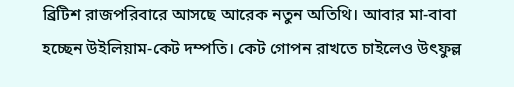ব্রিটিশ রাজপরিবারে আসছে আরেক নতুন অতিথি। আবার মা-বাবা হচ্ছেন উইলিয়াম-কেট দম্পতি। কেট গোপন রাখতে চাইলেও উৎফুল্ল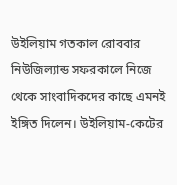উইলিয়াম গতকাল রোববার নিউজিল্যান্ড সফরকালে নিজে থেকে সাংবাদিকদের কাছে এমনই ইঙ্গিত দিলেন। উইলিয়াম-কেটের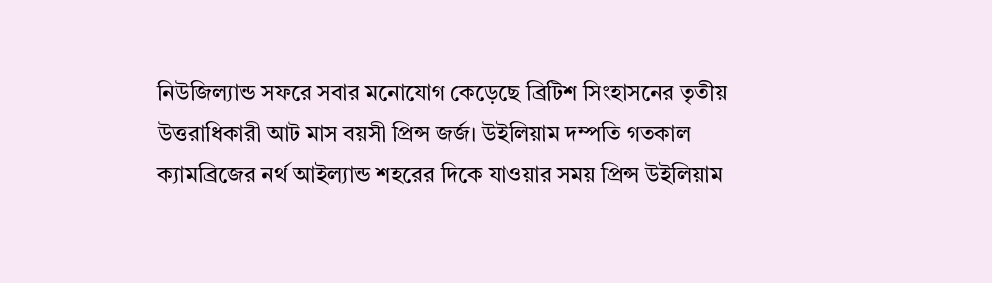নিউজিল্যান্ড সফরে সবার মনোযোগ কেড়েছে ব্রিটিশ সিংহাসনের তৃতীয় উত্তরাধিকারী আট মাস বয়সী প্রিন্স জর্জ। উইলিয়াম দম্পতি গতকাল ক্যামব্রিজের নর্থ আইল্যান্ড শহরের দিকে যাওয়ার সময় প্রিন্স উইলিয়াম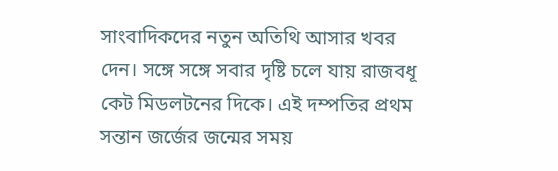সাংবাদিকদের নতুন অতিথি আসার খবর দেন। সঙ্গে সঙ্গে সবার দৃষ্টি চলে যায় রাজবধূ কেট মিডলটনের দিকে। এই দম্পতির প্রথম সন্তান জর্জের জন্মের সময়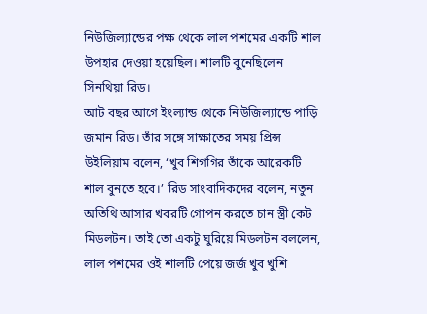নিউজিল্যান্ডের পক্ষ থেকে লাল পশমের একটি শাল উপহার দেওয়া হয়েছিল। শালটি বুনেছিলেন সিনথিয়া রিড।
আট বছর আগে ইংল্যান্ড থেকে নিউজিল্যান্ডে পাড়ি জমান রিড। তাঁর সঙ্গে সাক্ষাতের সময় প্রিন্স উইলিয়াম বলেন, ‘খুব শিগগির তাঁকে আরেকটি শাল বুনতে হবে।’ রিড সাংবাদিকদের বলেন, নতুন অতিথি আসার খবরটি গোপন করতে চান স্ত্রী কেট মিডলটন। তাই তো একটু ঘুরিয়ে মিডলটন বললেন, লাল পশমের ওই শালটি পেয়ে জর্জ খুব খুশি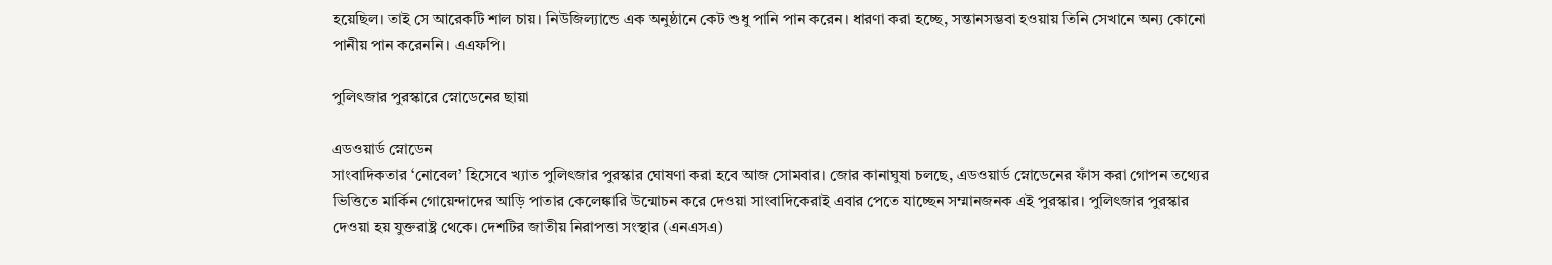হয়েছিল। তাই সে আরেকটি শাল চায়। নিউজিল্যান্ডে এক অনুষ্ঠানে কেট শুধু পানি পান করেন। ধারণা করা হচ্ছে, সন্তানসম্ভবা হওয়ায় তিনি সেখানে অন্য কোনো পানীয় পান করেননি। এএফপি।

পুলিৎজার পুরস্কারে স্নোডেনের ছায়া

এডওয়ার্ড স্নোডেন
সাংবাদিকতার ‘নোবেল’ হিসেবে খ্যাত পুলিৎজার পুরস্কার ঘোষণা করা হবে আজ সোমবার। জোর কানাঘুষা চলছে, এডওয়ার্ড স্নোডেনের ফাঁস করা গোপন তথ্যের ভিত্তিতে মার্কিন গোয়েন্দাদের আড়ি পাতার কেলেঙ্কারি উন্মোচন করে দেওয়া সাংবাদিকেরাই এবার পেতে যাচ্ছেন সম্মানজনক এই পুরস্কার। পুলিৎজার পুরস্কার দেওয়া হয় যুক্তরাষ্ট্র থেকে। দেশটির জাতীয় নিরাপত্তা সংস্থার (এনএসএ)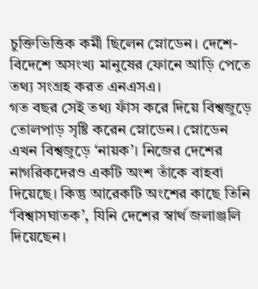চুক্তিভিত্তিক কর্মী ছিলেন স্নোডেন। দেশে-বিদেশে অসংখ্য মানুষের ফোনে আড়ি পেতে তথ্য সংগ্রহ করত এনএসএ।
গত বছর সেই তথ্য ফাঁস করে দিয়ে বিশ্বজুড়ে তোলপাড় সৃষ্টি করেন স্নোডেন। স্নোডেন এখন বিশ্বজুড়ে ‘নায়ক’। নিজের দেশের নাগরিকদেরও একটি অংশ তাঁকে বাহবা দিয়েছে। কিন্তু আরেকটি অংশের কাছে তিনি ‘বিশ্বাসঘাতক’, যিনি দেশের স্বার্থ জলাঞ্জলি দিয়েছেন।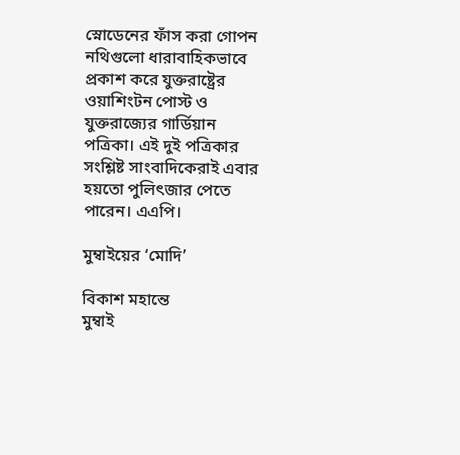স্নোডেনের ফাঁস করা গোপন নথিগুলো ধারাবাহিকভাবে প্রকাশ করে যুক্তরাষ্ট্রের ওয়াশিংটন পোস্ট ও যুক্তরাজ্যের গার্ডিয়ান পত্রিকা। এই দুই পত্রিকার সংশ্লিষ্ট সাংবাদিকেরাই এবার হয়তো পুলিৎজার পেতে পারেন। এএপি।

মুম্বাইয়ের ‘মোদি’

বিকাশ মহান্তে
মুম্বাই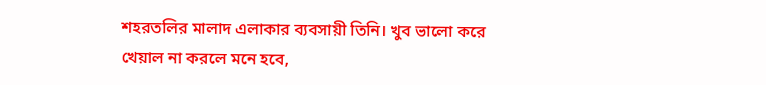শহরতলির মালাদ এলাকার ব্যবসায়ী তিনি। খুব ভালো করে খেয়াল না করলে মনে হবে,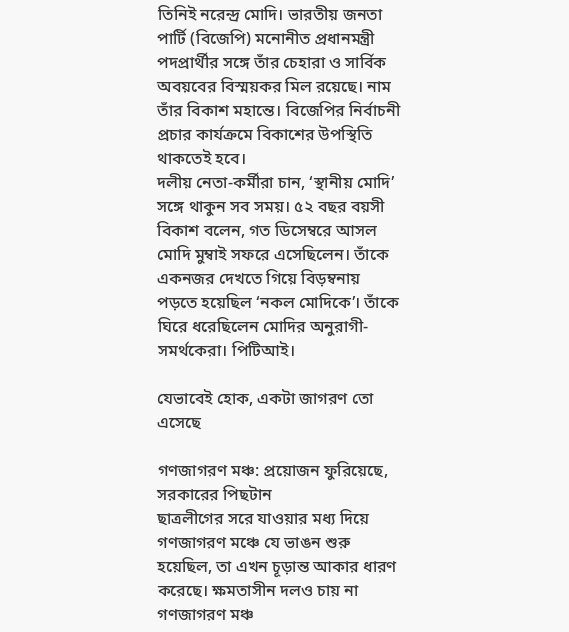তিনিই নরেন্দ্র মোদি। ভারতীয় জনতা পার্টি (বিজেপি) মনোনীত প্রধানমন্ত্রী পদপ্রার্থীর সঙ্গে তাঁর চেহারা ও সার্বিক অবয়বের বিস্ময়কর মিল রয়েছে। নাম তাঁর বিকাশ মহান্তে। বিজেপির নির্বাচনী প্রচার কার্যক্রমে বিকাশের উপস্থিতি থাকতেই হবে।
দলীয় নেতা-কর্মীরা চান, ‘স্থানীয় মোদি’ সঙ্গে থাকুন সব সময়। ৫২ বছর বয়সী বিকাশ বলেন, গত ডিসেম্বরে আসল মোদি মুম্বাই সফরে এসেছিলেন। তাঁকে একনজর দেখতে গিয়ে বিড়ম্বনায় পড়তে হয়েছিল ‘নকল মোদিকে’। তাঁকে ঘিরে ধরেছিলেন মোদির অনুরাগী-সমর্থকেরা। পিটিআই।

যেভাবেই হোক, একটা জাগরণ তো এসেছে

গণজাগরণ মঞ্চ: প্রয়োজন ফুরিয়েছে, সরকারের পিছটান
ছাত্রলীগের সরে যাওয়ার মধ্য দিয়ে গণজাগরণ মঞ্চে যে ভাঙন শুরু হয়েছিল, তা এখন চূড়ান্ত আকার ধারণ করেছে। ক্ষমতাসীন দলও চায় না গণজাগরণ মঞ্চ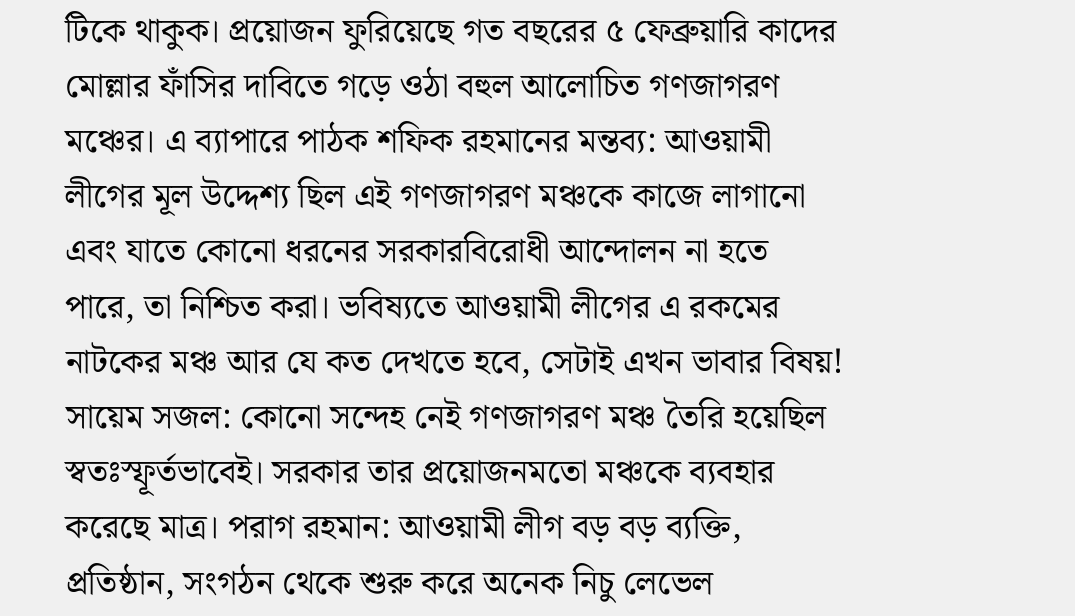টিকে থাকুক। প্রয়োজন ফুরিয়েছে গত বছরের ৫ ফেব্রুয়ারি কাদের মোল্লার ফাঁসির দাবিতে গড়ে ওঠা বহুল আলোচিত গণজাগরণ মঞ্চের। এ ব্যাপারে পাঠক শফিক রহমানের মন্তব্য: আওয়ামী লীগের মূল উদ্দেশ্য ছিল এই গণজাগরণ মঞ্চকে কাজে লাগানো এবং যাতে কোনো ধরনের সরকারবিরোধী আন্দোলন না হতে পারে, তা নিশ্চিত করা। ভবিষ্যতে আওয়ামী লীগের এ রকমের নাটকের মঞ্চ আর যে কত দেখতে হবে, সেটাই এখন ভাবার বিষয়! সায়েম সজল: কোনো সন্দেহ নেই গণজাগরণ মঞ্চ তৈরি হয়েছিল স্বতঃস্ফূর্তভাবেই। সরকার তার প্রয়োজনমতো মঞ্চকে ব্যবহার করেছে মাত্র। পরাগ রহমান: আওয়ামী লীগ বড় বড় ব্যক্তি, প্রতিষ্ঠান, সংগঠন থেকে শুরু করে অনেক নিচু লেভেল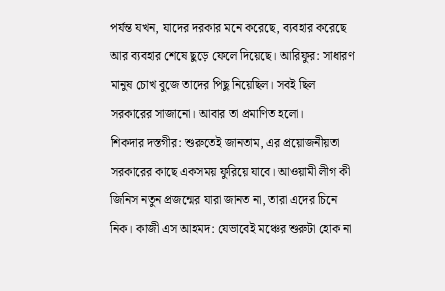পর্যন্ত যখন, যাদের দরকার মনে করেছে, ব্যবহার করেছে আর ব্যবহার শেষে ছুড়ে ফেলে দিয়েছে। আরিফুর: সাধারণ মানুষ চোখ বুজে তাদের পিছু নিয়েছিল। সবই ছিল সরকারের সাজানো। আবার তা প্রমাণিত হলো।
শিকদার দস্তগীর: শুরুতেই জানতাম, এর প্রয়োজনীয়তা সরকারের কাছে একসময় ফুরিয়ে যাবে। আওয়ামী লীগ কী জিনিস নতুন প্রজন্মের যারা জানত না, তারা এদের চিনে নিক। কাজী এস আহমদ: যেভাবেই মঞ্চের শুরুটা হোক না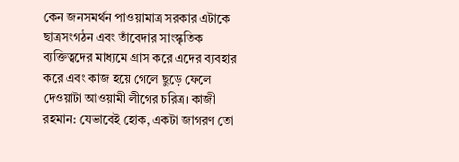কেন জনসমর্থন পাওয়ামাত্র সরকার এটাকে ছাত্রসংগঠন এবং তাঁবেদার সাংস্কৃতিক ব্যক্তিত্বদের মাধ্যমে গ্রাস করে এদের ব্যবহার করে এবং কাজ হয়ে গেলে ছুড়ে ফেলে দেওয়াটা আওয়ামী লীগের চরিত্র। কাজী রহমান: যেভাবেই হোক, একটা জাগরণ তো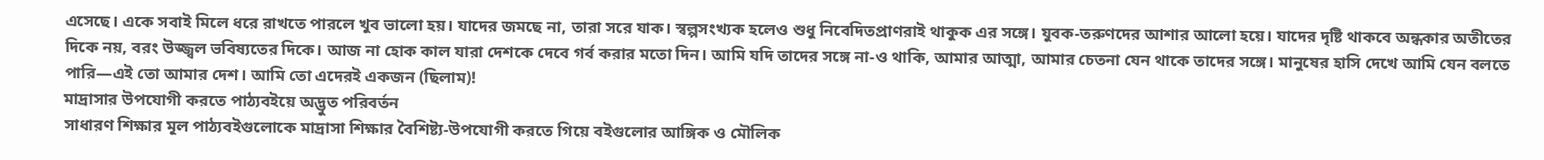এসেছে। একে সবাই মিলে ধরে রাখতে পারলে খুব ভালো হয়। যাদের জমছে না, তারা সরে যাক। স্বল্পসংখ্যক হলেও শুধু নিবেদিতপ্রাণরাই থাকুক এর সঙ্গে। যুবক-তরুণদের আশার আলো হয়ে। যাদের দৃষ্টি থাকবে অন্ধকার অতীতের দিকে নয়, বরং উজ্জ্বল ভবিষ্যতের দিকে। আজ না হোক কাল যারা দেশকে দেবে গর্ব করার মতো দিন। আমি যদি তাদের সঙ্গে না-ও থাকি, আমার আত্মা, আমার চেতনা যেন থাকে তাদের সঙ্গে। মানুষের হাসি দেখে আমি যেন বলতে পারি—এই তো আমার দেশ। আমি তো এদেরই একজন (ছিলাম)!
মাদ্রাসার উপযোগী করতে পাঠ্যবইয়ে অদ্ভুত পরিবর্তন
সাধারণ শিক্ষার মূল পাঠ্যবইগুলোকে মাদ্রাসা শিক্ষার বৈশিষ্ট্য-উপযোগী করতে গিয়ে বইগুলোর আঙ্গিক ও মৌলিক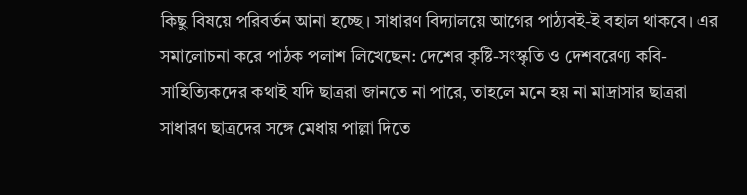কিছু বিষয়ে পরিবর্তন আনা হচ্ছে। সাধারণ বিদ্যালয়ে আগের পাঠ্যবই-ই বহাল থাকবে। এর সমালোচনা করে পাঠক পলাশ লিখেছেন: দেশের কৃষ্টি-সংস্কৃতি ও দেশবরেণ্য কবি-সাহিত্যিকদের কথাই যদি ছাত্ররা জানতে না পারে, তাহলে মনে হয় না মাদ্রাসার ছাত্ররা সাধারণ ছাত্রদের সঙ্গে মেধায় পাল্লা দিতে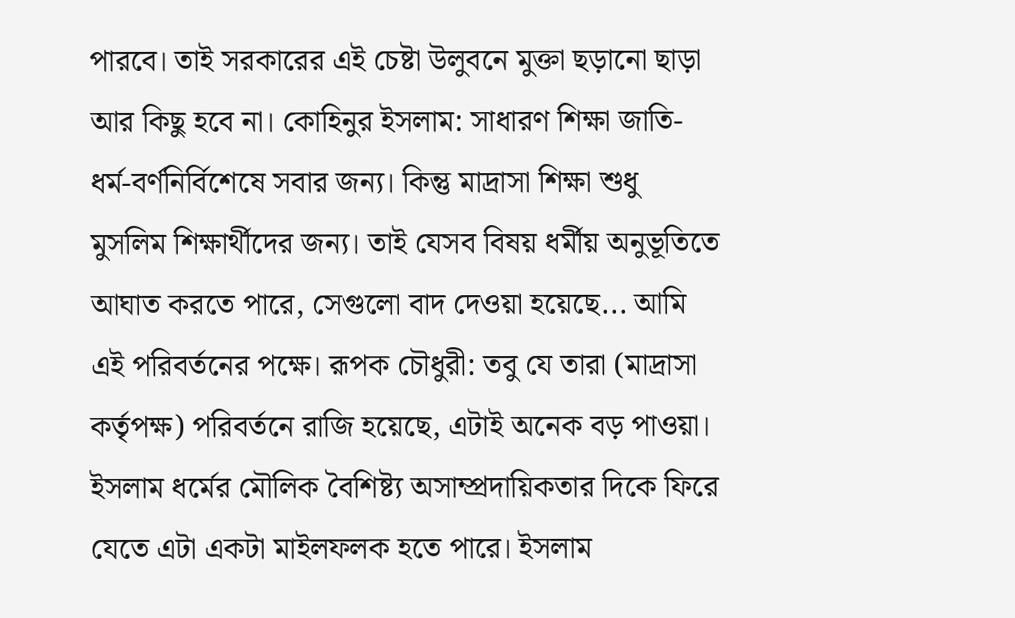পারবে। তাই সরকারের এই চেষ্টা উলুবনে মুক্তা ছড়ানো ছাড়া আর কিছু হবে না। কোহিনুর ইসলাম: সাধারণ শিক্ষা জাতি-ধর্ম-বর্ণনির্বিশেষে সবার জন্য। কিন্তু মাদ্রাসা শিক্ষা শুধু মুসলিম শিক্ষার্থীদের জন্য। তাই যেসব বিষয় ধর্মীয় অনুভূতিতে আঘাত করতে পারে, সেগুলো বাদ দেওয়া হয়েছে... আমি এই পরিবর্তনের পক্ষে। রূপক চৌধুরী: তবু যে তারা (মাদ্রাসা কর্তৃপক্ষ) পরিবর্তনে রাজি হয়েছে, এটাই অনেক বড় পাওয়া। ইসলাম ধর্মের মৌলিক বৈশিষ্ট্য অসাম্প্রদায়িকতার দিকে ফিরে যেতে এটা একটা মাইলফলক হতে পারে। ইসলাম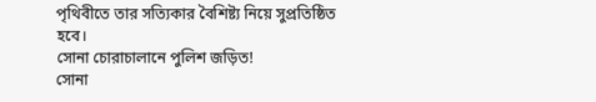পৃথিবীতে তার সত্যিকার বৈশিষ্ট্য নিয়ে সুপ্রতিষ্ঠিত হবে।
সোনা চোরাচালানে পুলিশ জড়িত!
সোনা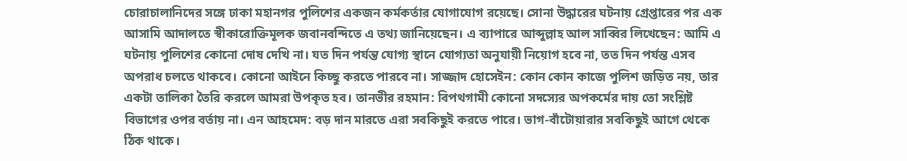চোরাচালানিদের সঙ্গে ঢাকা মহানগর পুলিশের একজন কর্মকর্তার যোগাযোগ রয়েছে। সোনা উদ্ধারের ঘটনায় গ্রেপ্তারের পর এক আসামি আদালতে স্বীকারোক্তিমূলক জবানবন্দিতে এ তথ্য জানিয়েছেন। এ ব্যাপারে আব্দুল্লাহ আল সাব্বির লিখেছেন: আমি এ ঘটনায় পুলিশের কোনো দোষ দেখি না। যত দিন পর্যন্ত যোগ্য স্থানে যোগ্যতা অনুযায়ী নিয়োগ হবে না, তত দিন পর্যন্ত এসব অপরাধ চলতে থাকবে। কোনো আইনে কিচ্ছু করতে পারবে না। সাজ্জাদ হোসেইন: কোন কোন কাজে পুলিশ জড়িত নয়, তার একটা তালিকা তৈরি করলে আমরা উপকৃত হব। তানভীর রহমান: বিপথগামী কোনো সদস্যের অপকর্মের দায় তো সংশ্লিষ্ট বিভাগের ওপর বর্তায় না। এন আহমেদ: বড় দান মারতে এরা সবকিছুই করতে পারে। ভাগ-বাঁটোয়ারার সবকিছুই আগে থেকে ঠিক থাকে।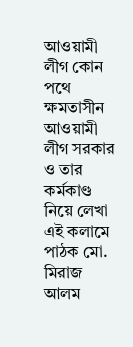আওয়ামী লীগ কোন পথে
ক্ষমতাসীন আওয়ামী লীগ সরকার ও তার কর্মকাণ্ড নিয়ে লেখা এই কলামে পাঠক মো. মিরাজ আলম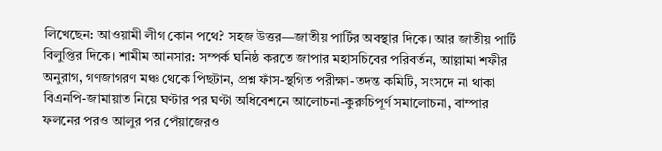লিখেছেন: আওয়ামী লীগ কোন পথে? সহজ উত্তর—জাতীয় পার্টির অবস্থার দিকে। আর জাতীয় পার্টি বিলুপ্তির দিকে। শামীম আনসার: সম্পর্ক ঘনিষ্ঠ করতে জাপার মহাসচিবের পরিবর্তন, আল্লামা শফীর অনুরাগ, গণজাগরণ মঞ্চ থেকে পিছটান, প্রশ্ন ফাঁস-স্থগিত পরীক্ষা-তদন্ত কমিটি, সংসদে না থাকা বিএনপি-জামায়াত নিয়ে ঘণ্টার পর ঘণ্টা অধিবেশনে আলোচনা-কুরুচিপূর্ণ সমালোচনা, বাম্পার ফলনের পরও আলুর পর পেঁয়াজেরও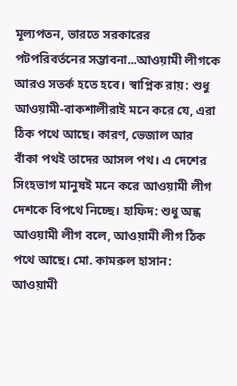মূল্যপতন, ভারতে সরকারের পটপরিবর্তনের সম্ভাবনা...আওয়ামী লীগকে আরও সতর্ক হতে হবে। স্বাপ্নিক রায়: শুধু আওয়ামী-বাকশালীরাই মনে করে যে, এরা ঠিক পথে আছে। কারণ, ভেজাল আর বাঁকা পথই তাদের আসল পথ। এ দেশের সিংহভাগ মানুষই মনে করে আওয়ামী লীগ দেশকে বিপথে নিচ্ছে। হাফিদ: শুধু অন্ধ আওয়ামী লীগ বলে, আওয়ামী লীগ ঠিক পথে আছে। মো. কামরুল হাসান: আওয়ামী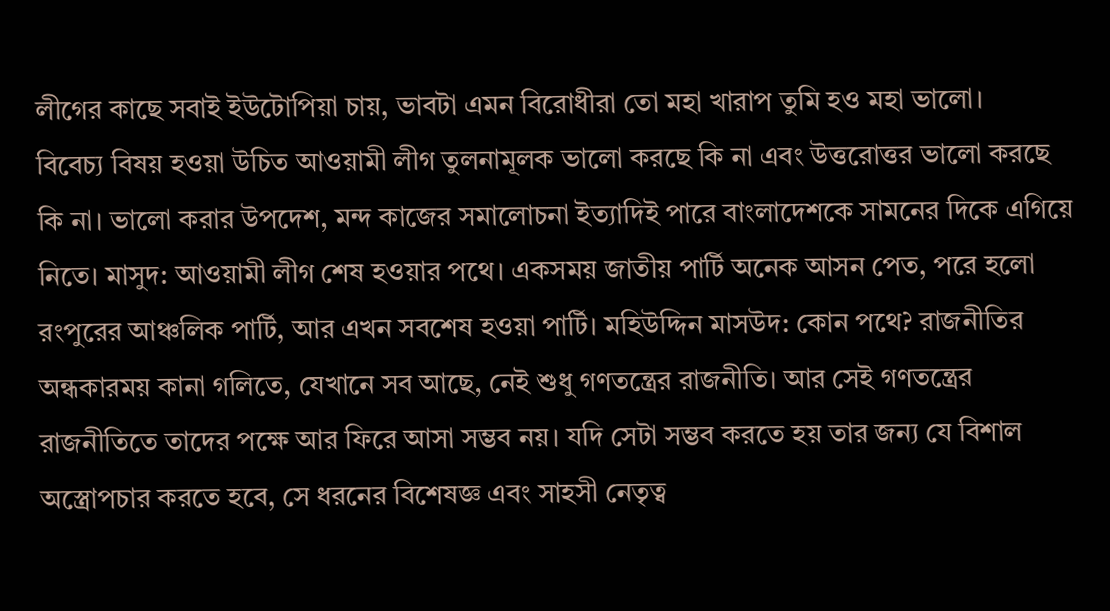লীগের কাছে সবাই ইউটোপিয়া চায়, ভাবটা এমন বিরোধীরা তো মহা খারাপ তুমি হও মহা ভালো।
বিবেচ্য বিষয় হওয়া উচিত আওয়ামী লীগ তুলনামূলক ভালো করছে কি না এবং উত্তরোত্তর ভালো করছে কি না। ভালো করার উপদেশ, মন্দ কাজের সমালোচনা ইত্যাদিই পারে বাংলাদেশকে সামনের দিকে এগিয়ে নিতে। মাসুদ: আওয়ামী লীগ শেষ হওয়ার পথে। একসময় জাতীয় পার্টি অনেক আসন পেত, পরে হলো রংপুরের আঞ্চলিক পার্টি, আর এখন সবশেষ হওয়া পার্টি। মহিউদ্দিন মাসউদ: কোন পথে? রাজনীতির অন্ধকারময় কানা গলিতে, যেখানে সব আছে, নেই শুধু গণতন্ত্রের রাজনীতি। আর সেই গণতন্ত্রের রাজনীতিতে তাদের পক্ষে আর ফিরে আসা সম্ভব নয়। যদি সেটা সম্ভব করতে হয় তার জন্য যে বিশাল অস্ত্রোপচার করতে হবে, সে ধরনের বিশেষজ্ঞ এবং সাহসী নেতৃত্ব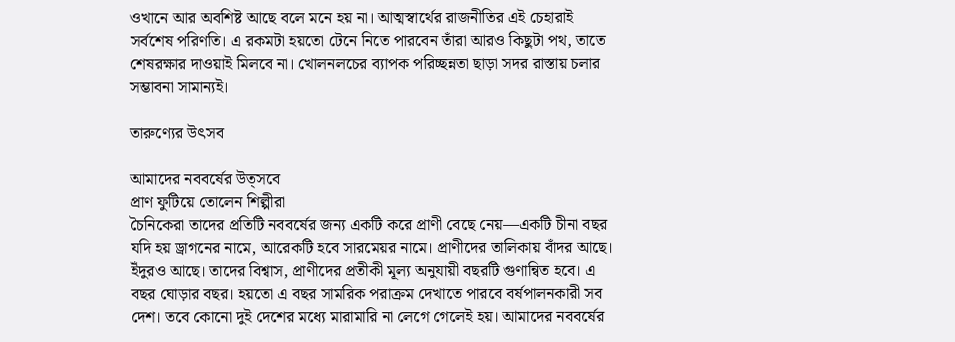ওখানে আর অবশিষ্ট আছে বলে মনে হয় না। আত্মস্বার্থের রাজনীতির এই চেহারাই সর্বশেষ পরিণতি। এ রকমটা হয়তো টেনে নিতে পারবেন তাঁরা আরও কিছুটা পথ, তাতে শেষরক্ষার দাওয়াই মিলবে না। খোলনলচের ব্যাপক পরিচ্ছন্নতা ছাড়া সদর রাস্তায় চলার সম্ভাবনা সামান্যই।

তারুণ্যের উৎসব

আমাদের নববর্ষের উত্সবে
প্রাণ ফুটিয়ে তোলেন শিল্পীরা
চৈনিকেরা তাদের প্রতিটি নববর্ষের জন্য একটি করে প্রাণী বেছে নেয়—একটি চীনা বছর যদি হয় ড্রাগনের নামে, আরেকটি হবে সারমেয়র নামে। প্রাণীদের তালিকায় বাঁদর আছে। ইঁদুরও আছে। তাদের বিশ্বাস, প্রাণীদের প্রতীকী মূল্য অনুযায়ী বছরটি গুণান্বিত হবে। এ বছর ঘোড়ার বছর। হয়তো এ বছর সামরিক পরাক্রম দেখাতে পারবে বর্ষপালনকারী সব দেশ। তবে কোনো দুই দেশের মধ্যে মারামারি না লেগে গেলেই হয়। আমাদের নববর্ষের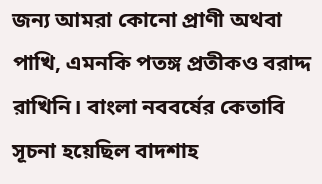জন্য আমরা কোনো প্রাণী অথবা পাখি, এমনকি পতঙ্গ প্রতীকও বরাদ্দ রাখিনি। বাংলা নববর্ষের কেতাবি সূচনা হয়েছিল বাদশাহ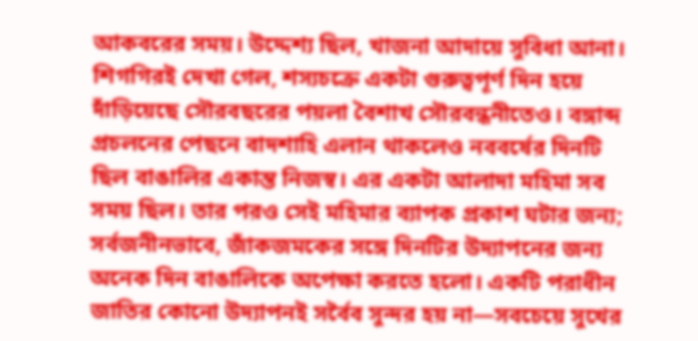আকবরের সময়। উদ্দেশ্য ছিল, খাজনা আদায়ে সুবিধা আনা। শিগগিরই দেখা গেল, শস্যচক্রে একটা গুরুত্বপূর্ণ দিন হয়ে দাঁড়িয়েছে সৌরবছরের পয়লা বৈশাখ সৌরবন্ধনীতেও। বঙ্গাব্দ প্রচলনের পেছনে বাদশাহি এলান থাকলেও নববর্ষের দিনটি ছিল বাঙালির একান্ত নিজস্ব। এর একটা আলাদা মহিমা সব সময় ছিল। তার পরও সেই মহিমার ব্যাপক প্রকাশ ঘটার জন্য; সর্বজনীনভাবে, জাঁকজমকের সঙ্গে দিনটির উদ্যাপনের জন্য অনেক দিন বাঙালিকে অপেক্ষা করতে হলো। একটি পরাধীন জাতির কোনো উদ্যাপনই সর্বৈব সুন্দর হয় না—সবচেয়ে সুখের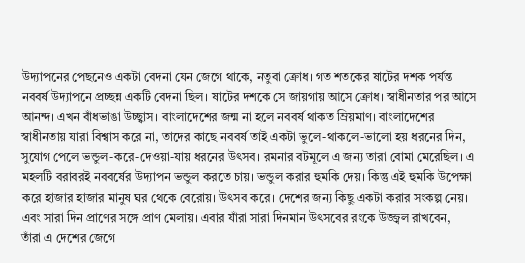উদ্যাপনের পেছনেও একটা বেদনা যেন জেগে থাকে, নতুবা ক্রোধ। গত শতকের ষাটের দশক পর্যন্ত নববর্ষ উদ্যাপনে প্রচ্ছন্ন একটি বেদনা ছিল। ষাটের দশকে সে জায়গায় আসে ক্রোধ। স্বাধীনতার পর আসে আনন্দ। এখন বাঁধভাঙা উচ্ছ্বাস। বাংলাদেশের জন্ম না হলে নববর্ষ থাকত ম্রিয়মাণ। বাংলাদেশের স্বাধীনতায় যারা বিশ্বাস করে না, তাদের কাছে নববর্ষ তাই একটা ভুলে-থাকলে-ভালো হয় ধরনের দিন, সুযোগ পেলে ভন্ডুল-করে-দেওয়া-যায় ধরনের উৎসব। রমনার বটমূলে এ জন্য তারা বোমা মেরেছিল। এ মহলটি বরাবরই নববর্ষের উদ্যাপন ভন্ডুল করতে চায়। ভন্ডুল করার হুমকি দেয়। কিন্তু এই হুমকি উপেক্ষা করে হাজার হাজার মানুষ ঘর থেকে বেরোয়। উৎসব করে। দেশের জন্য কিছু একটা করার সংকল্প নেয়। এবং সারা দিন প্রাণের সঙ্গে প্রাণ মেলায়। এবার যাঁরা সারা দিনমান উৎসবের রংকে উজ্জ্বল রাখবেন,
তাঁরা এ দেশের জেগে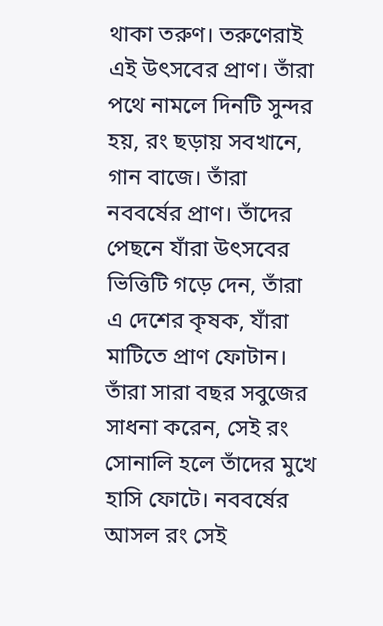থাকা তরুণ। তরুণেরাই এই উৎসবের প্রাণ। তাঁরা পথে নামলে দিনটি সুন্দর হয়, রং ছড়ায় সবখানে, গান বাজে। তাঁরা নববর্ষের প্রাণ। তাঁদের পেছনে যাঁরা উৎসবের ভিত্তিটি গড়ে দেন, তাঁরা এ দেশের কৃষক, যাঁরা মাটিতে প্রাণ ফোটান। তাঁরা সারা বছর সবুজের সাধনা করেন, সেই রং সোনালি হলে তাঁদের মুখে হাসি ফোটে। নববর্ষের আসল রং সেই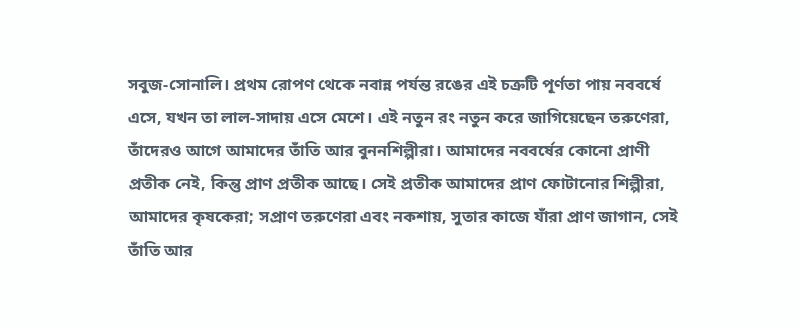সবুজ-সোনালি। প্রথম রোপণ থেকে নবান্ন পর্যন্ত রঙের এই চক্রটি পূর্ণতা পায় নববর্ষে এসে, যখন তা লাল-সাদায় এসে মেশে। এই নতুন রং নতুন করে জাগিয়েছেন তরুণেরা, তাঁদেরও আগে আমাদের তাঁতি আর বুননশিল্পীরা। আমাদের নববর্ষের কোনো প্রাণী প্রতীক নেই, কিন্তু প্রাণ প্রতীক আছে। সেই প্রতীক আমাদের প্রাণ ফোটানোর শিল্পীরা, আমাদের কৃষকেরা; সপ্রাণ তরুণেরা এবং নকশায়, সুতার কাজে যাঁরা প্রাণ জাগান, সেই তাঁতি আর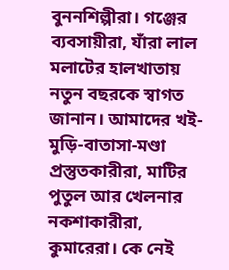বুননশিল্পীরা। গঞ্জের ব্যবসায়ীরা, যাঁরা লাল মলাটের হালখাতায় নতুন বছরকে স্বাগত জানান। আমাদের খই-মুড়ি-বাতাসা-মণ্ডা প্রস্তুতকারীরা, মাটির পুতুল আর খেলনার নকশাকারীরা, কুমারেরা। কে নেই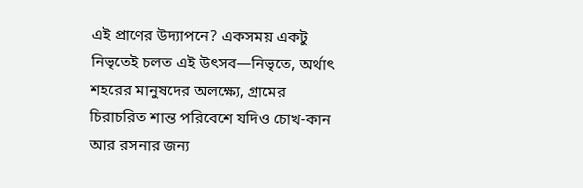এই প্রাণের উদ্যাপনে? একসময় একটু নিভৃতেই চলত এই উৎসব—নিভৃতে, অর্থাৎ শহরের মানুষদের অলক্ষ্যে, গ্রামের চিরাচরিত শান্ত পরিবেশে যদিও চোখ-কান আর রসনার জন্য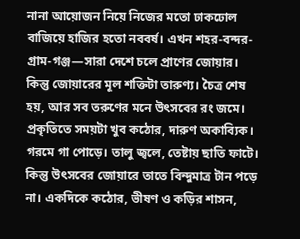নানা আয়োজন নিয়ে নিজের মতো ঢাকঢোল বাজিয়ে হাজির হতো নববর্ষ। এখন শহর-বন্দর-গ্রাম-গঞ্জ—সারা দেশে চলে প্রাণের জোয়ার। কিন্তু জোয়ারের মূল শক্তিটা তারুণ্য। চৈত্র শেষ হয়, আর সব তরুণের মনে উৎসবের রং জমে। প্রকৃতিতে সময়টা খুব কঠোর, দারুণ অকাব্যিক। গরমে গা পোড়ে। তালু জ্বলে, তেষ্টায় ছাতি ফাটে। কিন্তু উৎসবের জোয়ারে তাতে বিন্দুমাত্র টান পড়ে না। একদিকে কঠোর, ভীষণ ও কড়ির শাসন,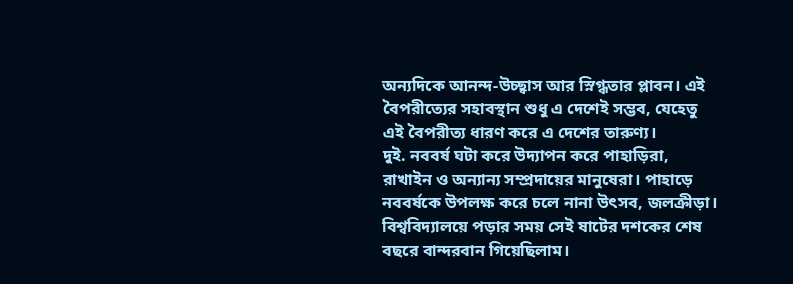অন্যদিকে আনন্দ-উচ্ছ্বাস আর স্নিগ্ধতার প্লাবন। এই বৈপরীত্যের সহাবস্থান শুধু এ দেশেই সম্ভব, যেহেতু এই বৈপরীত্য ধারণ করে এ দেশের তারুণ্য।
দুই. নববর্ষ ঘটা করে উদ্যাপন করে পাহাড়িরা, রাখাইন ও অন্যান্য সম্প্রদায়ের মানুষেরা। পাহাড়ে নববর্ষকে উপলক্ষ করে চলে নানা উৎসব, জলক্রীড়া। বিশ্ববিদ্যালয়ে পড়ার সময় সেই ষাটের দশকের শেষ বছরে বান্দরবান গিয়েছিলাম।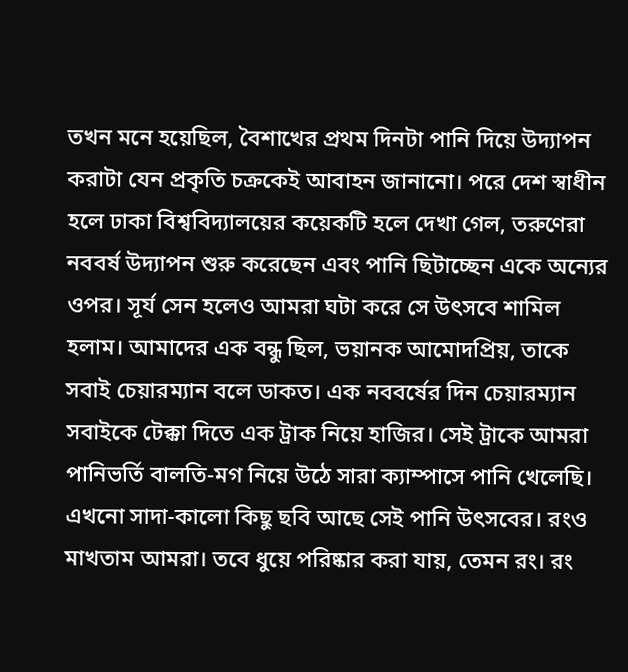তখন মনে হয়েছিল, বৈশাখের প্রথম দিনটা পানি দিয়ে উদ্যাপন করাটা যেন প্রকৃতি চক্রকেই আবাহন জানানো। পরে দেশ স্বাধীন হলে ঢাকা বিশ্ববিদ্যালয়ের কয়েকটি হলে দেখা গেল, তরুণেরা নববর্ষ উদ্যাপন শুরু করেছেন এবং পানি ছিটাচ্ছেন একে অন্যের ওপর। সূর্য সেন হলেও আমরা ঘটা করে সে উৎসবে শামিল হলাম। আমাদের এক বন্ধু ছিল, ভয়ানক আমোদপ্রিয়, তাকে সবাই চেয়ারম্যান বলে ডাকত। এক নববর্ষের দিন চেয়ারম্যান সবাইকে টেক্কা দিতে এক ট্রাক নিয়ে হাজির। সেই ট্রাকে আমরা পানিভর্তি বালতি-মগ নিয়ে উঠে সারা ক্যাম্পাসে পানি খেলেছি। এখনো সাদা-কালো কিছু ছবি আছে সেই পানি উৎসবের। রংও মাখতাম আমরা। তবে ধুয়ে পরিষ্কার করা যায়, তেমন রং। রং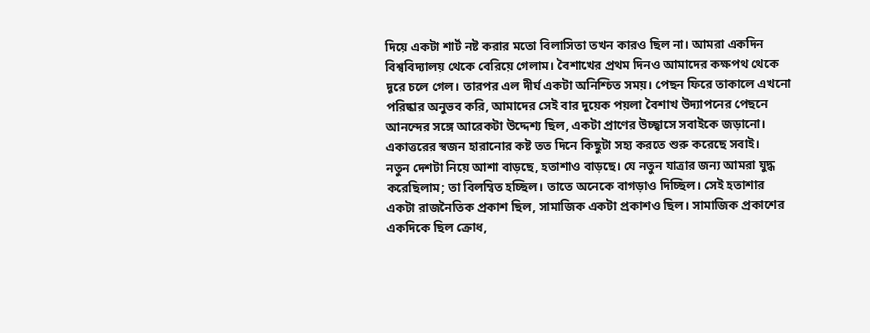দিয়ে একটা শার্ট নষ্ট করার মতো বিলাসিতা তখন কারও ছিল না। আমরা একদিন বিশ্ববিদ্যালয় থেকে বেরিয়ে গেলাম। বৈশাখের প্রথম দিনও আমাদের কক্ষপথ থেকে দূরে চলে গেল। তারপর এল দীর্ঘ একটা অনিশ্চিত সময়। পেছন ফিরে তাকালে এখনো পরিষ্কার অনুভব করি, আমাদের সেই বার দুয়েক পয়লা বৈশাখ উদ্যাপনের পেছনে আনন্দের সঙ্গে আরেকটা উদ্দেশ্য ছিল, একটা প্রাণের উচ্ছ্বাসে সবাইকে জড়ানো। একাত্তরের স্বজন হারানোর কষ্ট তত দিনে কিছুটা সহ্য করতে শুরু করেছে সবাই।
নতুন দেশটা নিয়ে আশা বাড়ছে, হতাশাও বাড়ছে। যে নতুন যাত্রার জন্য আমরা যুদ্ধ করেছিলাম; তা বিলম্বিত হচ্ছিল। তাতে অনেকে বাগড়াও দিচ্ছিল। সেই হতাশার একটা রাজনৈতিক প্রকাশ ছিল, সামাজিক একটা প্রকাশও ছিল। সামাজিক প্রকাশের একদিকে ছিল ক্রোধ,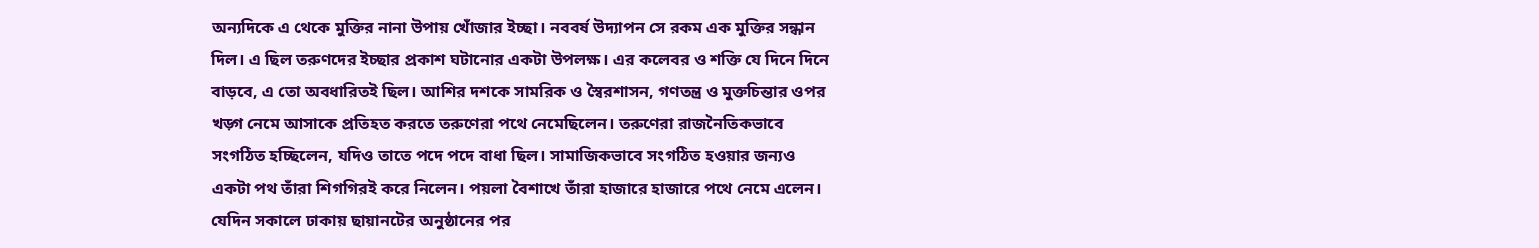অন্যদিকে এ থেকে মুক্তির নানা উপায় খোঁজার ইচ্ছা। নববর্ষ উদ্যাপন সে রকম এক মুক্তির সন্ধান দিল। এ ছিল তরুণদের ইচ্ছার প্রকাশ ঘটানোর একটা উপলক্ষ। এর কলেবর ও শক্তি যে দিনে দিনে বাড়বে, এ তো অবধারিতই ছিল। আশির দশকে সামরিক ও স্বৈরশাসন, গণতন্ত্র ও মুক্তচিন্তার ওপর খড়্গ নেমে আসাকে প্রতিহত করতে তরুণেরা পথে নেমেছিলেন। তরুণেরা রাজনৈতিকভাবে সংগঠিত হচ্ছিলেন, যদিও তাতে পদে পদে বাধা ছিল। সামাজিকভাবে সংগঠিত হওয়ার জন্যও একটা পথ তাঁরা শিগগিরই করে নিলেন। পয়লা বৈশাখে তাঁরা হাজারে হাজারে পথে নেমে এলেন। যেদিন সকালে ঢাকায় ছায়ানটের অনুষ্ঠানের পর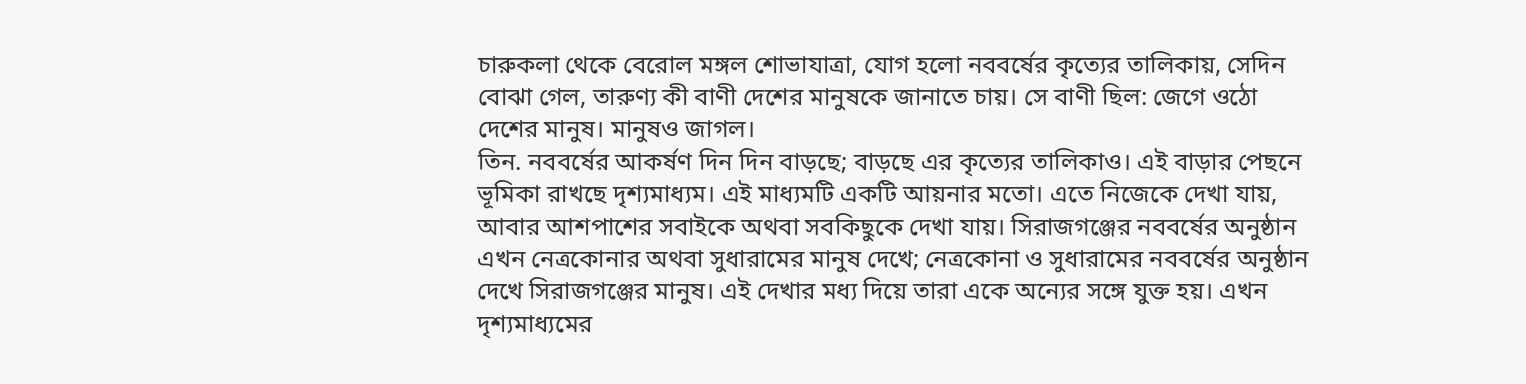চারুকলা থেকে বেরোল মঙ্গল শোভাযাত্রা, যোগ হলো নববর্ষের কৃত্যের তালিকায়, সেদিন বোঝা গেল, তারুণ্য কী বাণী দেশের মানুষকে জানাতে চায়। সে বাণী ছিল: জেগে ওঠো দেশের মানুষ। মানুষও জাগল।
তিন. নববর্ষের আকর্ষণ দিন দিন বাড়ছে; বাড়ছে এর কৃত্যের তালিকাও। এই বাড়ার পেছনে ভূমিকা রাখছে দৃশ্যমাধ্যম। এই মাধ্যমটি একটি আয়নার মতো। এতে নিজেকে দেখা যায়, আবার আশপাশের সবাইকে অথবা সবকিছুকে দেখা যায়। সিরাজগঞ্জের নববর্ষের অনুষ্ঠান এখন নেত্রকোনার অথবা সুধারামের মানুষ দেখে; নেত্রকোনা ও সুধারামের নববর্ষের অনুষ্ঠান দেখে সিরাজগঞ্জের মানুষ। এই দেখার মধ্য দিয়ে তারা একে অন্যের সঙ্গে যুক্ত হয়। এখন দৃশ্যমাধ্যমের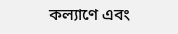কল্যাণে এবং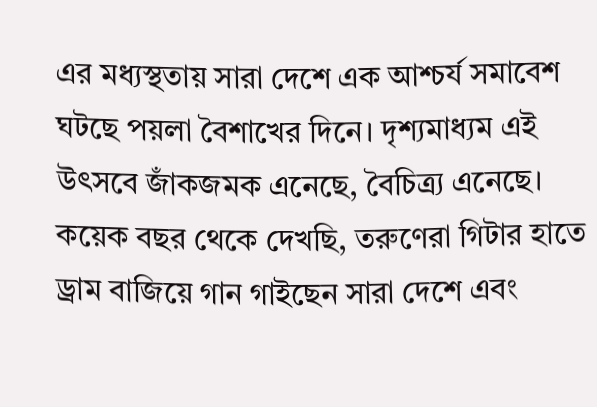এর মধ্যস্থতায় সারা দেশে এক আশ্চর্য সমাবেশ ঘটছে পয়লা বৈশাখের দিনে। দৃশ্যমাধ্যম এই উৎসবে জাঁকজমক এনেছে, বৈচিত্র্য এনেছে। কয়েক বছর থেকে দেখছি, তরুণেরা গিটার হাতে ড্রাম বাজিয়ে গান গাইছেন সারা দেশে এবং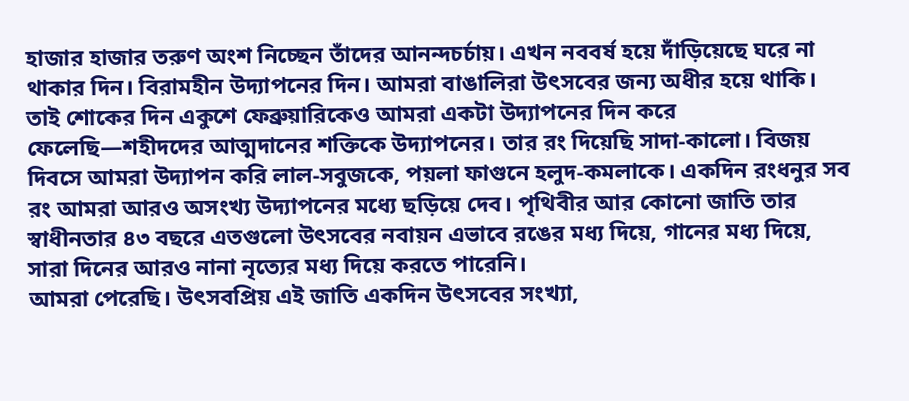হাজার হাজার তরুণ অংশ নিচ্ছেন তাঁদের আনন্দচর্চায়। এখন নববর্ষ হয়ে দাঁড়িয়েছে ঘরে না থাকার দিন। বিরামহীন উদ্যাপনের দিন। আমরা বাঙালিরা উৎসবের জন্য অধীর হয়ে থাকি। তাই শোকের দিন একুশে ফেব্রুয়ারিকেও আমরা একটা উদ্যাপনের দিন করে ফেলেছি—শহীদদের আত্মদানের শক্তিকে উদ্যাপনের। তার রং দিয়েছি সাদা-কালো। বিজয় দিবসে আমরা উদ্যাপন করি লাল-সবুজকে, পয়লা ফাগুনে হলুদ-কমলাকে। একদিন রংধনুর সব রং আমরা আরও অসংখ্য উদ্যাপনের মধ্যে ছড়িয়ে দেব। পৃথিবীর আর কোনো জাতি তার স্বাধীনতার ৪৩ বছরে এতগুলো উৎসবের নবায়ন এভাবে রঙের মধ্য দিয়ে, গানের মধ্য দিয়ে, সারা দিনের আরও নানা নৃত্যের মধ্য দিয়ে করতে পারেনি।
আমরা পেরেছি। উৎসবপ্রিয় এই জাতি একদিন উৎসবের সংখ্যা,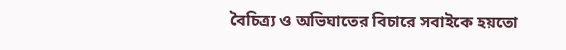বৈচিত্র্য ও অভিঘাতের বিচারে সবাইকে হয়তো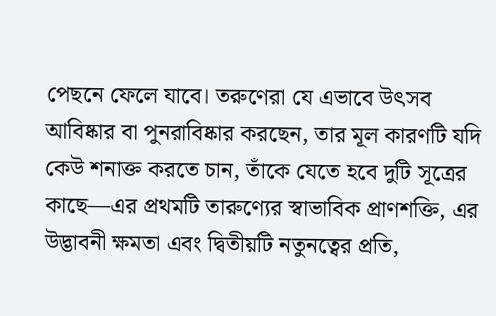পেছনে ফেলে যাবে। তরুণেরা যে এভাবে উৎসব আবিষ্কার বা পুনরাবিষ্কার করছেন, তার মূল কারণটি যদি কেউ শনাক্ত করতে চান, তাঁকে যেতে হবে দুটি সূত্রের কাছে—এর প্রথমটি তারুণ্যের স্বাভাবিক প্রাণশক্তি, এর উদ্ভাবনী ক্ষমতা এবং দ্বিতীয়টি নতুনত্বের প্রতি,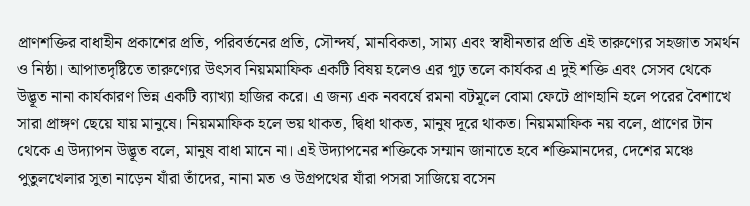প্রাণশক্তির বাধাহীন প্রকাশের প্রতি, পরিবর্তনের প্রতি, সৌন্দর্য, মানবিকতা, সাম্য এবং স্বাধীনতার প্রতি এই তারুণ্যের সহজাত সমর্থন ও নিষ্ঠা। আপাতদৃষ্টিতে তারুণ্যের উৎসব নিয়মমাফিক একটি বিষয় হলেও এর গূঢ় তলে কার্যকর এ দুই শক্তি এবং সেসব থেকে উদ্ভূত নানা কার্যকারণ ভিন্ন একটি ব্যাখ্যা হাজির করে। এ জন্য এক নববর্ষে রমনা বটমূলে বোমা ফেটে প্রাণহানি হলে পরের বৈশাখে সারা প্রাঙ্গণ ছেয়ে যায় মানুষে। নিয়মমাফিক হলে ভয় থাকত, দ্বিধা থাকত, মানুষ দূরে থাকত। নিয়মমাফিক নয় বলে, প্রাণের টান থেকে এ উদ্যাপন উদ্ভূত বলে, মানুষ বাধা মানে না। এই উদ্যাপনের শক্তিকে সম্মান জানাতে হবে শক্তিমানদের, দেশের মঞ্চে পুতুলখেলার সুতা নাড়েন যাঁরা তাঁদের, নানা মত ও উগ্রপথের যাঁরা পসরা সাজিয়ে বসেন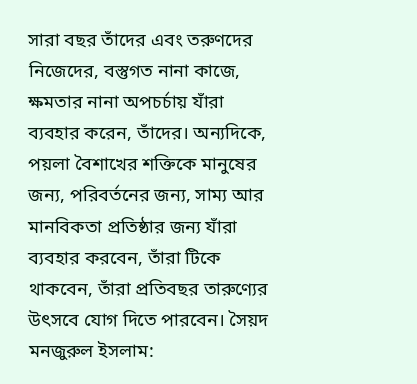সারা বছর তাঁদের এবং তরুণদের নিজেদের, বস্তুগত নানা কাজে, ক্ষমতার নানা অপচর্চায় যাঁরা ব্যবহার করেন, তাঁদের। অন্যদিকে, পয়লা বৈশাখের শক্তিকে মানুষের জন্য, পরিবর্তনের জন্য, সাম্য আর মানবিকতা প্রতিষ্ঠার জন্য যাঁরা ব্যবহার করবেন, তাঁরা টিকে থাকবেন, তাঁরা প্রতিবছর তারুণ্যের উৎসবে যোগ দিতে পারবেন। সৈয়দ মনজুরুল ইসলাম: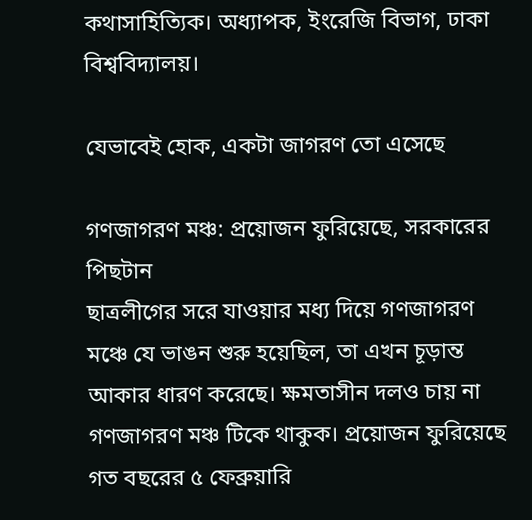কথাসাহিত্যিক। অধ্যাপক, ইংরেজি বিভাগ, ঢাকা বিশ্ববিদ্যালয়।

যেভাবেই হোক, একটা জাগরণ তো এসেছে

গণজাগরণ মঞ্চ: প্রয়োজন ফুরিয়েছে, সরকারের পিছটান
ছাত্রলীগের সরে যাওয়ার মধ্য দিয়ে গণজাগরণ মঞ্চে যে ভাঙন শুরু হয়েছিল, তা এখন চূড়ান্ত আকার ধারণ করেছে। ক্ষমতাসীন দলও চায় না গণজাগরণ মঞ্চ টিকে থাকুক। প্রয়োজন ফুরিয়েছে গত বছরের ৫ ফেব্রুয়ারি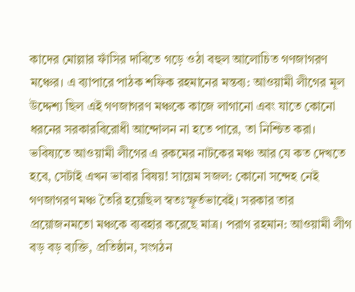কাদের মোল্লার ফাঁসির দাবিতে গড়ে ওঠা বহুল আলোচিত গণজাগরণ মঞ্চের। এ ব্যাপারে পাঠক শফিক রহমানের মন্তব্য: আওয়ামী লীগের মূল উদ্দেশ্য ছিল এই গণজাগরণ মঞ্চকে কাজে লাগানো এবং যাতে কোনো ধরনের সরকারবিরোধী আন্দোলন না হতে পারে, তা নিশ্চিত করা। ভবিষ্যতে আওয়ামী লীগের এ রকমের নাটকের মঞ্চ আর যে কত দেখতে হবে, সেটাই এখন ভাবার বিষয়! সায়েম সজল: কোনো সন্দেহ নেই গণজাগরণ মঞ্চ তৈরি হয়েছিল স্বতঃস্ফূর্তভাবেই। সরকার তার প্রয়োজনমতো মঞ্চকে ব্যবহার করেছে মাত্র। পরাগ রহমান: আওয়ামী লীগ বড় বড় ব্যক্তি, প্রতিষ্ঠান, সংগঠন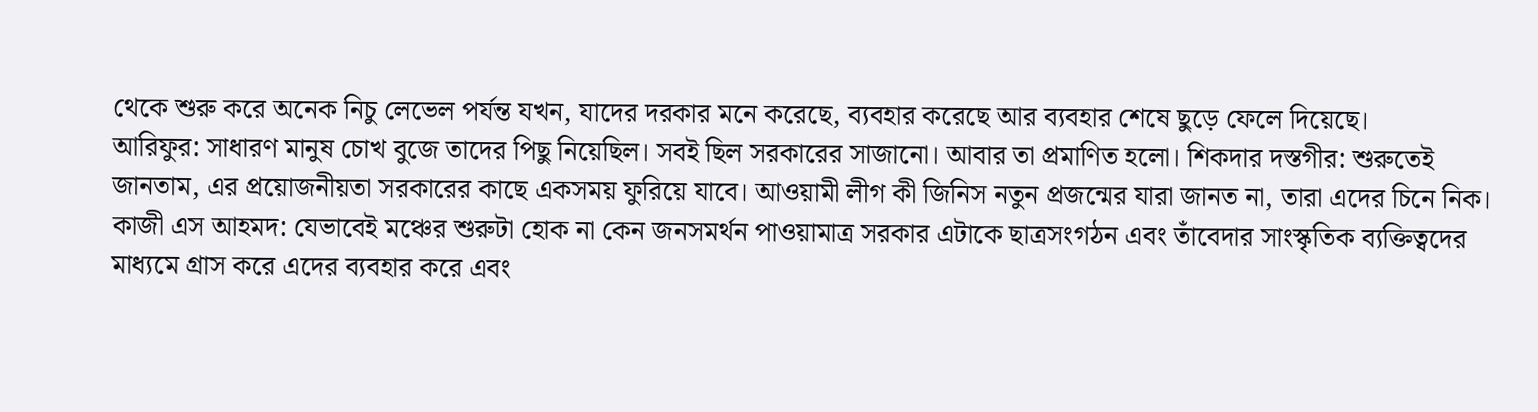থেকে শুরু করে অনেক নিচু লেভেল পর্যন্ত যখন, যাদের দরকার মনে করেছে, ব্যবহার করেছে আর ব্যবহার শেষে ছুড়ে ফেলে দিয়েছে।
আরিফুর: সাধারণ মানুষ চোখ বুজে তাদের পিছু নিয়েছিল। সবই ছিল সরকারের সাজানো। আবার তা প্রমাণিত হলো। শিকদার দস্তগীর: শুরুতেই জানতাম, এর প্রয়োজনীয়তা সরকারের কাছে একসময় ফুরিয়ে যাবে। আওয়ামী লীগ কী জিনিস নতুন প্রজন্মের যারা জানত না, তারা এদের চিনে নিক। কাজী এস আহমদ: যেভাবেই মঞ্চের শুরুটা হোক না কেন জনসমর্থন পাওয়ামাত্র সরকার এটাকে ছাত্রসংগঠন এবং তাঁবেদার সাংস্কৃতিক ব্যক্তিত্বদের মাধ্যমে গ্রাস করে এদের ব্যবহার করে এবং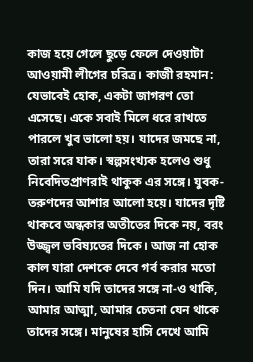কাজ হয়ে গেলে ছুড়ে ফেলে দেওয়াটা আওয়ামী লীগের চরিত্র। কাজী রহমান: যেভাবেই হোক, একটা জাগরণ তো এসেছে। একে সবাই মিলে ধরে রাখতে পারলে খুব ভালো হয়। যাদের জমছে না, তারা সরে যাক। স্বল্পসংখ্যক হলেও শুধু নিবেদিতপ্রাণরাই থাকুক এর সঙ্গে। যুবক-তরুণদের আশার আলো হয়ে। যাদের দৃষ্টি থাকবে অন্ধকার অতীতের দিকে নয়, বরং উজ্জ্বল ভবিষ্যতের দিকে। আজ না হোক কাল যারা দেশকে দেবে গর্ব করার মতো দিন। আমি যদি তাদের সঙ্গে না-ও থাকি, আমার আত্মা, আমার চেতনা যেন থাকে তাদের সঙ্গে। মানুষের হাসি দেখে আমি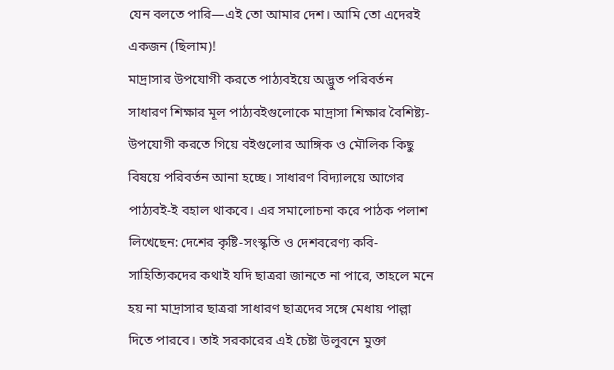যেন বলতে পারি—এই তো আমার দেশ। আমি তো এদেরই একজন (ছিলাম)!
মাদ্রাসার উপযোগী করতে পাঠ্যবইয়ে অদ্ভুত পরিবর্তন
সাধারণ শিক্ষার মূল পাঠ্যবইগুলোকে মাদ্রাসা শিক্ষার বৈশিষ্ট্য-উপযোগী করতে গিয়ে বইগুলোর আঙ্গিক ও মৌলিক কিছু বিষয়ে পরিবর্তন আনা হচ্ছে। সাধারণ বিদ্যালয়ে আগের পাঠ্যবই-ই বহাল থাকবে। এর সমালোচনা করে পাঠক পলাশ লিখেছেন: দেশের কৃষ্টি-সংস্কৃতি ও দেশবরেণ্য কবি-সাহিত্যিকদের কথাই যদি ছাত্ররা জানতে না পারে, তাহলে মনে হয় না মাদ্রাসার ছাত্ররা সাধারণ ছাত্রদের সঙ্গে মেধায় পাল্লা দিতে পারবে। তাই সরকারের এই চেষ্টা উলুবনে মুক্তা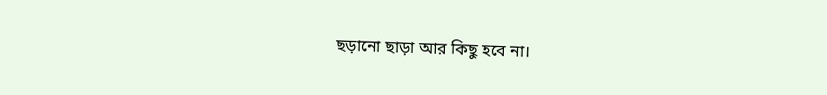ছড়ানো ছাড়া আর কিছু হবে না।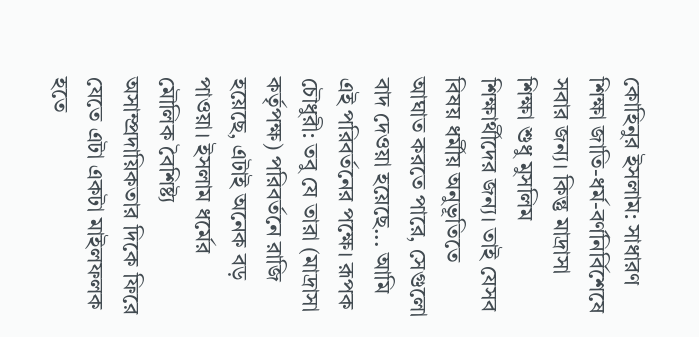কোহিনুর ইসলাম: সাধারণ শিক্ষা জাতি-ধর্ম-বর্ণনির্বিশেষে সবার জন্য। কিন্তু মাদ্রাসা শিক্ষা শুধু মুসলিম শিক্ষার্থীদের জন্য। তাই যেসব বিষয় ধর্মীয় অনুভূতিতে আঘাত করতে পারে, সেগুলো বাদ দেওয়া হয়েছে... আমি এই পরিবর্তনের পক্ষে। রূপক চৌধুরী: তবু যে তারা (মাদ্রাসা কর্তৃপক্ষ) পরিবর্তনে রাজি হয়েছে, এটাই অনেক বড় পাওয়া। ইসলাম ধর্মের মৌলিক বৈশিষ্ট্য অসাম্প্রদায়িকতার দিকে ফিরে যেতে এটা একটা মাইলফলক হতে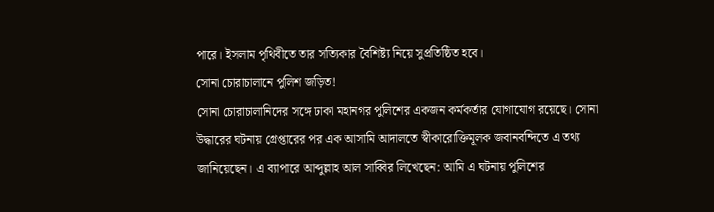পারে। ইসলাম পৃথিবীতে তার সত্যিকার বৈশিষ্ট্য নিয়ে সুপ্রতিষ্ঠিত হবে।
সোনা চোরাচালানে পুলিশ জড়িত!
সোনা চোরাচালানিদের সঙ্গে ঢাকা মহানগর পুলিশের একজন কর্মকর্তার যোগাযোগ রয়েছে। সোনা উদ্ধারের ঘটনায় গ্রেপ্তারের পর এক আসামি আদালতে স্বীকারোক্তিমূলক জবানবন্দিতে এ তথ্য জানিয়েছেন। এ ব্যাপারে আব্দুল্লাহ আল সাব্বির লিখেছেন: আমি এ ঘটনায় পুলিশের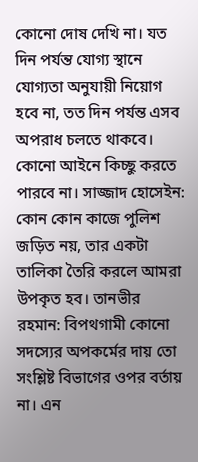কোনো দোষ দেখি না। যত দিন পর্যন্ত যোগ্য স্থানে যোগ্যতা অনুযায়ী নিয়োগ হবে না, তত দিন পর্যন্ত এসব অপরাধ চলতে থাকবে। কোনো আইনে কিচ্ছু করতে পারবে না। সাজ্জাদ হোসেইন: কোন কোন কাজে পুলিশ জড়িত নয়, তার একটা তালিকা তৈরি করলে আমরা উপকৃত হব। তানভীর রহমান: বিপথগামী কোনো সদস্যের অপকর্মের দায় তো সংশ্লিষ্ট বিভাগের ওপর বর্তায় না। এন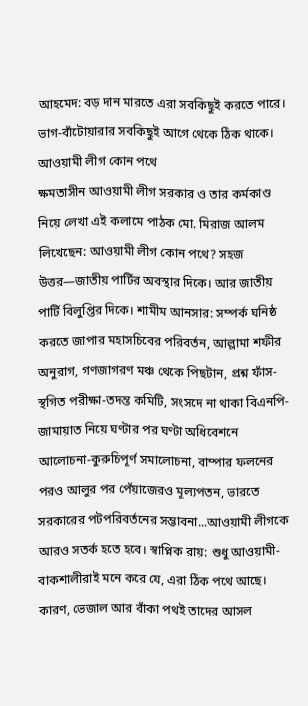আহমেদ: বড় দান মারতে এরা সবকিছুই করতে পারে। ভাগ-বাঁটোয়ারার সবকিছুই আগে থেকে ঠিক থাকে।
আওয়ামী লীগ কোন পথে
ক্ষমতাসীন আওয়ামী লীগ সরকার ও তার কর্মকাণ্ড নিয়ে লেখা এই কলামে পাঠক মো. মিরাজ আলম লিখেছেন: আওয়ামী লীগ কোন পথে? সহজ উত্তর—জাতীয় পার্টির অবস্থার দিকে। আর জাতীয় পার্টি বিলুপ্তির দিকে। শামীম আনসার: সম্পর্ক ঘনিষ্ঠ করতে জাপার মহাসচিবের পরিবর্তন, আল্লামা শফীর অনুরাগ, গণজাগরণ মঞ্চ থেকে পিছটান, প্রশ্ন ফাঁস-স্থগিত পরীক্ষা-তদন্ত কমিটি, সংসদে না থাকা বিএনপি-জামায়াত নিয়ে ঘণ্টার পর ঘণ্টা অধিবেশনে আলোচনা-কুরুচিপূর্ণ সমালোচনা, বাম্পার ফলনের পরও আলুর পর পেঁয়াজেরও মূল্যপতন, ভারতে সরকারের পটপরিবর্তনের সম্ভাবনা...আওয়ামী লীগকে আরও সতর্ক হতে হবে। স্বাপ্নিক রায়: শুধু আওয়ামী-বাকশালীরাই মনে করে যে, এরা ঠিক পথে আছে। কারণ, ভেজাল আর বাঁকা পথই তাদের আসল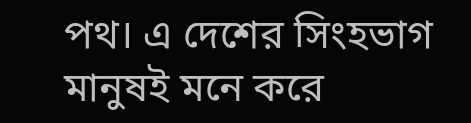পথ। এ দেশের সিংহভাগ মানুষই মনে করে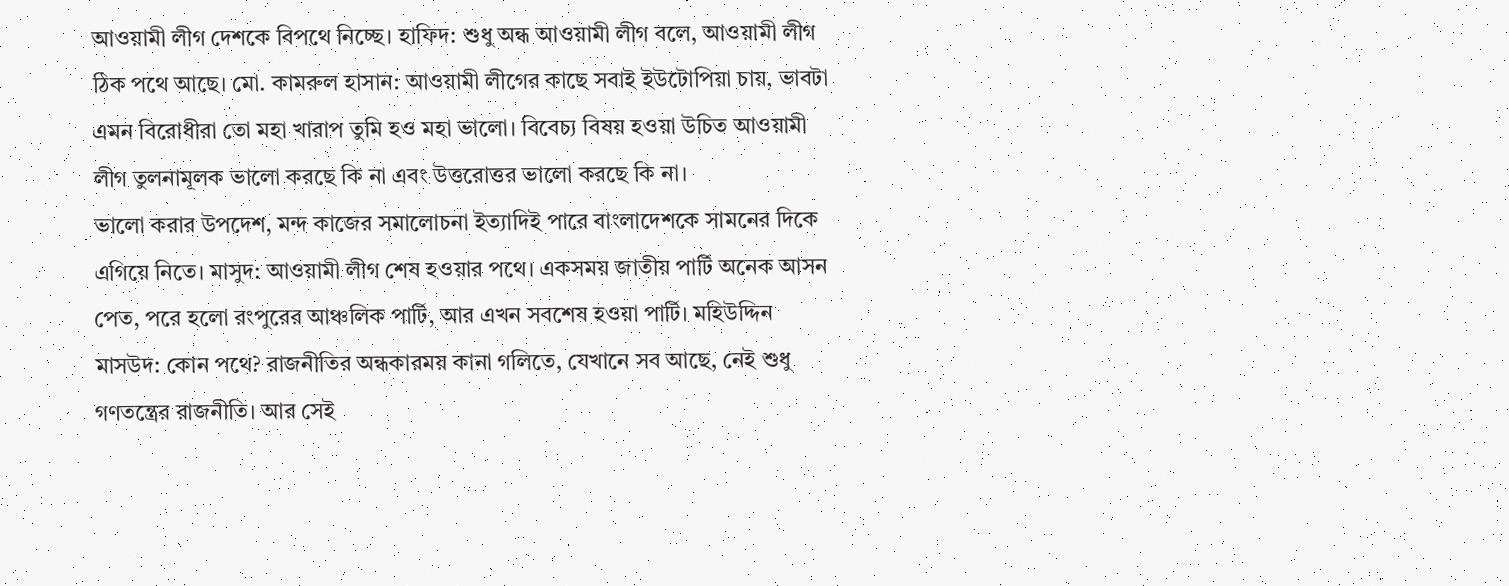আওয়ামী লীগ দেশকে বিপথে নিচ্ছে। হাফিদ: শুধু অন্ধ আওয়ামী লীগ বলে, আওয়ামী লীগ ঠিক পথে আছে। মো. কামরুল হাসান: আওয়ামী লীগের কাছে সবাই ইউটোপিয়া চায়, ভাবটা এমন বিরোধীরা তো মহা খারাপ তুমি হও মহা ভালো। বিবেচ্য বিষয় হওয়া উচিত আওয়ামী লীগ তুলনামূলক ভালো করছে কি না এবং উত্তরোত্তর ভালো করছে কি না।
ভালো করার উপদেশ, মন্দ কাজের সমালোচনা ইত্যাদিই পারে বাংলাদেশকে সামনের দিকে এগিয়ে নিতে। মাসুদ: আওয়ামী লীগ শেষ হওয়ার পথে। একসময় জাতীয় পার্টি অনেক আসন পেত, পরে হলো রংপুরের আঞ্চলিক পার্টি, আর এখন সবশেষ হওয়া পার্টি। মহিউদ্দিন মাসউদ: কোন পথে? রাজনীতির অন্ধকারময় কানা গলিতে, যেখানে সব আছে, নেই শুধু গণতন্ত্রের রাজনীতি। আর সেই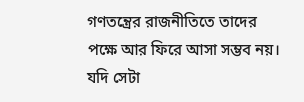গণতন্ত্রের রাজনীতিতে তাদের পক্ষে আর ফিরে আসা সম্ভব নয়। যদি সেটা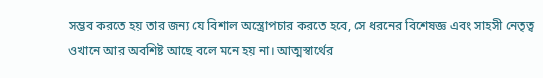সম্ভব করতে হয় তার জন্য যে বিশাল অস্ত্রোপচার করতে হবে, সে ধরনের বিশেষজ্ঞ এবং সাহসী নেতৃত্ব ওখানে আর অবশিষ্ট আছে বলে মনে হয় না। আত্মস্বার্থের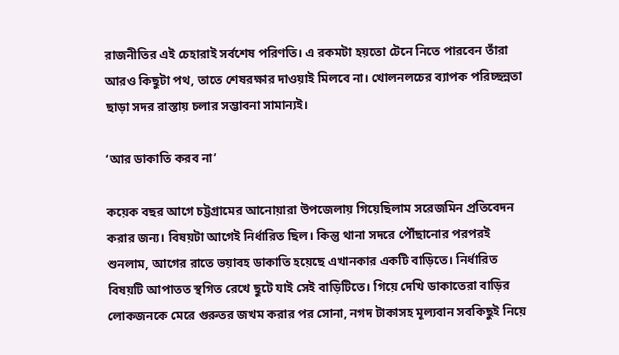রাজনীতির এই চেহারাই সর্বশেষ পরিণতি। এ রকমটা হয়তো টেনে নিতে পারবেন তাঁরা আরও কিছুটা পথ, তাতে শেষরক্ষার দাওয়াই মিলবে না। খোলনলচের ব্যাপক পরিচ্ছন্নতা ছাড়া সদর রাস্তায় চলার সম্ভাবনা সামান্যই।

‘আর ডাকাতি করব না’

কয়েক বছর আগে চট্টগ্রামের আনোয়ারা উপজেলায় গিয়েছিলাম সরেজমিন প্রতিবেদন করার জন্য। বিষয়টা আগেই নির্ধারিত ছিল। কিন্তু থানা সদরে পৌঁছানোর পরপরই শুনলাম, আগের রাতে ভয়াবহ ডাকাতি হয়েছে এখানকার একটি বাড়িতে। নির্ধারিত বিষয়টি আপাতত স্থগিত রেখে ছুটে যাই সেই বাড়িটিতে। গিয়ে দেখি ডাকাতেরা বাড়ির লোকজনকে মেরে গুরুতর জখম করার পর সোনা, নগদ টাকাসহ মূল্যবান সবকিছুই নিয়ে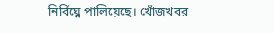নির্বিঘ্নে পালিয়েছে। খোঁজখবর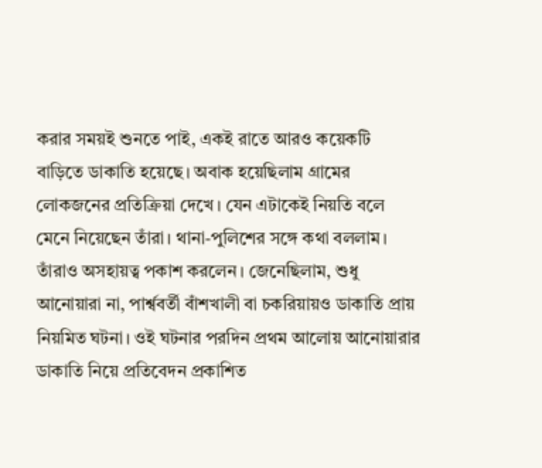করার সময়ই শুনতে পাই, একই রাতে আরও কয়েকটি বাড়িতে ডাকাতি হয়েছে। অবাক হয়েছিলাম গ্রামের লোকজনের প্রতিক্রিয়া দেখে। যেন এটাকেই নিয়তি বলে মেনে নিয়েছেন তাঁরা। থানা-পুলিশের সঙ্গে কথা বললাম। তাঁরাও অসহায়ত্ব পকাশ করলেন। জেনেছিলাম, শুধু আনোয়ারা না, পার্শ্ববর্তী বাঁশখালী বা চকরিয়ায়ও ডাকাতি প্রায় নিয়মিত ঘটনা। ওই ঘটনার পরদিন প্রথম আলোয় আনোয়ারার ডাকাতি নিয়ে প্রতিবেদন প্রকাশিত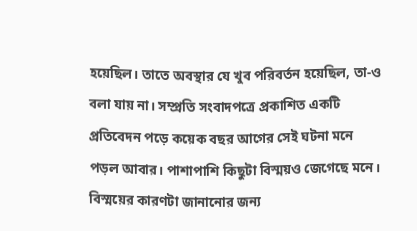হয়েছিল। তাতে অবস্থার যে খুব পরিবর্তন হয়েছিল, তা-ও বলা যায় না। সম্প্রতি সংবাদপত্রে প্রকাশিত একটি প্রতিবেদন পড়ে কয়েক বছর আগের সেই ঘটনা মনে পড়ল আবার। পাশাপাশি কিছুটা বিস্ময়ও জেগেছে মনে। বিস্ময়ের কারণটা জানানোর জন্য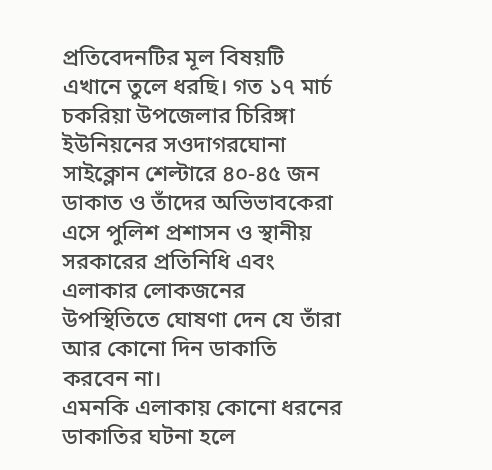প্রতিবেদনটির মূল বিষয়টি এখানে তুলে ধরছি। গত ১৭ মার্চ চকরিয়া উপজেলার চিরিঙ্গা ইউনিয়নের সওদাগরঘোনা সাইক্লোন শেল্টারে ৪০-৪৫ জন ডাকাত ও তাঁদের অভিভাবকেরা এসে পুলিশ প্রশাসন ও স্থানীয় সরকারের প্রতিনিধি এবং এলাকার লোকজনের উপস্থিতিতে ঘোষণা দেন যে তাঁরা আর কোনো দিন ডাকাতি করবেন না।
এমনকি এলাকায় কোনো ধরনের ডাকাতির ঘটনা হলে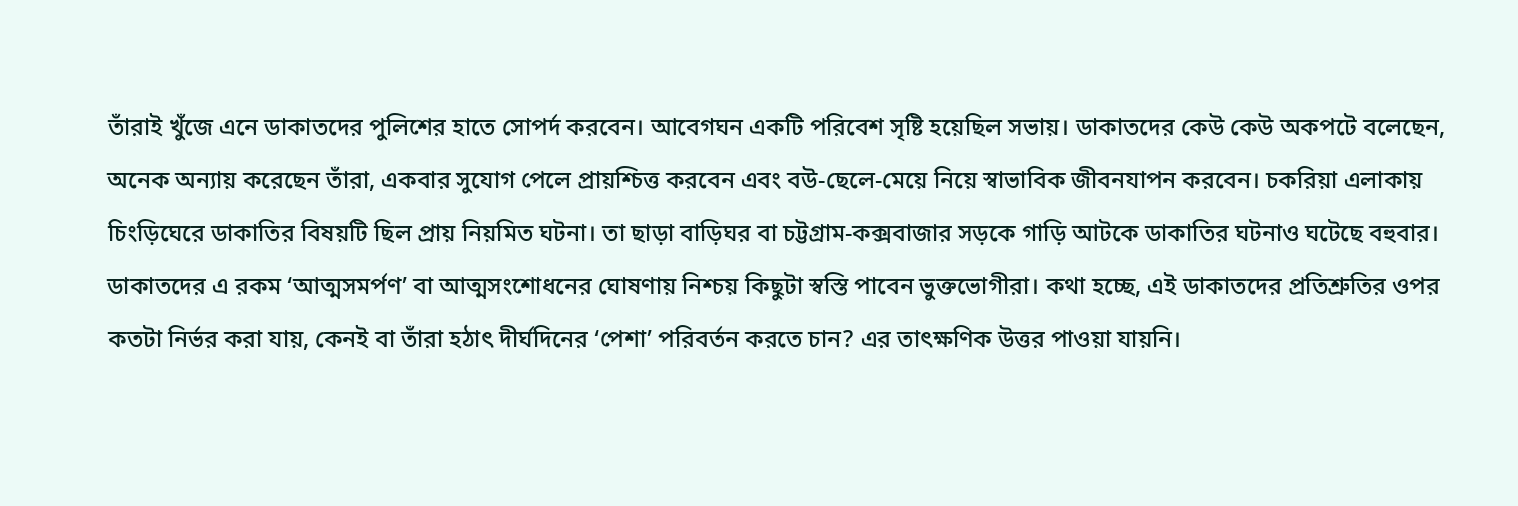তাঁরাই খুঁজে এনে ডাকাতদের পুলিশের হাতে সোপর্দ করবেন। আবেগঘন একটি পরিবেশ সৃষ্টি হয়েছিল সভায়। ডাকাতদের কেউ কেউ অকপটে বলেছেন, অনেক অন্যায় করেছেন তাঁরা, একবার সুযোগ পেলে প্রায়শ্চিত্ত করবেন এবং বউ-ছেলে-মেয়ে নিয়ে স্বাভাবিক জীবনযাপন করবেন। চকরিয়া এলাকায় চিংড়িঘেরে ডাকাতির বিষয়টি ছিল প্রায় নিয়মিত ঘটনা। তা ছাড়া বাড়িঘর বা চট্টগ্রাম-কক্সবাজার সড়কে গাড়ি আটকে ডাকাতির ঘটনাও ঘটেছে বহুবার। ডাকাতদের এ রকম ‘আত্মসমর্পণ’ বা আত্মসংশোধনের ঘোষণায় নিশ্চয় কিছুটা স্বস্তি পাবেন ভুক্তভোগীরা। কথা হচ্ছে, এই ডাকাতদের প্রতিশ্রুতির ওপর কতটা নির্ভর করা যায়, কেনই বা তাঁরা হঠাৎ দীর্ঘদিনের ‘পেশা’ পরিবর্তন করতে চান? এর তাৎক্ষণিক উত্তর পাওয়া যায়নি।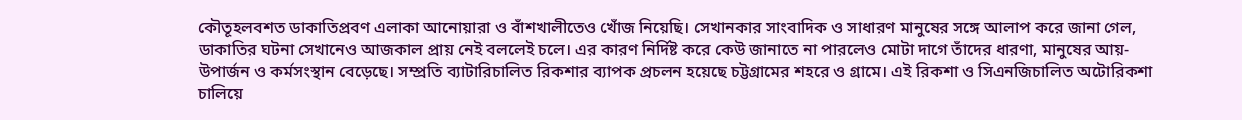কৌতূহলবশত ডাকাতিপ্রবণ এলাকা আনোয়ারা ও বাঁশখালীতেও খোঁজ নিয়েছি। সেখানকার সাংবাদিক ও সাধারণ মানুষের সঙ্গে আলাপ করে জানা গেল, ডাকাতির ঘটনা সেখানেও আজকাল প্রায় নেই বললেই চলে। এর কারণ নির্দিষ্ট করে কেউ জানাতে না পারলেও মোটা দাগে তাঁদের ধারণা, মানুষের আয়-উপার্জন ও কর্মসংস্থান বেড়েছে। সম্প্রতি ব্যাটারিচালিত রিকশার ব্যাপক প্রচলন হয়েছে চট্টগ্রামের শহরে ও গ্রামে। এই রিকশা ও সিএনজিচালিত অটোরিকশা চালিয়ে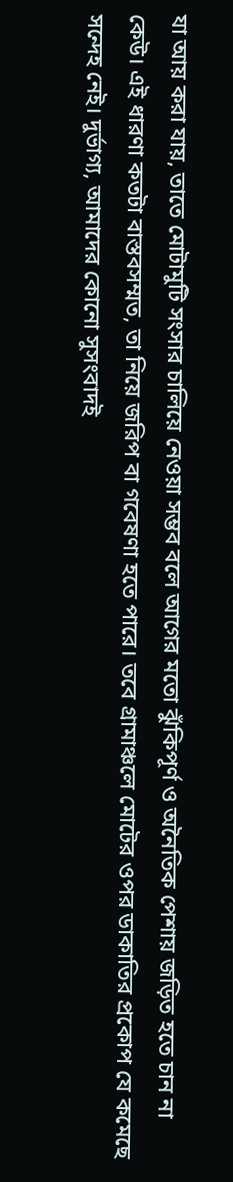যা আয় করা যায়, তাতে মোটামুটি সংসার চালিয়ে নেওয়া সম্ভব বলে আগের মতো ঝুঁকিপূর্ণ ও অনৈতিক পেশায় জড়িত হতে চান না কেউ। এই ধারণা কতটা বাস্তবসম্মত, তা নিয়ে জরিপ বা গবেষণা হতে পারে। তবে গ্রামাঞ্চলে মোটের ওপর ডাকাতির প্রকোপ যে কমেছে সন্দেহ নেই। দুর্ভাগ্য, আমাদের কোনো সুসংবাদই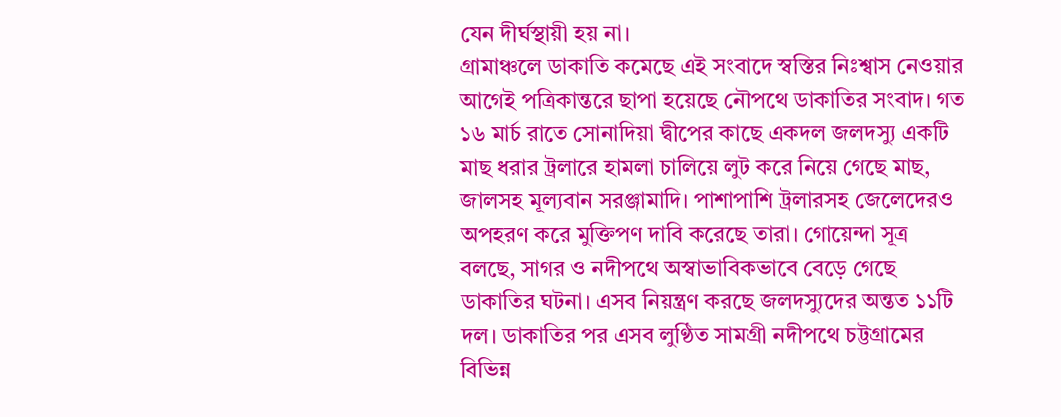যেন দীর্ঘস্থায়ী হয় না।
গ্রামাঞ্চলে ডাকাতি কমেছে এই সংবাদে স্বস্তির নিঃশ্বাস নেওয়ার আগেই পত্রিকান্তরে ছাপা হয়েছে নৌপথে ডাকাতির সংবাদ। গত ১৬ মার্চ রাতে সোনাদিয়া দ্বীপের কাছে একদল জলদস্যু একটি মাছ ধরার ট্রলারে হামলা চালিয়ে লুট করে নিয়ে গেছে মাছ, জালসহ মূল্যবান সরঞ্জামাদি। পাশাপাশি ট্রলারসহ জেলেদেরও অপহরণ করে মুক্তিপণ দাবি করেছে তারা। গোয়েন্দা সূত্র বলছে, সাগর ও নদীপথে অস্বাভাবিকভাবে বেড়ে গেছে ডাকাতির ঘটনা। এসব নিয়ন্ত্রণ করছে জলদস্যুদের অন্তত ১১টি দল। ডাকাতির পর এসব লুণ্ঠিত সামগ্রী নদীপথে চট্টগ্রামের বিভিন্ন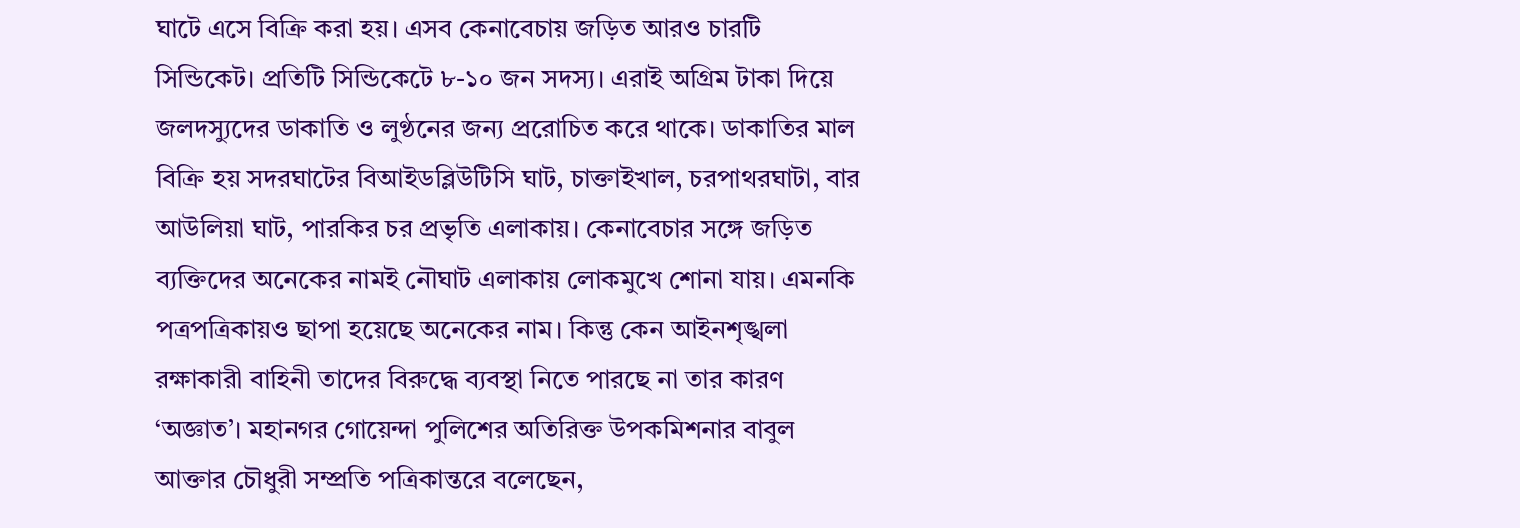ঘাটে এসে বিক্রি করা হয়। এসব কেনাবেচায় জড়িত আরও চারটি সিন্ডিকেট। প্রতিটি সিন্ডিকেটে ৮-১০ জন সদস্য। এরাই অগ্রিম টাকা দিয়ে জলদস্যুদের ডাকাতি ও লুণ্ঠনের জন্য প্ররোচিত করে থাকে। ডাকাতির মাল বিক্রি হয় সদরঘাটের বিআইডব্লিউটিসি ঘাট, চাক্তাইখাল, চরপাথরঘাটা, বার আউলিয়া ঘাট, পারকির চর প্রভৃতি এলাকায়। কেনাবেচার সঙ্গে জড়িত ব্যক্তিদের অনেকের নামই নৌঘাট এলাকায় লোকমুখে শোনা যায়। এমনকি পত্রপত্রিকায়ও ছাপা হয়েছে অনেকের নাম। কিন্তু কেন আইনশৃঙ্খলা রক্ষাকারী বাহিনী তাদের বিরুদ্ধে ব্যবস্থা নিতে পারছে না তার কারণ ‘অজ্ঞাত’। মহানগর গোয়েন্দা পুলিশের অতিরিক্ত উপকমিশনার বাবুল আক্তার চৌধুরী সম্প্রতি পত্রিকান্তরে বলেছেন,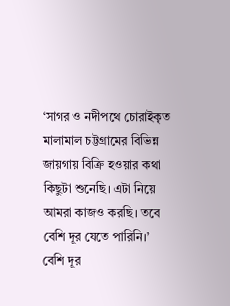‘সাগর ও নদীপথে চোরাইকৃত মালামাল চট্টগ্রামের বিভিন্ন জায়গায় বিক্রি হওয়ার কথা কিছুটা শুনেছি। এটা নিয়ে আমরা কাজও করছি। তবে বেশি দূর যেতে পারিনি।’ বেশি দূর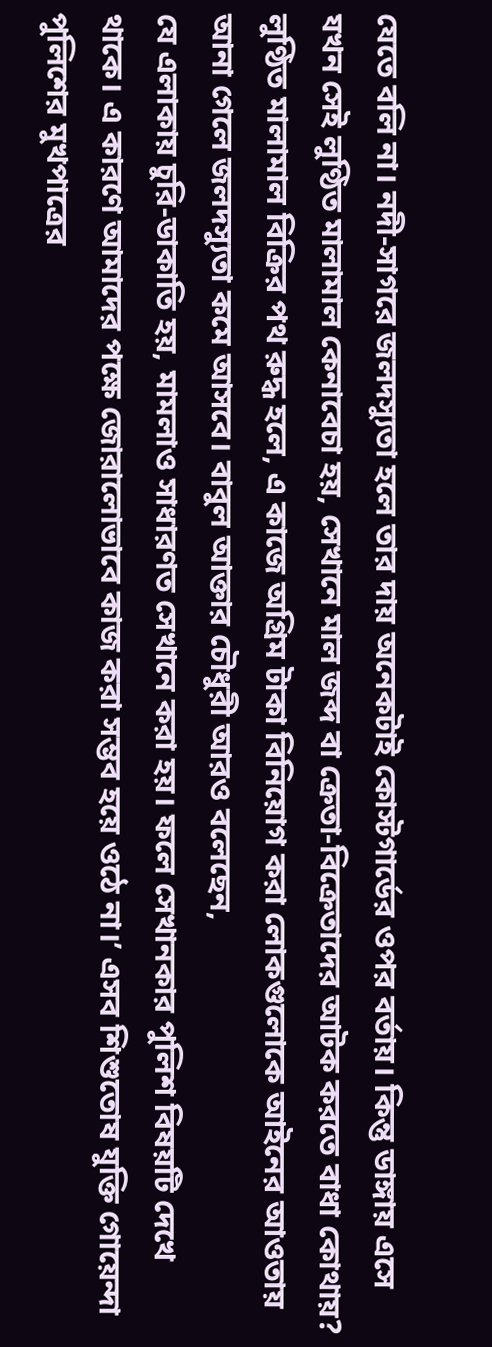যেতে বলি না। নদী-সাগরে জলদস্যুতা হলে তার দায় অনেকটাই কোস্টগার্ডের ওপর বর্তায়। কিন্তু ডাঙ্গায় এসে যখন সেই লুণ্ঠিত মালামাল কেনাবেচা হয়, সেখানে মাল জব্দ বা ক্রেতা-বিক্রেতাদের আটক করতে বাধা কোথায়? লুণ্ঠিত মালামাল বিক্রির পথ রুদ্ধ হলে, এ কাজে অগ্রিম টাকা বিনিয়োগ করা লোকগুলোকে আইনের আওতায় আনা গেলে জলদস্যুতা কমে আসবে। বাবুল আক্তার চৌধুরী আরও বলেছেন,
যে এলাকায় চুরি-ডাকাতি হয়, মামলাও সাধারণত সেখানে করা হয়। ফলে সেখানকার পুলিশ বিষয়টি দেখে থাকে। এ কারণে আমাদের পক্ষে জোরালোভাবে কাজ করা সম্ভব হয়ে ওঠে না।’ এসব শিশুতোষ যুক্তি গোয়েন্দা পুলিশের মুখপাত্রের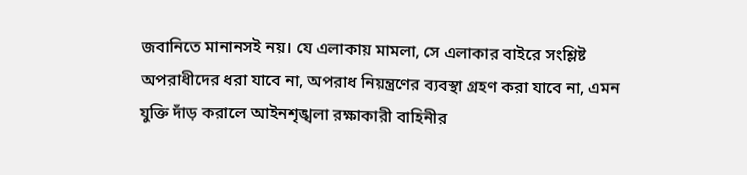জবানিতে মানানসই নয়। যে এলাকায় মামলা, সে এলাকার বাইরে সংশ্লিষ্ট অপরাধীদের ধরা যাবে না, অপরাধ নিয়ন্ত্রণের ব্যবস্থা গ্রহণ করা যাবে না, এমন যুক্তি দাঁড় করালে আইনশৃঙ্খলা রক্ষাকারী বাহিনীর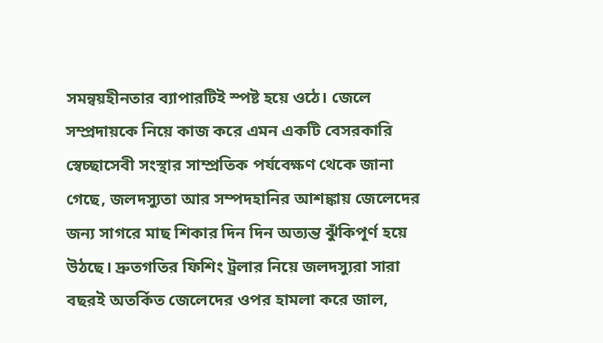সমন্বয়হীনতার ব্যাপারটিই স্পষ্ট হয়ে ওঠে। জেলে সম্প্রদায়কে নিয়ে কাজ করে এমন একটি বেসরকারি স্বেচ্ছাসেবী সংস্থার সাম্প্রতিক পর্যবেক্ষণ থেকে জানা গেছে, জলদস্যুতা আর সম্পদহানির আশঙ্কায় জেলেদের জন্য সাগরে মাছ শিকার দিন দিন অত্যন্ত ঝুঁকিপূর্ণ হয়ে উঠছে। দ্রুতগতির ফিশিং ট্রলার নিয়ে জলদস্যুরা সারা বছরই অতর্কিত জেলেদের ওপর হামলা করে জাল,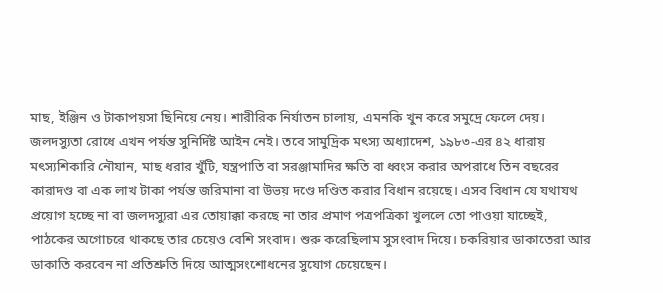মাছ, ইঞ্জিন ও টাকাপয়সা ছিনিয়ে নেয়। শারীরিক নির্যাতন চালায়, এমনকি খুন করে সমুদ্রে ফেলে দেয়। জলদস্যুতা রোধে এখন পর্যন্ত সুনির্দিষ্ট আইন নেই। তবে সামুদ্রিক মৎস্য অধ্যাদেশ, ১৯৮৩-এর ৪২ ধারায় মৎস্যশিকারি নৌযান, মাছ ধরার খুঁটি, যন্ত্রপাতি বা সরঞ্জামাদির ক্ষতি বা ধ্বংস করার অপরাধে তিন বছরের কারাদণ্ড বা এক লাখ টাকা পর্যন্ত জরিমানা বা উভয় দণ্ডে দণ্ডিত করার বিধান রয়েছে। এসব বিধান যে যথাযথ প্রয়োগ হচ্ছে না বা জলদস্যুরা এর তোয়াক্কা করছে না তার প্রমাণ পত্রপত্রিকা খুললে তো পাওয়া যাচ্ছেই, পাঠকের অগোচরে থাকছে তার চেয়েও বেশি সংবাদ। শুরু করেছিলাম সুসংবাদ দিয়ে। চকরিয়ার ডাকাতেরা আর ডাকাতি করবেন না প্রতিশ্রুতি দিয়ে আত্মসংশোধনের সুযোগ চেয়েছেন।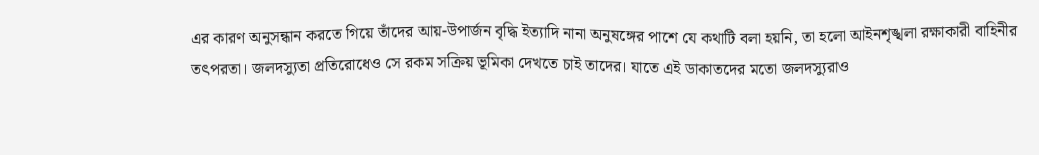এর কারণ অনুসন্ধান করতে গিয়ে তাঁদের আয়-উপার্জন বৃদ্ধি ইত্যাদি নানা অনুষঙ্গের পাশে যে কথাটি বলা হয়নি, তা হলো আইনশৃঙ্খলা রক্ষাকারী বাহিনীর তৎপরতা। জলদস্যুতা প্রতিরোধেও সে রকম সক্রিয় ভূমিকা দেখতে চাই তাদের। যাতে এই ডাকাতদের মতো জলদস্যুরাও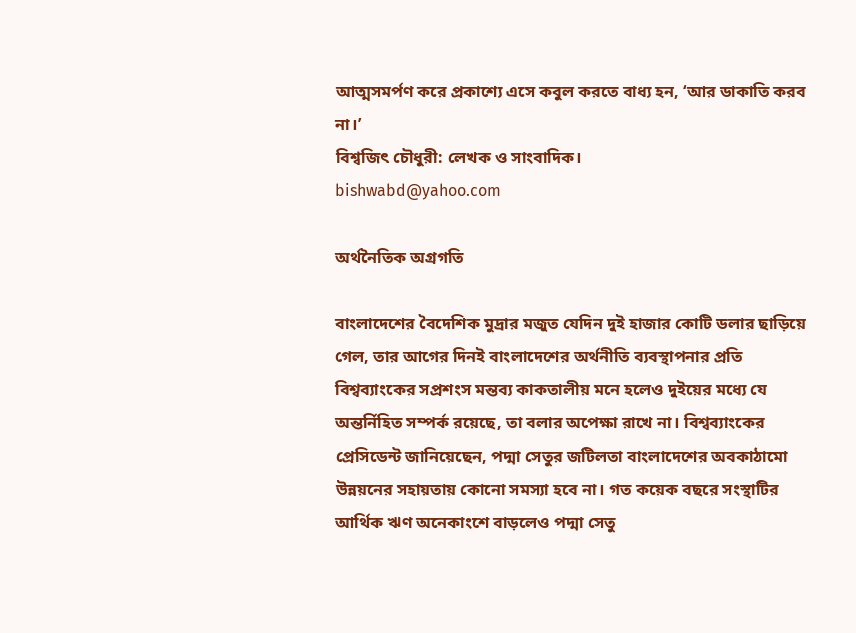আত্মসমর্পণ করে প্রকাশ্যে এসে কবুল করতে বাধ্য হন, ‘আর ডাকাতি করব না।’
বিশ্বজিৎ চৌধুরী: লেখক ও সাংবাদিক।
bishwabd@yahoo.com

অর্থনৈতিক অগ্রগতি

বাংলাদেশের বৈদেশিক মুদ্রার মজুত যেদিন দুই হাজার কোটি ডলার ছাড়িয়ে গেল, তার আগের দিনই বাংলাদেশের অর্থনীতি ব্যবস্থাপনার প্রতি বিশ্বব্যাংকের সপ্রশংস মন্তব্য কাকতালীয় মনে হলেও দুইয়ের মধ্যে যে অন্তর্নিহিত সম্পর্ক রয়েছে, তা বলার অপেক্ষা রাখে না। বিশ্বব্যাংকের প্রেসিডেন্ট জানিয়েছেন, পদ্মা সেতুর জটিলতা বাংলাদেশের অবকাঠামো উন্নয়নের সহায়তায় কোনো সমস্যা হবে না। গত কয়েক বছরে সংস্থাটির আর্থিক ঋণ অনেকাংশে বাড়লেও পদ্মা সেতু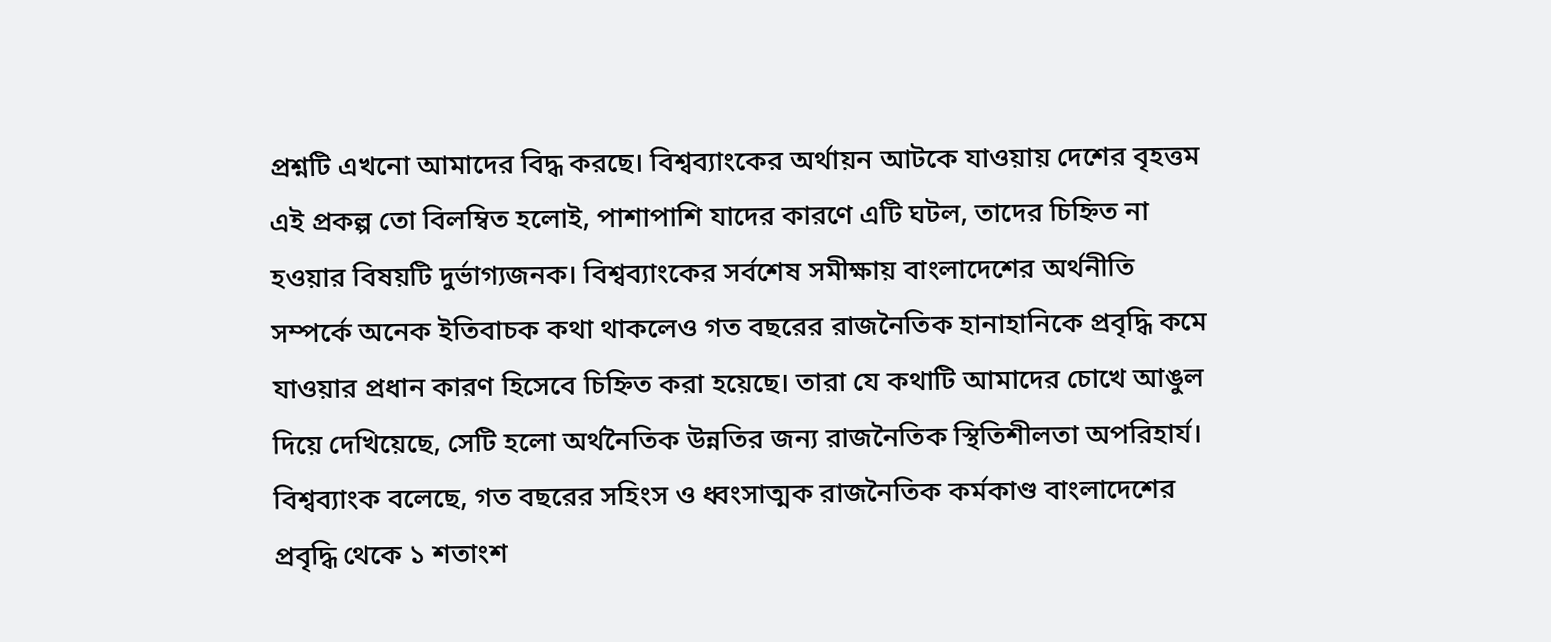প্রশ্নটি এখনো আমাদের বিদ্ধ করছে। বিশ্বব্যাংকের অর্থায়ন আটকে যাওয়ায় দেশের বৃহত্তম এই প্রকল্প তো বিলম্বিত হলোই, পাশাপাশি যাদের কারণে এটি ঘটল, তাদের চিহ্নিত না হওয়ার বিষয়টি দুর্ভাগ্যজনক। বিশ্বব্যাংকের সর্বশেষ সমীক্ষায় বাংলাদেশের অর্থনীতি সম্পর্কে অনেক ইতিবাচক কথা থাকলেও গত বছরের রাজনৈতিক হানাহানিকে প্রবৃদ্ধি কমে যাওয়ার প্রধান কারণ হিসেবে চিহ্নিত করা হয়েছে। তারা যে কথাটি আমাদের চোখে আঙুল দিয়ে দেখিয়েছে, সেটি হলো অর্থনৈতিক উন্নতির জন্য রাজনৈতিক স্থিতিশীলতা অপরিহার্য। বিশ্বব্যাংক বলেছে, গত বছরের সহিংস ও ধ্বংসাত্মক রাজনৈতিক কর্মকাণ্ড বাংলাদেশের প্রবৃদ্ধি থেকে ১ শতাংশ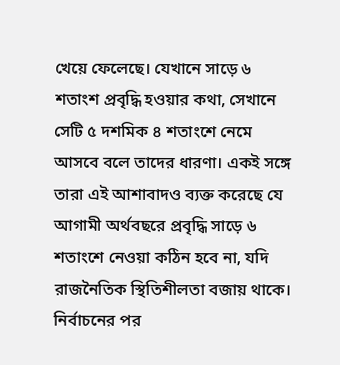খেয়ে ফেলেছে। যেখানে সাড়ে ৬ শতাংশ প্রবৃদ্ধি হওয়ার কথা, সেখানে সেটি ৫ দশমিক ৪ শতাংশে নেমে আসবে বলে তাদের ধারণা। একই সঙ্গে তারা এই আশাবাদও ব্যক্ত করেছে যে আগামী অর্থবছরে প্রবৃদ্ধি সাড়ে ৬ শতাংশে নেওয়া কঠিন হবে না, যদি রাজনৈতিক স্থিতিশীলতা বজায় থাকে।
নির্বাচনের পর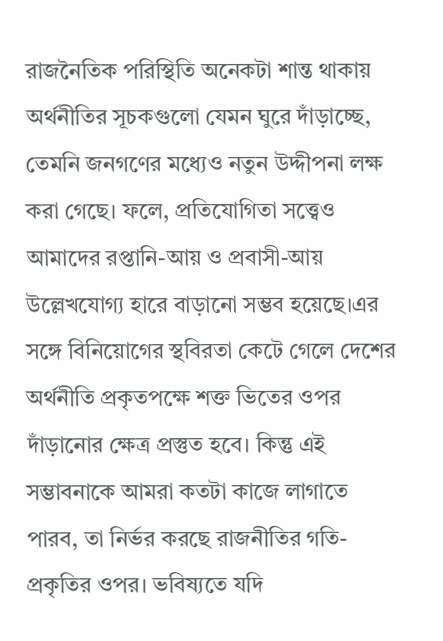রাজনৈতিক পরিস্থিতি অনেকটা শান্ত থাকায় অর্থনীতির সূচকগুলো যেমন ঘুরে দাঁড়াচ্ছে, তেমনি জনগণের মধ্যেও নতুন উদ্দীপনা লক্ষ করা গেছে। ফলে, প্রতিযোগিতা সত্ত্বেও আমাদের রপ্তানি-আয় ও প্রবাসী-আয় উল্লেখযোগ্য হারে বাড়ানো সম্ভব হয়েছে।এর সঙ্গে বিনিয়োগের স্থবিরতা কেটে গেলে দেশের অর্থনীতি প্রকৃতপক্ষে শক্ত ভিতের ওপর দাঁড়ানোর ক্ষেত্র প্রস্তুত হবে। কিন্তু এই সম্ভাবনাকে আমরা কতটা কাজে লাগাতে পারব, তা নির্ভর করছে রাজনীতির গতি-প্রকৃতির ওপর। ভবিষ্যতে যদি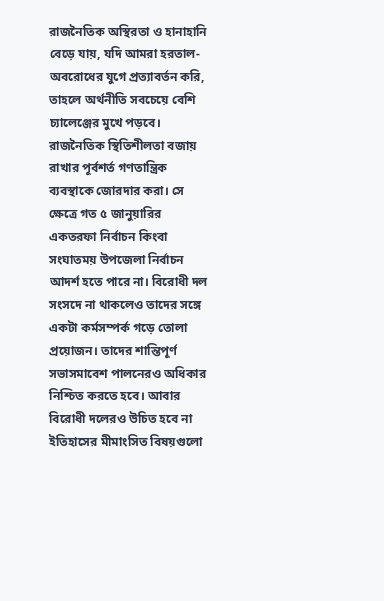রাজনৈতিক অস্থিরতা ও হানাহানি বেড়ে যায়, যদি আমরা হরতাল-অবরোধের যুগে প্রত্যাবর্তন করি, তাহলে অর্থনীতি সবচেয়ে বেশি চ্যালেঞ্জের মুখে পড়বে। রাজনৈতিক স্থিতিশীলতা বজায় রাখার পূর্বশর্ত গণতান্ত্রিক ব্যবস্থাকে জোরদার করা। সে ক্ষেত্রে গত ৫ জানুয়ারির একতরফা নির্বাচন কিংবা সংঘাতময় উপজেলা নির্বাচন আদর্শ হতে পারে না। বিরোধী দল সংসদে না থাকলেও তাদের সঙ্গে একটা কর্মসম্পর্ক গড়ে তোলা প্রয়োজন। তাদের শান্তিপূর্ণ সভাসমাবেশ পালনেরও অধিকার নিশ্চিত করতে হবে। আবার বিরোধী দলেরও উচিত হবে না ইতিহাসের মীমাংসিত বিষয়গুলো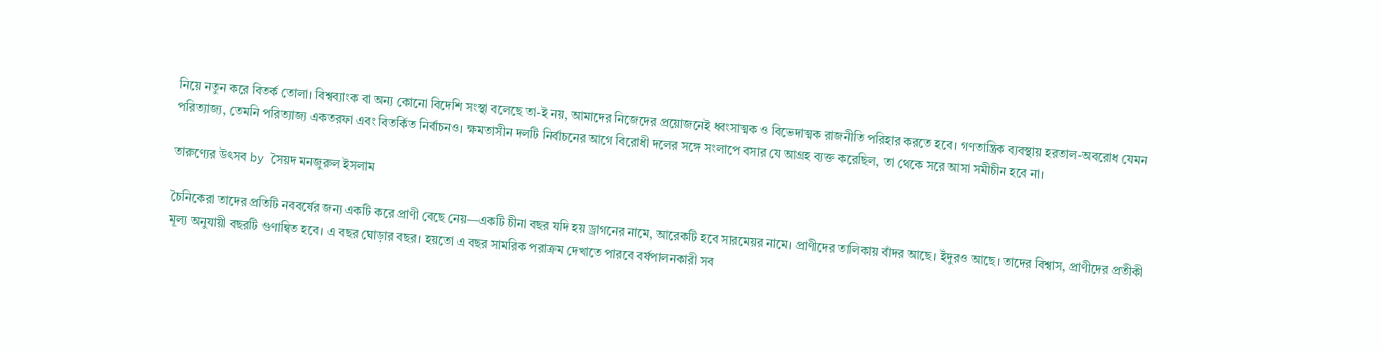নিয়ে নতুন করে বিতর্ক তোলা। বিশ্বব্যাংক বা অন্য কোনো বিদেশি সংস্থা বলেছে তা-ই নয়, আমাদের নিজেদের প্রয়োজনেই ধ্বংসাত্মক ও বিভেদাত্মক রাজনীতি পরিহার করতে হবে। গণতান্ত্রিক ব্যবস্থায় হরতাল-অবরোধ যেমন পরিত্যাজ্য, তেমনি পরিত্যাজ্য একতরফা এবং বিতর্কিত নির্বাচনও। ক্ষমতাসীন দলটি নির্বাচনের আগে বিরোধী দলের সঙ্গে সংলাপে বসার যে আগ্রহ ব্যক্ত করেছিল, তা থেকে সরে আসা সমীচীন হবে না।

তারুণ্যের উৎসব by সৈয়দ মনজুরুল ইসলাম

চৈনিকেরা তাদের প্রতিটি নববর্ষের জন্য একটি করে প্রাণী বেছে নেয়—একটি চীনা বছর যদি হয় ড্রাগনের নামে, আরেকটি হবে সারমেয়র নামে। প্রাণীদের তালিকায় বাঁদর আছে। ইঁদুরও আছে। তাদের বিশ্বাস, প্রাণীদের প্রতীকী মূল্য অনুযায়ী বছরটি গুণান্বিত হবে। এ বছর ঘোড়ার বছর। হয়তো এ বছর সামরিক পরাক্রম দেখাতে পারবে বর্ষপালনকারী সব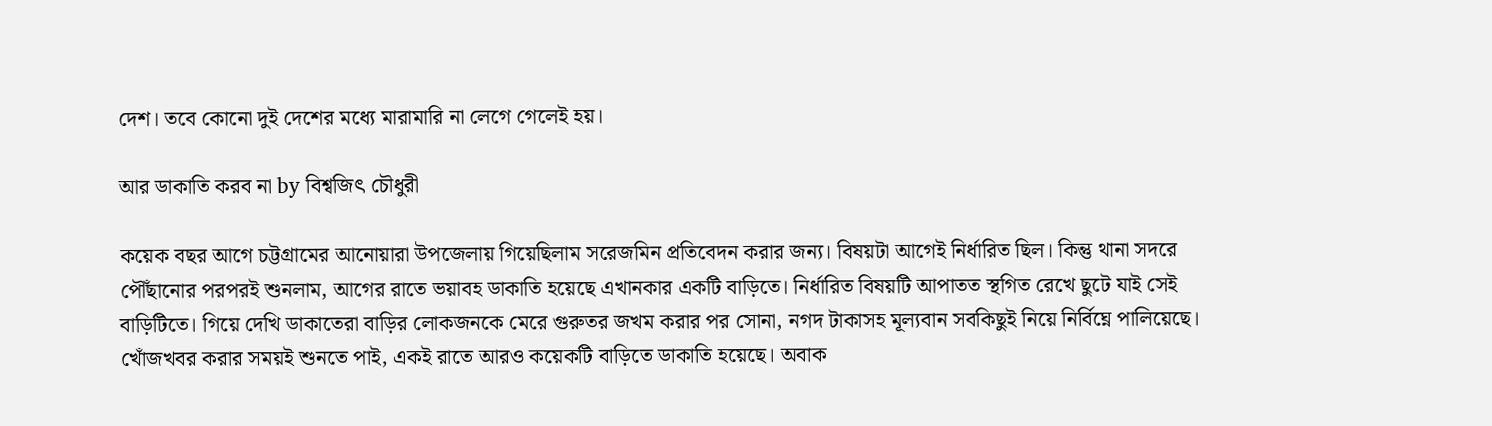দেশ। তবে কোনো দুই দেশের মধ্যে মারামারি না লেগে গেলেই হয়।

আর ডাকাতি করব না by বিশ্বজিৎ চৌধুরী

কয়েক বছর আগে চট্টগ্রামের আনোয়ারা উপজেলায় গিয়েছিলাম সরেজমিন প্রতিবেদন করার জন্য। বিষয়টা আগেই নির্ধারিত ছিল। কিন্তু থানা সদরে পৌঁছানোর পরপরই শুনলাম, আগের রাতে ভয়াবহ ডাকাতি হয়েছে এখানকার একটি বাড়িতে। নির্ধারিত বিষয়টি আপাতত স্থগিত রেখে ছুটে যাই সেই বাড়িটিতে। গিয়ে দেখি ডাকাতেরা বাড়ির লোকজনকে মেরে গুরুতর জখম করার পর সোনা, নগদ টাকাসহ মূল্যবান সবকিছুই নিয়ে নির্বিঘ্নে পালিয়েছে। খোঁজখবর করার সময়ই শুনতে পাই, একই রাতে আরও কয়েকটি বাড়িতে ডাকাতি হয়েছে। অবাক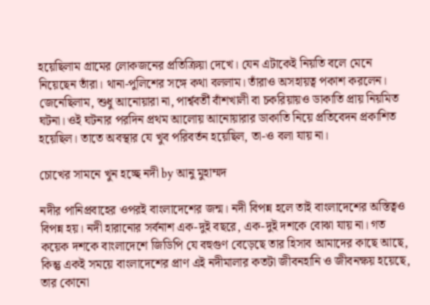হয়েছিলাম গ্রামের লোকজনের প্রতিক্রিয়া দেখে। যেন এটাকেই নিয়তি বলে মেনে নিয়েছেন তাঁরা। থানা-পুলিশের সঙ্গে কথা বললাম। তাঁরাও অসহায়ত্ব পকাশ করলেন। জেনেছিলাম, শুধু আনোয়ারা না, পার্শ্ববর্তী বাঁশখালী বা চকরিয়ায়ও ডাকাতি প্রায় নিয়মিত ঘটনা। ওই ঘটনার পরদিন প্রথম আলোয় আনোয়ারার ডাকাতি নিয়ে প্রতিবেদন প্রকাশিত হয়েছিল। তাতে অবস্থার যে খুব পরিবর্তন হয়েছিল, তা-ও বলা যায় না।

চোখের সামনে খুন হচ্ছে নদী by আনু মুহাম্মদ

নদীর পানিপ্রবাহের ওপরই বাংলাদেশের জন্ম। নদী বিপন্ন হলে তাই বাংলাদেশের অস্তিত্বও বিপন্ন হয়। নদী হারানোর সর্বনাশ এক-দুই বছরে, এক-দুই দশকে বোঝা যায় না। গত কয়েক দশকে বাংলাদেশে জিডিপি যে বহুগুণ বেড়েছে তার হিসাব আমাদের কাছে আছে, কিন্তু একই সময়ে বাংলাদেশের প্রাণ এই নদীমালার কতটা জীবনহানি ও জীবনক্ষয় হয়েছে, তার কোনো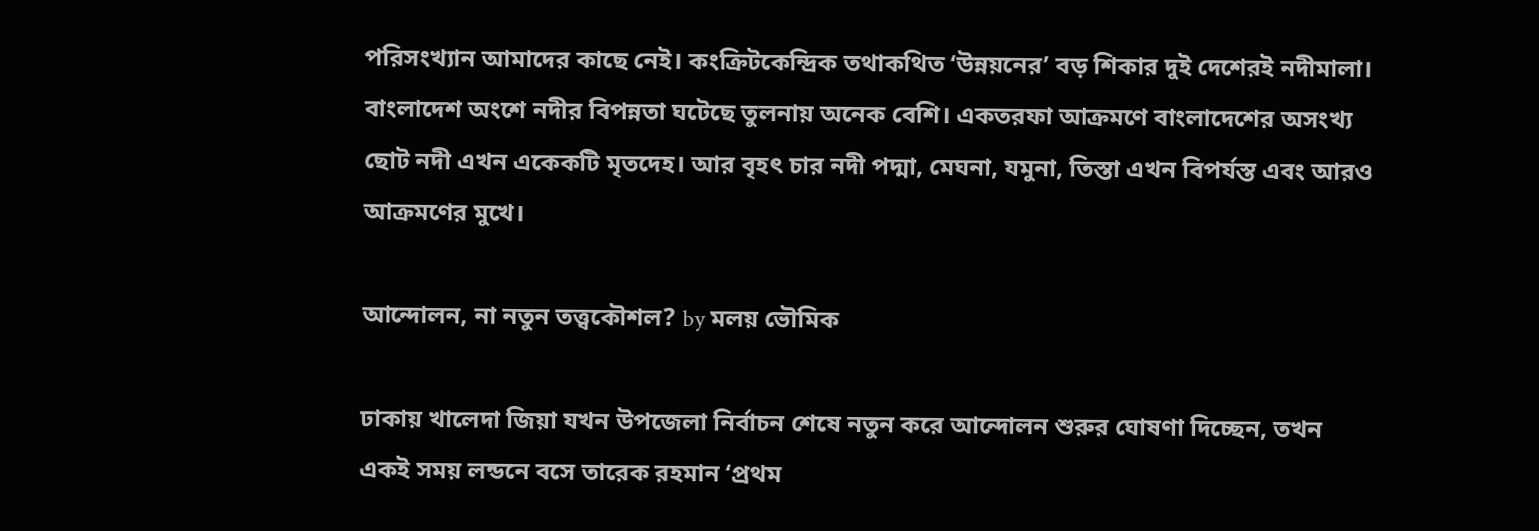পরিসংখ্যান আমাদের কাছে নেই। কংক্রিটকেন্দ্রিক তথাকথিত ‘উন্নয়নের’ বড় শিকার দুই দেশেরই নদীমালা। বাংলাদেশ অংশে নদীর বিপন্নতা ঘটেছে তুলনায় অনেক বেশি। একতরফা আক্রমণে বাংলাদেশের অসংখ্য ছোট নদী এখন একেকটি মৃতদেহ। আর বৃহৎ চার নদী পদ্মা, মেঘনা, যমুনা, তিস্তা এখন বিপর্যস্ত এবং আরও আক্রমণের মুখে।

আন্দোলন, না নতুন তত্ত্বকৌশল? by মলয় ভৌমিক

ঢাকায় খালেদা জিয়া যখন উপজেলা নির্বাচন শেষে নতুন করে আন্দোলন শুরুর ঘোষণা দিচ্ছেন, তখন একই সময় লন্ডনে বসে তারেক রহমান ‘প্রথম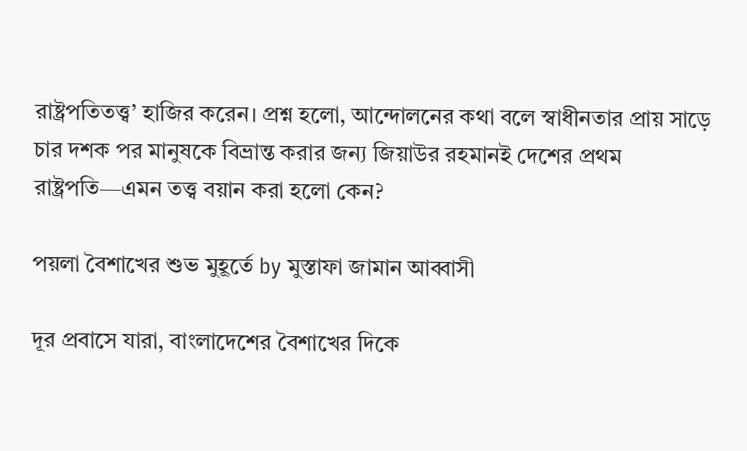রাষ্ট্রপতিতত্ত্ব’ হাজির করেন। প্রশ্ন হলো, আন্দোলনের কথা বলে স্বাধীনতার প্রায় সাড়ে চার দশক পর মানুষকে বিভ্রান্ত করার জন্য জিয়াউর রহমানই দেশের প্রথম রাষ্ট্রপতি—এমন তত্ত্ব বয়ান করা হলো কেন?

পয়লা বৈশাখের শুভ মুহূর্তে by মুস্তাফা জামান আব্বাসী

দূর প্রবাসে যারা, বাংলাদেশের বৈশাখের দিকে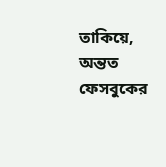তাকিয়ে, অন্তত ফেসবুকের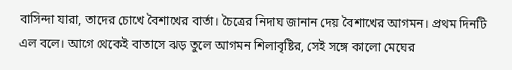বাসিন্দা যারা, তাদের চোখে বৈশাখের বার্তা। চৈত্রের নিদাঘ জানান দেয় বৈশাখের আগমন। প্রথম দিনটি এল বলে। আগে থেকেই বাতাসে ঝড় তুলে আগমন শিলাবৃষ্টির, সেই সঙ্গে কালো মেঘের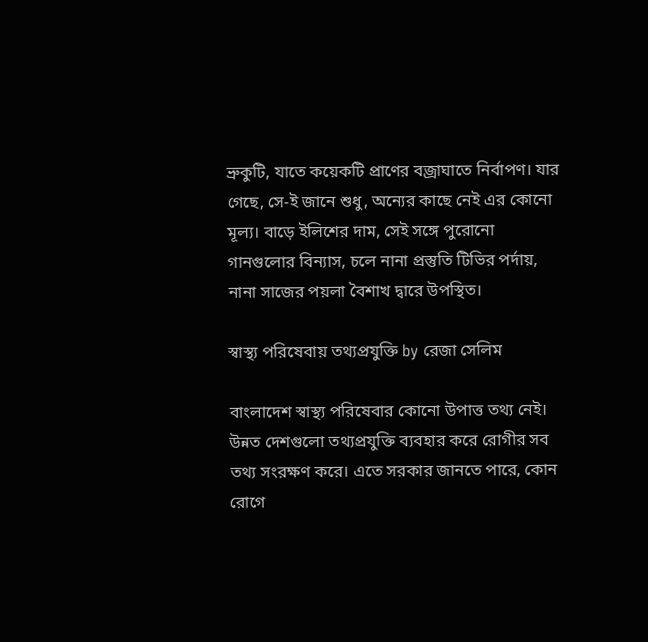ভ্রুকুটি, যাতে কয়েকটি প্রাণের বজ্রাঘাতে নির্বাপণ। যার গেছে, সে-ই জানে শুধু, অন্যের কাছে নেই এর কোনো মূল্য। বাড়ে ইলিশের দাম, সেই সঙ্গে পুরোনো গানগুলোর বিন্যাস, চলে নানা প্রস্তুতি টিভির পর্দায়, নানা সাজের পয়লা বৈশাখ দ্বারে উপস্থিত।

স্বাস্থ্য পরিষেবায় তথ্যপ্রযুক্তি by রেজা সেলিম

বাংলাদেশ স্বাস্থ্য পরিষেবার কোনো উপাত্ত তথ্য নেই। উন্নত দেশগুলো তথ্যপ্রযুক্তি ব্যবহার করে রোগীর সব তথ্য সংরক্ষণ করে। এতে সরকার জানতে পারে, কোন রোগে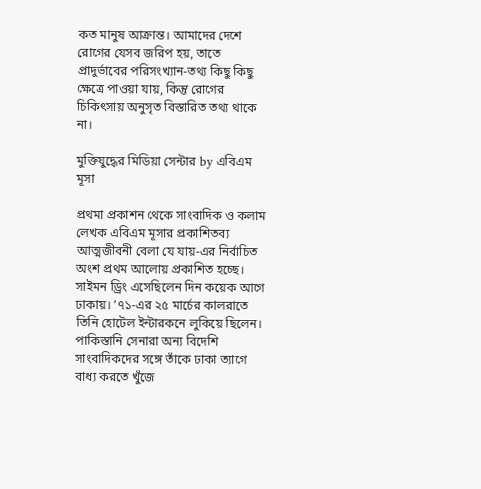কত মানুষ আক্রান্ত। আমাদের দেশে রোগের যেসব জরিপ হয়, তাতে প্রাদুর্ভাবের পরিসংখ্যান-তথ্য কিছু কিছু ক্ষেত্রে পাওয়া যায়, কিন্তু রোগের চিকিৎসায় অনুসৃত বিস্তারিত তথ্য থাকে না।

মুক্তিযুদ্ধের মিডিয়া সেন্টার by এবিএম মূসা

প্রথমা প্রকাশন থেকে সাংবাদিক ও কলাম লেখক এবিএম মূসার প্রকাশিতব্য আত্মজীবনী বেলা যে যায়-এর নির্বাচিত অংশ প্রথম আলোয় প্রকাশিত হচ্ছে।
সাইমন ড্রিং এসেছিলেন দিন কয়েক আগে ঢাকায়। ’৭১-এর ২৫ মার্চের কালরাতে তিনি হোটেল ইন্টারকনে লুকিয়ে ছিলেন। পাকিস্তানি সেনারা অন্য বিদেশি সাংবাদিকদের সঙ্গে তাঁকে ঢাকা ত্যাগে বাধ্য করতে খুঁজে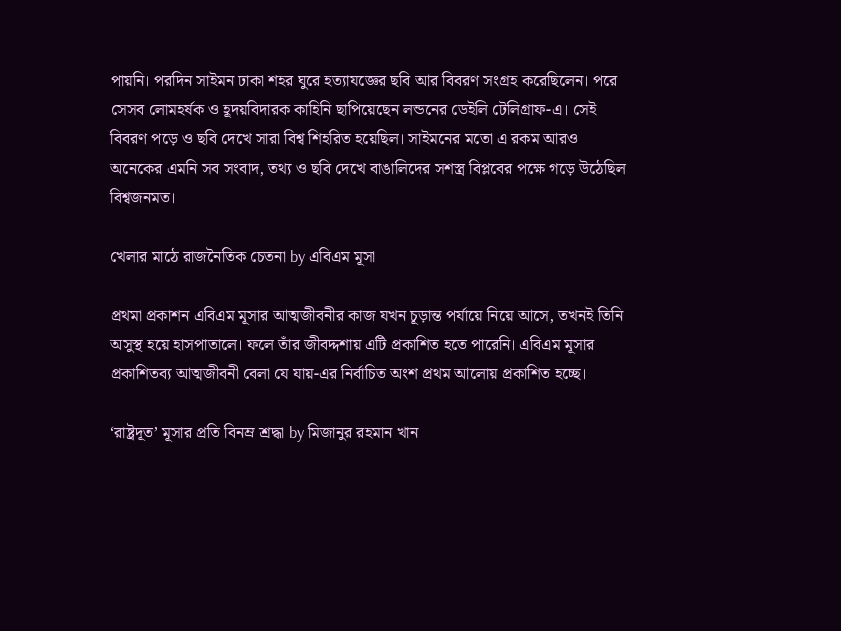পায়নি। পরদিন সাইমন ঢাকা শহর ঘুরে হত্যাযজ্ঞের ছবি আর বিবরণ সংগ্রহ করেছিলেন। পরে সেসব লোমহর্ষক ও হূদয়বিদারক কাহিনি ছাপিয়েছেন লন্ডনের ডেইলি টেলিগ্রাফ-এ। সেই বিবরণ পড়ে ও ছবি দেখে সারা বিশ্ব শিহরিত হয়েছিল। সাইমনের মতো এ রকম আরও অনেকের এমনি সব সংবাদ, তথ্য ও ছবি দেখে বাঙালিদের সশস্ত্র বিপ্লবের পক্ষে গড়ে উঠেছিল বিশ্বজনমত।

খেলার মাঠে রাজনৈতিক চেতনা by এবিএম মূসা

প্রথমা প্রকাশন এবিএম মূসার আত্মজীবনীর কাজ যখন চূড়ান্ত পর্যায়ে নিয়ে আসে, তখনই তিনি অসুস্থ হয়ে হাসপাতালে। ফলে তাঁর জীবদ্দশায় এটি প্রকাশিত হতে পারেনি। এবিএম মূসার প্রকাশিতব্য আত্মজীবনী বেলা যে যায়-এর নির্বাচিত অংশ প্রথম আলোয় প্রকাশিত হচ্ছে।

‘রাষ্ট্রদূত’ মূসার প্রতি বিনম্র শ্রদ্ধা by মিজানুর রহমান খান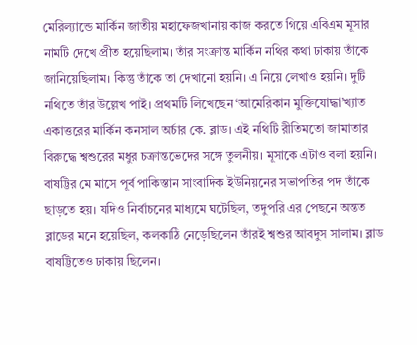মেরিল্যান্ডে মার্কিন জাতীয় মহাফেজখানায় কাজ করতে গিয়ে এবিএম মূসার নামটি দেখে প্রীত হয়েছিলাম। তাঁর সংক্রান্ত মার্কিন নথির কথা ঢাকায় তাঁকে জানিয়েছিলাম। কিন্তু তাঁকে তা দেখানো হয়নি। এ নিয়ে লেখাও হয়নি। দুটি নথিতে তাঁর উল্লেখ পাই। প্রথমটি লিখেছেন ‘আমেরিকান মুক্তিযোদ্ধা’খ্যাত একাত্তরের মার্কিন কনসাল অর্চার কে. ব্লাড। এই নথিটি রীতিমতো জামাতার বিরুদ্ধে শ্বশুরের মধুর চক্রান্তভেদের সঙ্গে তুলনীয়। মূসাকে এটাও বলা হয়নি। বাষট্টির মে মাসে পূর্ব পাকিস্তান সাংবাদিক ইউনিয়নের সভাপতির পদ তাঁকে ছাড়তে হয়। যদিও নির্বাচনের মাধ্যমে ঘটেছিল, তদুপরি এর পেছনে অন্তত ব্লাডের মনে হয়েছিল, কলকাঠি নেড়েছিলেন তাঁরই শ্বশুর আবদুস সালাম। ব্লাড বাষট্টিতেও ঢাকায় ছিলেন।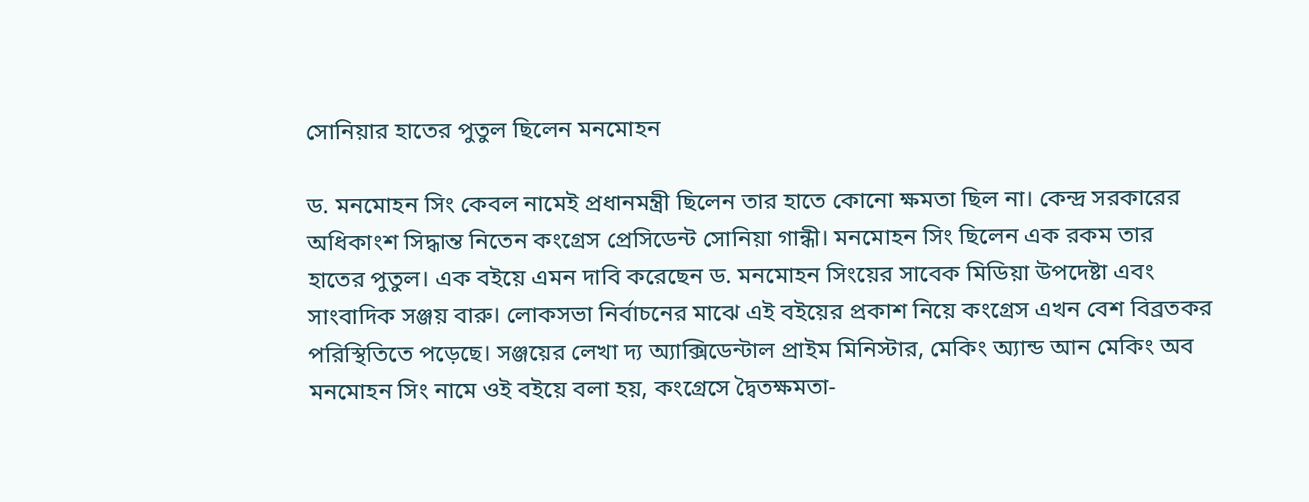সোনিয়ার হাতের পুতুল ছিলেন মনমোহন

ড. মনমোহন সিং কেবল নামেই প্রধানমন্ত্রী ছিলেন তার হাতে কোনো ক্ষমতা ছিল না। কেন্দ্র সরকারের অধিকাংশ সিদ্ধান্ত নিতেন কংগ্রেস প্রেসিডেন্ট সোনিয়া গান্ধী। মনমোহন সিং ছিলেন এক রকম তার হাতের পুতুল। এক বইয়ে এমন দাবি করেছেন ড. মনমোহন সিংয়ের সাবেক মিডিয়া উপদেষ্টা এবং সাংবাদিক সঞ্জয় বারু। লোকসভা নির্বাচনের মাঝে এই বইয়ের প্রকাশ নিয়ে কংগ্রেস এখন বেশ বিব্রতকর পরিস্থিতিতে পড়েছে। সঞ্জয়ের লেখা দ্য অ্যাক্সিডেন্টাল প্রাইম মিনিস্টার, মেকিং অ্যান্ড আন মেকিং অব মনমোহন সিং নামে ওই বইয়ে বলা হয়, কংগ্রেসে দ্বৈতক্ষমতা-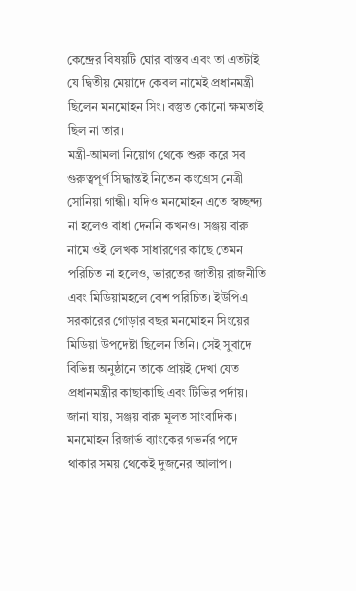কেন্দ্রের বিষয়টি ঘোর বাস্তব এবং তা এতটাই যে দ্বিতীয় মেয়াদে কেবল নামেই প্রধানমন্ত্রী ছিলেন মনমোহন সিং। বস্তুত কোনো ক্ষমতাই ছিল না তার।
মন্ত্রী-আমলা নিয়োগ থেকে শুরু করে সব গুরুত্বপূর্ণ সিদ্ধান্তই নিতেন কংগ্রেস নেত্রী সোনিয়া গান্ধী। যদিও মনমোহন এতে স্বচ্ছন্দ্য না হলেও বাধা দেননি কখনও। সঞ্জয় বারু নামে ওই লেখক সাধারণের কাছে তেমন পরিচিত না হলেও, ভারতের জাতীয় রাজনীতি এবং মিডিয়ামহলে বেশ পরিচিত। ইউপিএ সরকারের গোড়ার বছর মনমোহন সিংয়ের মিডিয়া উপদেষ্টা ছিলেন তিনি। সেই সুবাদে বিভিন্ন অনুষ্ঠানে তাকে প্রায়ই দেখা যেত প্রধানমন্ত্রীর কাছাকাছি এবং টিভির পর্দায়। জানা যায়, সঞ্জয় বারু মূলত সাংবাদিক। মনমোহন রিজার্ভ ব্যাংকের গভর্নর পদে থাকার সময় থেকেই দুজনের আলাপ।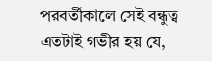পরবর্তীকালে সেই বন্ধুত্ব এতটাই গভীর হয় যে,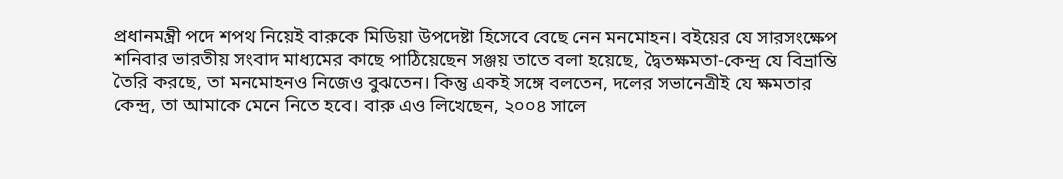প্রধানমন্ত্রী পদে শপথ নিয়েই বারুকে মিডিয়া উপদেষ্টা হিসেবে বেছে নেন মনমোহন। বইয়ের যে সারসংক্ষেপ শনিবার ভারতীয় সংবাদ মাধ্যমের কাছে পাঠিয়েছেন সঞ্জয় তাতে বলা হয়েছে, দ্বৈতক্ষমতা-কেন্দ্র যে বিভ্রান্তি তৈরি করছে, তা মনমোহনও নিজেও বুঝতেন। কিন্তু একই সঙ্গে বলতেন, দলের সভানেত্রীই যে ক্ষমতার কেন্দ্র, তা আমাকে মেনে নিতে হবে। বারু এও লিখেছেন, ২০০৪ সালে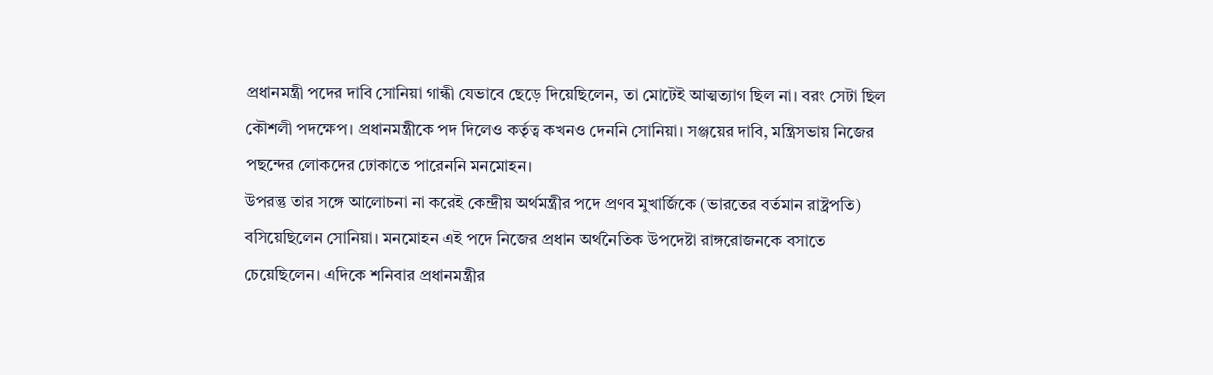প্রধানমন্ত্রী পদের দাবি সোনিয়া গান্ধী যেভাবে ছেড়ে দিয়েছিলেন, তা মোটেই আত্মত্যাগ ছিল না। বরং সেটা ছিল কৌশলী পদক্ষেপ। প্রধানমন্ত্রীকে পদ দিলেও কর্তৃত্ব কখনও দেননি সোনিয়া। সঞ্জয়ের দাবি, মন্ত্রিসভায় নিজের পছন্দের লোকদের ঢোকাতে পারেননি মনমোহন।
উপরন্তু তার সঙ্গে আলোচনা না করেই কেন্দ্রীয় অর্থমন্ত্রীর পদে প্রণব মুখার্জিকে (ভারতের বর্তমান রাষ্ট্রপতি) বসিয়েছিলেন সোনিয়া। মনমোহন এই পদে নিজের প্রধান অর্থনৈতিক উপদেষ্টা রাঙ্গরোজনকে বসাতে চেয়েছিলেন। এদিকে শনিবার প্রধানমন্ত্রীর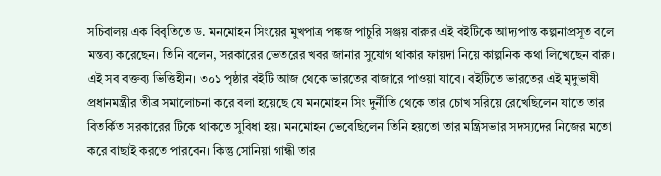সচিবালয় এক বিবৃতিতে ড. মনমোহন সিংয়ের মুখপাত্র পঙ্কজ পাচুরি সঞ্জয় বারুর এই বইটিকে আদ্যপান্ত কল্পনাপ্রসূত বলে মন্তব্য করেছেন। তিনি বলেন, সরকারের ভেতরের খবর জানার সুযোগ থাকার ফায়দা নিয়ে কাল্পনিক কথা লিখেছেন বারু। এই সব বক্তব্য ভিত্তিহীন। ৩০১ পৃষ্ঠার বইটি আজ থেকে ভারতের বাজারে পাওয়া যাবে। বইটিতে ভারতের এই মৃদুভাষী প্রধানমন্ত্রীর তীব্র সমালোচনা করে বলা হয়েছে যে মনমোহন সিং দুর্নীতি থেকে তার চোখ সরিয়ে রেখেছিলেন যাতে তার বিতর্কিত সরকারের টিকে থাকতে সুবিধা হয়। মনমোহন ভেবেছিলেন তিনি হয়তো তার মন্ত্রিসভার সদস্যদের নিজের মতো করে বাছাই করতে পারবেন। কিন্তু সোনিয়া গান্ধী তার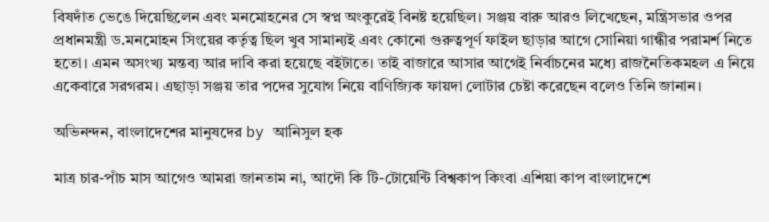বিষদাঁত ভেঙে দিয়েছিলেন এবং মনমোহনের সে স্বপ্ন অংকুরেই বিনষ্ট হয়েছিল। সঞ্জয় বারু আরও লিখেছেন, মন্ত্রিসভার ওপর প্রধানমন্ত্রী ড.মনমোহন সিংয়ের কর্তৃত্ব ছিল খুব সামান্যই এবং কোনো গুরুত্বপূর্ণ ফাইল ছাড়ার আগে সোনিয়া গান্ধীর পরামর্শ নিতে হতো। এমন অসংখ্য মন্তব্য আর দাবি করা হয়েছে বইটাতে। তাই বাজারে আসার আগেই নির্বাচনের মধ্যে রাজনৈতিকমহল এ নিয়ে একেবারে সরগরম। এছাড়া সঞ্জয় তার পদের সুযোগ নিয়ে বাণিজ্যিক ফায়দা লোটার চেষ্টা করেছেন বলেও তিনি জানান।

অভিনন্দন, বাংলাদেশের মানুষদের by আনিসুল হক

মাত্র চার-পাঁচ মাস আগেও আমরা জানতাম না, আদৌ কি টি-টোয়েন্টি বিশ্বকাপ কিংবা এশিয়া কাপ বাংলাদেশে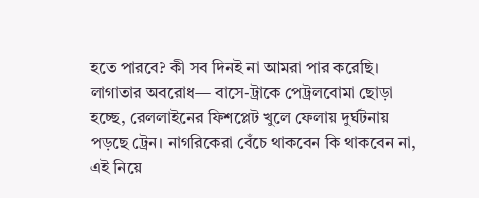হতে পারবে? কী সব দিনই না আমরা পার করেছি। লাগাতার অবরোধ— বাসে-ট্রাকে পেট্রলবোমা ছোড়া হচ্ছে, রেললাইনের ফিশপ্লেট খুলে ফেলায় দুর্ঘটনায় পড়ছে ট্রেন। নাগরিকেরা বেঁচে থাকবেন কি থাকবেন না, এই নিয়ে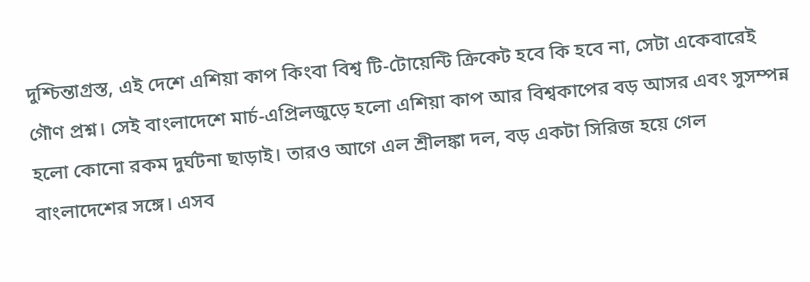দুশ্চিন্তাগ্রস্ত, এই দেশে এশিয়া কাপ কিংবা বিশ্ব টি-টোয়েন্টি ক্রিকেট হবে কি হবে না, সেটা একেবারেই গৌণ প্রশ্ন। সেই বাংলাদেশে মার্চ-এপ্রিলজুড়ে হলো এশিয়া কাপ আর বিশ্বকাপের বড় আসর এবং সুসম্পন্ন হলো কোনো রকম দুর্ঘটনা ছাড়াই। তারও আগে এল শ্রীলঙ্কা দল, বড় একটা সিরিজ হয়ে গেল বাংলাদেশের সঙ্গে। এসব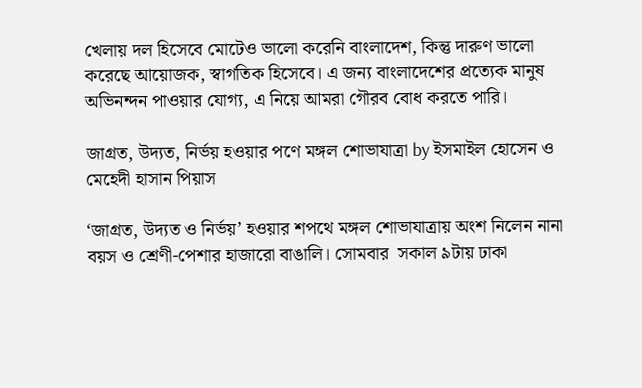খেলায় দল হিসেবে মোটেও ভালো করেনি বাংলাদেশ, কিন্তু দারুণ ভালো করেছে আয়োজক, স্বাগতিক হিসেবে। এ জন্য বাংলাদেশের প্রত্যেক মানুষ অভিনন্দন পাওয়ার যোগ্য, এ নিয়ে আমরা গৌরব বোধ করতে পারি।

জাগ্রত, উদ্যত, নির্ভয় হওয়ার পণে মঙ্গল শোভাযাত্রা by ইসমাইল হোসেন ও মেহেদী হাসান পিয়াস

‘জাগ্রত, উদ্যত ও নির্ভয়’ হওয়‍ার শপথে মঙ্গল শোভাযাত্রায় অংশ নিলেন নানা বয়স ও শ্রেণী-পেশার হাজারো বাঙালি। সোমবার  সকাল ৯টায় ঢাকা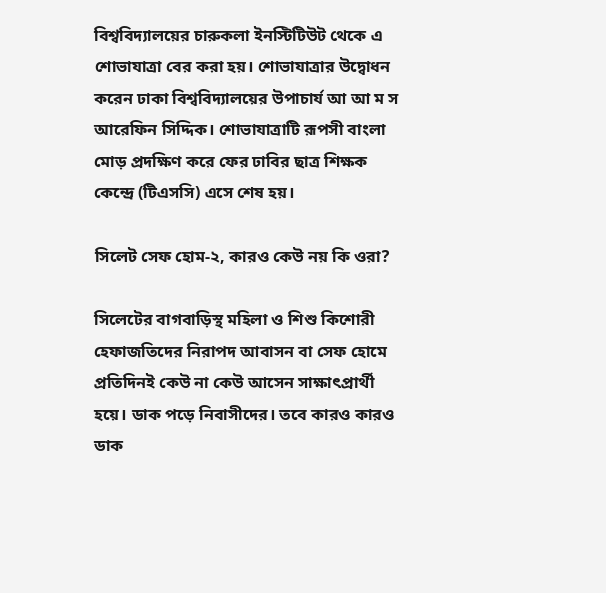বিশ্ববিদ্যালয়ের চারুকলা ইনস্টিটিউট থেকে এ শোভাযাত্রা বের করা হয়। শোভাযাত্রার উদ্বোধন করেন ঢাকা বিশ্ববিদ্যালয়ের উপাচার্য আ আ ম স অ‍ারেফিন সিদ্দিক। শোভাযাত্রাটি রূপসী বাংলা মোড় প্রদক্ষিণ করে ফের ঢাবির ছাত্র শিক্ষক কেন্দ্রে (টিএসসি) এসে শেষ হয়।

সিলেট সেফ হোম-২, কারও কেউ নয় কি ওরা?

সিলেটের বাগবাড়িস্থ মহিলা ও শিশু কিশোরী হেফাজতিদের নিরাপদ আবাসন বা সেফ হোমে প্রতিদিনই কেউ না কেউ আসেন সাক্ষাৎপ্রার্থী হয়ে। ডাক পড়ে নিবাসীদের। তবে কারও কারও ডাক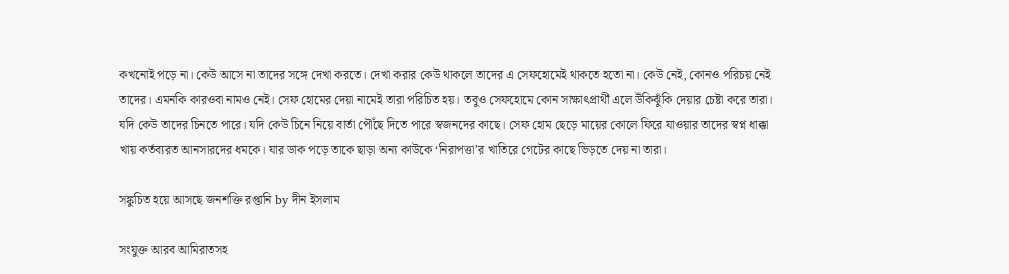কখনোই পড়ে না। কেউ আসে না তাদের সঙ্গে দেখা করতে। দেখা করার কেউ থাকলে তাদের এ সেফহোমেই থাকতে হতো না। কেউ নেই, কোনও পরিচয় নেই তাদের। এমনকি কারওবা নামও নেই। সেফ হোমের দেয়া নামেই তারা পরিচিত হয়। তবুও সেফহোমে কোন সাক্ষাৎপ্রার্থী এলে উঁকিঝুঁকি দেয়ার চেষ্টা করে তারা। যদি কেউ তাদের চিনতে পারে। যদি কেউ চিনে নিয়ে বার্তা পৌঁছে দিতে পারে স্বজনদের কাছে। সেফ হোম ছেড়ে মায়ের কোলে ফিরে যাওয়ার তাদের স্বপ্ন ধাক্কা খায় কর্তব্যরত আনসারদের ধমকে। যার ডাক পড়ে তাকে ছাড়া অন্য কাউকে ‘নিরাপত্তা’র খাতিরে গেটের কাছে ভিড়তে দেয় না তারা।

সঙ্কুচিত হয়ে আসছে জনশক্তি রপ্তানি by দীন ইসলাম

সংযুক্ত আরব আমিরাতসহ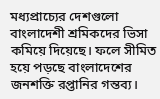মধ্যপ্রাচ্যের দেশগুলো বাংলাদেশী শ্রমিকদের ভিসা কমিয়ে দিয়েছে। ফলে সীমিত হয়ে পড়ছে বাংলাদেশের জনশক্তি রপ্তানির গন্তব্য।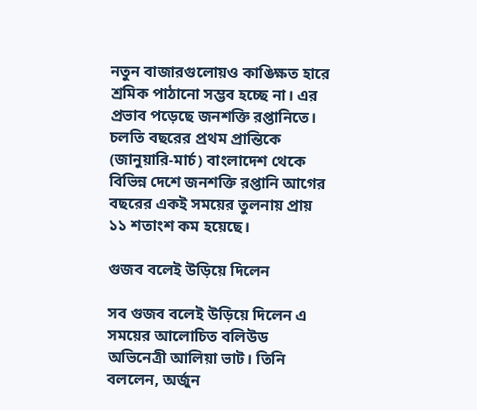নতুন বাজারগুলোয়ও কাঙিক্ষত হারে শ্রমিক পাঠানো সম্ভব হচ্ছে না। এর প্রভাব পড়েছে জনশক্তি রপ্তানিতে। চলতি বছরের প্রথম প্রান্তিকে (জানুয়ারি-মার্চ) বাংলাদেশ থেকে বিভিন্ন দেশে জনশক্তি রপ্তানি আগের বছরের একই সময়ের তুলনায় প্রায় ১১ শতাংশ কম হয়েছে।

গুজব বলেই উড়িয়ে দিলেন

সব গুজব বলেই উড়িয়ে দিলেন এ সময়ের আলোচিত বলিউড অভিনেত্রী আলিয়া ভাট। তিনি বললেন, অর্জুন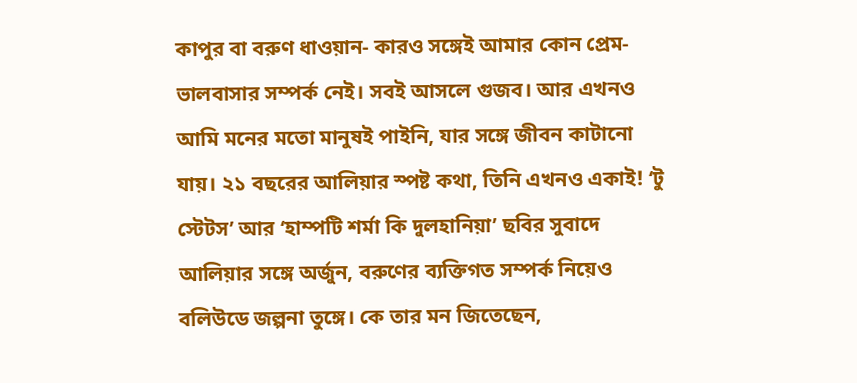কাপুর বা বরুণ ধাওয়ান- কারও সঙ্গেই আমার কোন প্রেম-ভালবাসার সম্পর্ক নেই। সবই আসলে গুজব। আর এখনও আমি মনের মতো মানুষই পাইনি, যার সঙ্গে জীবন কাটানো যায়। ২১ বছরের আলিয়ার স্পষ্ট কথা, তিনি এখনও একাই! ‘টু স্টেটস’ আর ‘হাম্পটি শর্মা কি দুলহানিয়া’ ছবির সুবাদে আলিয়ার সঙ্গে অর্জুন, বরুণের ব্যক্তিগত সম্পর্ক নিয়েও বলিউডে জল্পনা তুঙ্গে। কে তার মন জিতেছেন,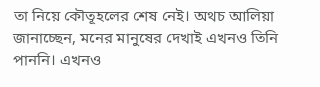তা নিয়ে কৌতূহলের শেষ নেই। অথচ আলিয়া জানাচ্ছেন, মনের মানুষের দেখাই এখনও তিনি পাননি। এখনও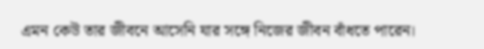এমন কেউ তার জীবনে আসেনি যার সঙ্গে নিজের জীবন বাঁধতে পারেন।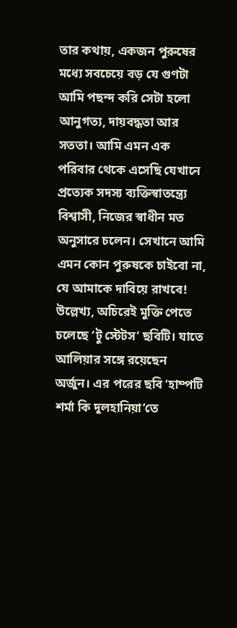তার কথায়, একজন পুরুষের মধ্যে সবচেয়ে বড় যে গুণটা আমি পছন্দ করি সেটা হলো আনুগত্য, দায়বদ্ধতা আর সততা। আমি এমন এক পরিবার থেকে এসেছি যেখানে প্রত্যেক সদস্য ব্যক্তিস্বাতন্ত্র্যে বিশ্বাসী, নিজের স্বাধীন মত অনুসারে চলেন। সেখানে আমি এমন কোন পুরুষকে চাইবো না, যে আমাকে দাবিয়ে রাখবে! উল্লেখ্য, অচিরেই মুক্তি পেতে চলেছে ‘টু স্টেটস’ ছবিটি। যাতে আলিয়ার সঙ্গে রয়েছেন অর্জুন। এর পরের ছবি ‘হাম্পটি শর্মা কি দুলহানিয়া’তে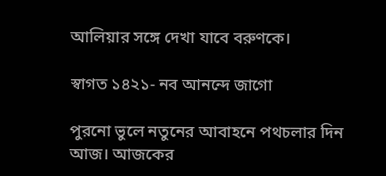আলিয়ার সঙ্গে দেখা যাবে বরুণকে।

স্বাগত ১৪২১- নব আনন্দে জাগো

পুরনো ভুলে নতুনের আবাহনে পথচলার দিন আজ। আজকের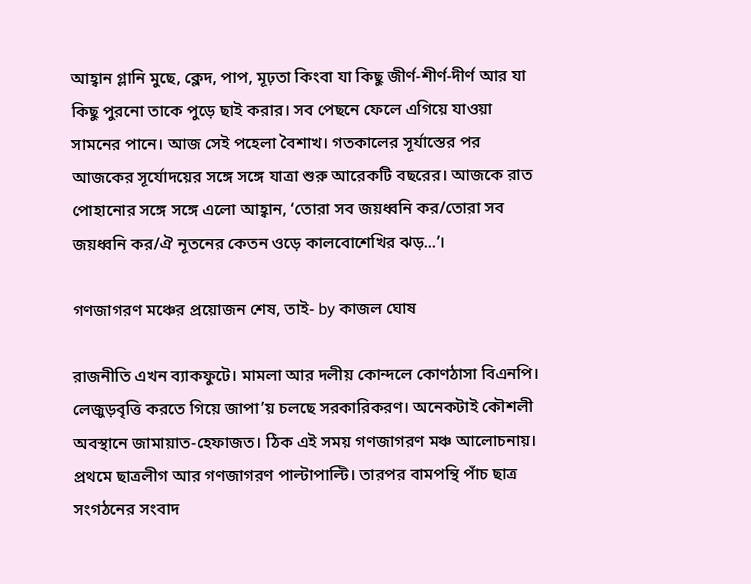আহ্বান গ্লানি মুছে, ক্লেদ, পাপ, মূঢ়তা কিংবা যা কিছু জীর্ণ-শীর্ণ-দীর্ণ আর যা কিছু পুরনো তাকে পুড়ে ছাই করার। সব পেছনে ফেলে এগিয়ে যাওয়া সামনের পানে। আজ সেই পহেলা বৈশাখ। গতকালের সূর্যাস্তের পর আজকের সূর্যোদয়ের সঙ্গে সঙ্গে যাত্রা শুরু আরেকটি বছরের। আজকে রাত পোহানোর সঙ্গে সঙ্গে এলো আহ্বান, ‘তোরা সব জয়ধ্বনি কর/তোরা সব জয়ধ্বনি কর/ঐ নূতনের কেতন ওড়ে কালবোশেখির ঝড়...’।

গণজাগরণ মঞ্চের প্রয়োজন শেষ, তাই- by কাজল ঘোষ

রাজনীতি এখন ব্যাকফুটে। মামলা আর দলীয় কোন্দলে কোণঠাসা বিএনপি। লেজুড়বৃত্তি করতে গিয়ে জাপা’য় চলছে সরকারিকরণ। অনেকটাই কৌশলী অবস্থানে জামায়াত-হেফাজত। ঠিক এই সময় গণজাগরণ মঞ্চ আলোচনায়। প্রথমে ছাত্রলীগ আর গণজাগরণ পাল্টাপাল্টি। তারপর বামপন্থি পাঁচ ছাত্র সংগঠনের সংবাদ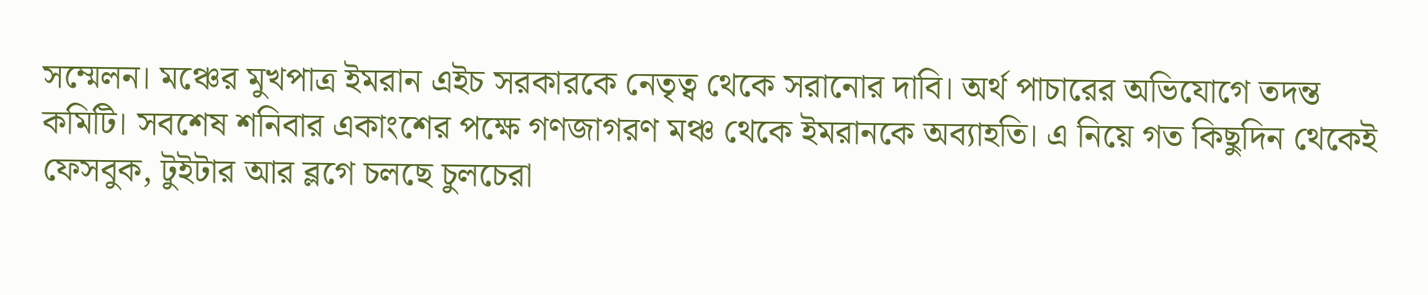সম্মেলন। মঞ্চের মুখপাত্র ইমরান এইচ সরকারকে নেতৃত্ব থেকে সরানোর দাবি। অর্থ পাচারের অভিযোগে তদন্ত কমিটি। সবশেষ শনিবার একাংশের পক্ষে গণজাগরণ মঞ্চ থেকে ইমরানকে অব্যাহতি। এ নিয়ে গত কিছুদিন থেকেই ফেসবুক, টুইটার আর ব্লগে চলছে চুলচেরা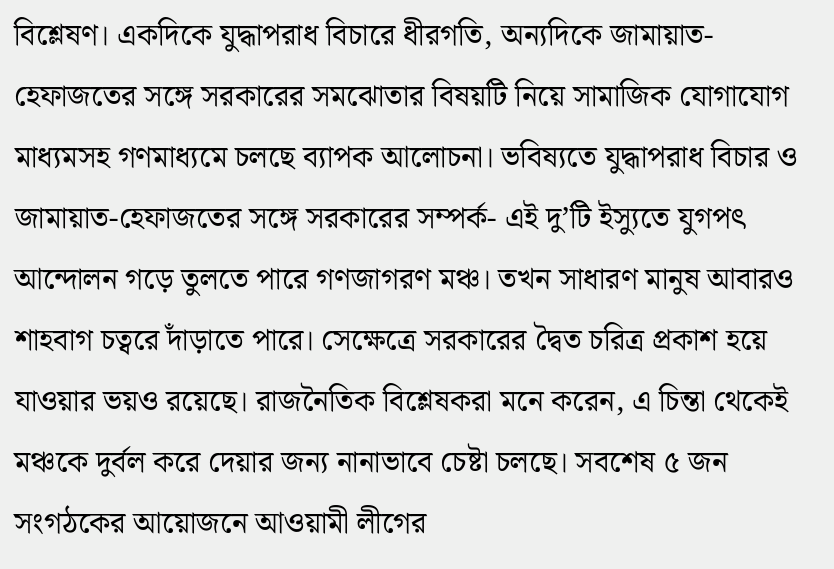বিশ্লেষণ। একদিকে যুদ্ধাপরাধ বিচারে ধীরগতি, অন্যদিকে জামায়াত-হেফাজতের সঙ্গে সরকারের সমঝোতার বিষয়টি নিয়ে সামাজিক যোগাযোগ মাধ্যমসহ গণমাধ্যমে চলছে ব্যাপক আলোচনা। ভবিষ্যতে যুদ্ধাপরাধ বিচার ও জামায়াত-হেফাজতের সঙ্গে সরকারের সম্পর্ক- এই দু’টি ইস্যুতে যুগপৎ আন্দোলন গড়ে তুলতে পারে গণজাগরণ মঞ্চ। তখন সাধারণ মানুষ আবারও শাহবাগ চত্বরে দাঁড়াতে পারে। সেক্ষেত্রে সরকারের দ্বৈত চরিত্র প্রকাশ হয়ে যাওয়ার ভয়ও রয়েছে। রাজনৈতিক বিশ্লেষকরা মনে করেন, এ চিন্তা থেকেই মঞ্চকে দুর্বল করে দেয়ার জন্য নানাভাবে চেষ্টা চলছে। সবশেষ ৫ জন সংগঠকের আয়োজনে আওয়ামী লীগের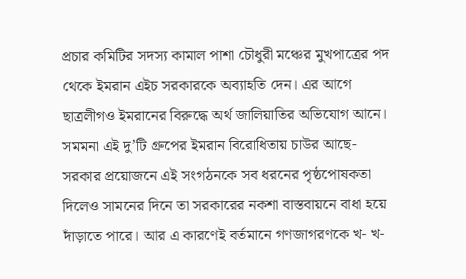প্রচার কমিটির সদস্য কামাল পাশা চৌধুরী মঞ্চের মুখপাত্রের পদ থেকে ইমরান এইচ সরকারকে অব্যাহতি দেন। এর আগে ছাত্রলীগও ইমরানের বিরুদ্ধে অর্থ জালিয়াতির অভিযোগ আনে। সমমনা এই দু’টি গ্রুপের ইমরান বিরোধিতায় চাউর আছে- সরকার প্রয়োজনে এই সংগঠনকে সব ধরনের পৃষ্ঠপোষকতা দিলেও সামনের দিনে তা সরকারের নকশা বাস্তবায়নে বাধা হয়ে দাঁড়াতে পারে। আর এ কারণেই বর্তমানে গণজাগরণকে খ- খ-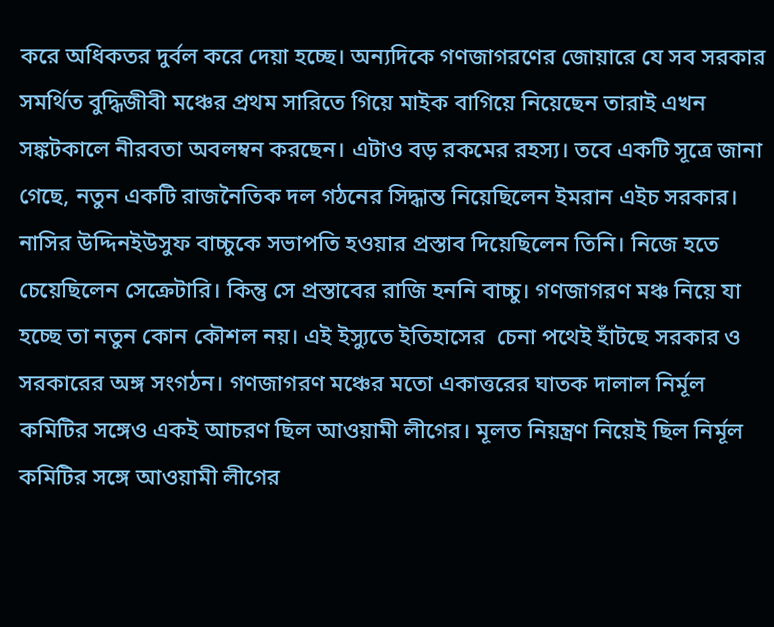করে অধিকতর দুর্বল করে দেয়া হচ্ছে। অন্যদিকে গণজাগরণের জোয়ারে যে সব সরকার সমর্থিত বুদ্ধিজীবী মঞ্চের প্রথম সারিতে গিয়ে মাইক বাগিয়ে নিয়েছেন তারাই এখন সঙ্কটকালে নীরবতা অবলম্বন করছেন। এটাও বড় রকমের রহস্য। তবে একটি সূত্রে জানা গেছে, নতুন একটি রাজনৈতিক দল গঠনের সিদ্ধান্ত নিয়েছিলেন ইমরান এইচ সরকার। নাসির উদ্দিনইউসুফ বাচ্চুকে সভাপতি হওয়ার প্রস্তাব দিয়েছিলেন তিনি। নিজে হতে  চেয়েছিলেন সেক্রেটারি। কিন্তু সে প্রস্তাবের রাজি হননি বাচ্চু। গণজাগরণ মঞ্চ নিয়ে যা হচ্ছে তা নতুন কোন কৌশল নয়। এই ইস্যুতে ইতিহাসের  চেনা পথেই হাঁটছে সরকার ও সরকারের অঙ্গ সংগঠন। গণজাগরণ মঞ্চের মতো একাত্তরের ঘাতক দালাল নির্মূল কমিটির সঙ্গেও একই আচরণ ছিল আওয়ামী লীগের। মূলত নিয়ন্ত্রণ নিয়েই ছিল নির্মূল কমিটির সঙ্গে আওয়ামী লীগের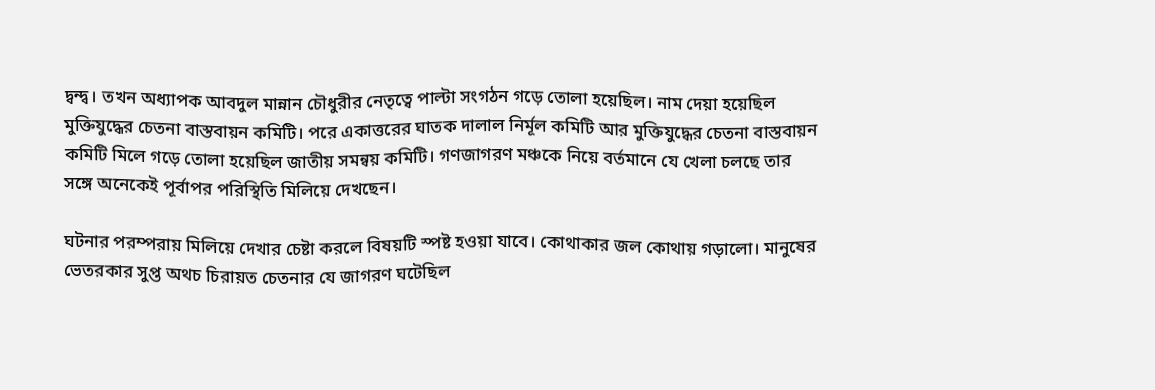দ্বন্দ্ব। তখন অধ্যাপক আবদুল মান্নান চৌধুরীর নেতৃত্বে পাল্টা সংগঠন গড়ে তোলা হয়েছিল। নাম দেয়া হয়েছিল মুক্তিযুদ্ধের চেতনা বাস্তবায়ন কমিটি। পরে একাত্তরের ঘাতক দালাল নির্মূল কমিটি আর মুক্তিযুদ্ধের চেতনা বাস্তবায়ন কমিটি মিলে গড়ে তোলা হয়েছিল জাতীয় সমন্বয় কমিটি। গণজাগরণ মঞ্চকে নিয়ে বর্তমানে যে খেলা চলছে তার সঙ্গে অনেকেই পূর্বাপর পরিস্থিতি মিলিয়ে দেখছেন।

ঘটনার পরম্পরায় মিলিয়ে দেখার চেষ্টা করলে বিষয়টি স্পষ্ট হওয়া যাবে। কোথাকার জল কোথায় গড়ালো। মানুষের ভেতরকার সুপ্ত অথচ চিরায়ত চেতনার যে জাগরণ ঘটেছিল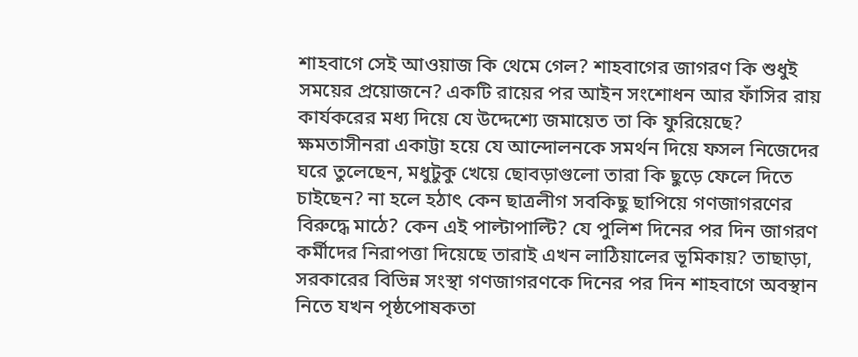শাহবাগে সেই আওয়াজ কি থেমে গেল? শাহবাগের জাগরণ কি শুধুই সময়ের প্রয়োজনে? একটি রায়ের পর আইন সংশোধন আর ফাঁসির রায় কার্যকরের মধ্য দিয়ে যে উদ্দেশ্যে জমায়েত তা কি ফুরিয়েছে? ক্ষমতাসীনরা একাট্টা হয়ে যে আন্দোলনকে সমর্থন দিয়ে ফসল নিজেদের ঘরে তুলেছেন, মধুটুকু খেয়ে ছোবড়াগুলো তারা কি ছুড়ে ফেলে দিতে চাইছেন? না হলে হঠাৎ কেন ছাত্রলীগ সবকিছু ছাপিয়ে গণজাগরণের বিরুদ্ধে মাঠে? কেন এই পাল্টাপাল্টি? যে পুলিশ দিনের পর দিন জাগরণ কর্মীদের নিরাপত্তা দিয়েছে তারাই এখন লাঠিয়ালের ভূমিকায়? তাছাড়া, সরকারের বিভিন্ন সংস্থা গণজাগরণকে দিনের পর দিন শাহবাগে অবস্থান নিতে যখন পৃষ্ঠপোষকতা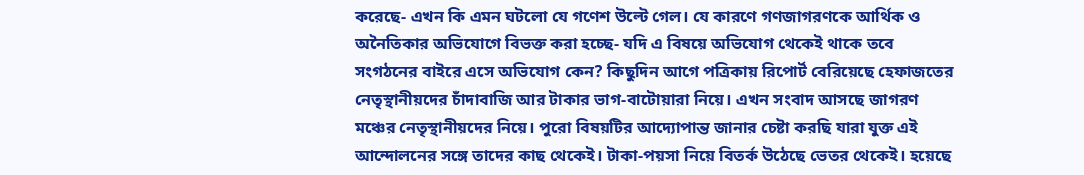করেছে- এখন কি এমন ঘটলো যে গণেশ উল্টে গেল। যে কারণে গণজাগরণকে আর্থিক ও অনৈতিকার অভিযোগে বিভক্ত করা হচ্ছে- যদি এ বিষয়ে অভিযোগ থেকেই থাকে তবে সংগঠনের বাইরে এসে অভিযোগ কেন? কিছুদিন আগে পত্রিকায় রিপোর্ট বেরিয়েছে হেফাজতের নেতৃস্থানীয়দের চাঁদাবাজি আর টাকার ভাগ-বাটোয়ারা নিয়ে। এখন সংবাদ আসছে জাগরণ মঞ্চের নেতৃস্থানীয়দের নিয়ে। পুরো বিষয়টির আদ্যোপান্ত জানার চেষ্টা করছি যারা যুক্ত এই আন্দোলনের সঙ্গে তাদের কাছ থেকেই। টাকা-পয়সা নিয়ে বিতর্ক উঠেছে ভেতর থেকেই। হয়েছে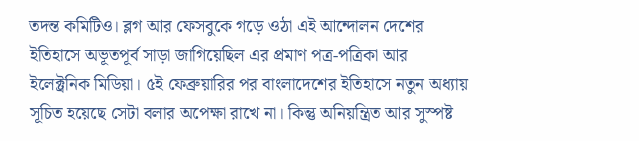তদন্ত কমিটিও। ব্লগ আর ফেসবুকে গড়ে ওঠা এই আন্দোলন দেশের ইতিহাসে অভূতপূর্ব সাড়া জাগিয়েছিল এর প্রমাণ পত্র-পত্রিকা আর ইলেক্ট্রনিক মিডিয়া। ৫ই ফেব্রুয়ারির পর বাংলাদেশের ইতিহাসে নতুন অধ্যায় সূচিত হয়েছে সেটা বলার অপেক্ষা রাখে না। কিন্তু অনিয়ন্ত্রিত আর সুস্পষ্ট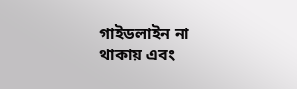গাইডলাইন না থাকায় এবং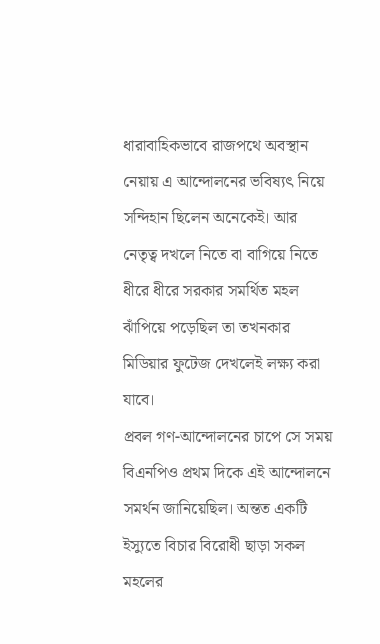ধারাবাহিকভাবে রাজপথে অবস্থান নেয়ায় এ আন্দোলনের ভবিষ্যৎ নিয়ে সন্দিহান ছিলেন অনেকেই। আর নেতৃত্ব দখলে নিতে বা বাগিয়ে নিতে ধীরে ধীরে সরকার সমর্থিত মহল ঝাঁপিয়ে পড়েছিল তা তখনকার মিডিয়ার ফুটেজ দেখলেই লক্ষ্য করা যাবে।
প্রবল গণ-আন্দোলনের চাপে সে সময় বিএনপিও প্রথম দিকে এই আন্দোলনে সমর্থন জানিয়েছিল। অন্তত একটি ইস্যুতে বিচার বিরোধী ছাড়া সকল মহলের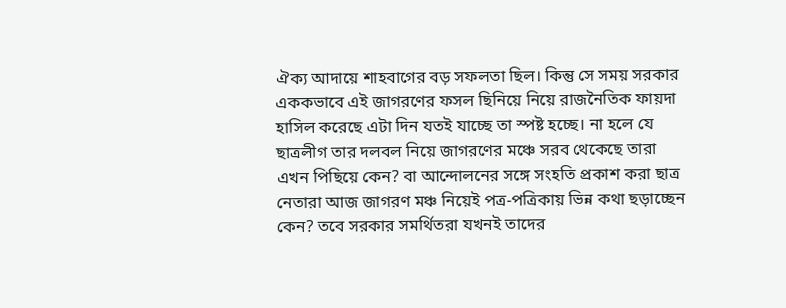ঐক্য আদায়ে শাহবাগের বড় সফলতা ছিল। কিন্তু সে সময় সরকার এককভাবে এই জাগরণের ফসল ছিনিয়ে নিয়ে রাজনৈতিক ফায়দা হাসিল করেছে এটা দিন যতই যাচ্ছে তা স্পষ্ট হচ্ছে। না হলে যে ছাত্রলীগ তার দলবল নিয়ে জাগরণের মঞ্চে সরব থেকেছে তারা এখন পিছিয়ে কেন? বা আন্দোলনের সঙ্গে সংহতি প্রকাশ করা ছাত্র  নেতারা আজ জাগরণ মঞ্চ নিয়েই পত্র-পত্রিকায় ভিন্ন কথা ছড়াচ্ছেন কেন? তবে সরকার সমর্থিতরা যখনই তাদের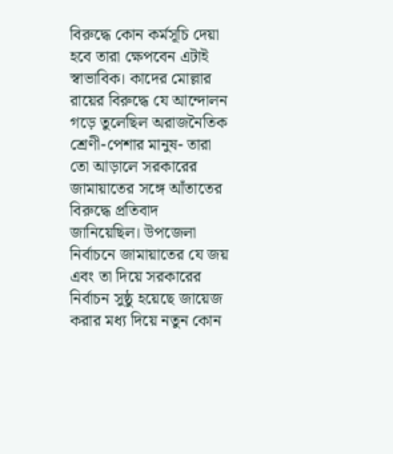বিরুদ্ধে কোন কর্মসূচি দেয়া হবে তারা ক্ষেপবেন এটাই স্বাভাবিক। কাদের মোল্লার রায়ের বিরুদ্ধে যে আন্দোলন গড়ে তুলেছিল অরাজনৈতিক শ্রেণী-পেশার মানুষ- তারা তো আড়ালে সরকারের জামায়াতের সঙ্গে আঁতাতের বিরুদ্ধে প্রতিবাদ জানিয়েছিল। উপজেলা নির্বাচনে জামায়াতের যে জয় এবং তা দিয়ে সরকারের নির্বাচন সুষ্ঠু হয়েছে জায়েজ করার মধ্য দিয়ে নতুন কোন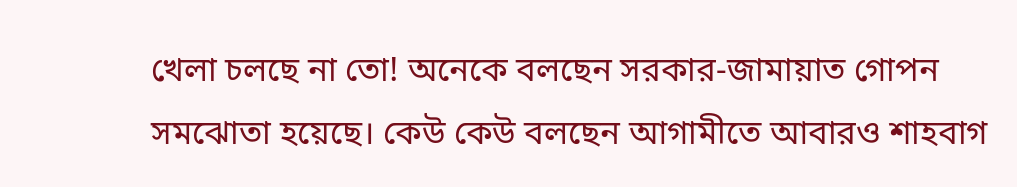খেলা চলছে না তো! অনেকে বলছেন সরকার-জামায়াত গোপন সমঝোতা হয়েছে। কেউ কেউ বলছেন আগামীতে আবারও শাহবাগ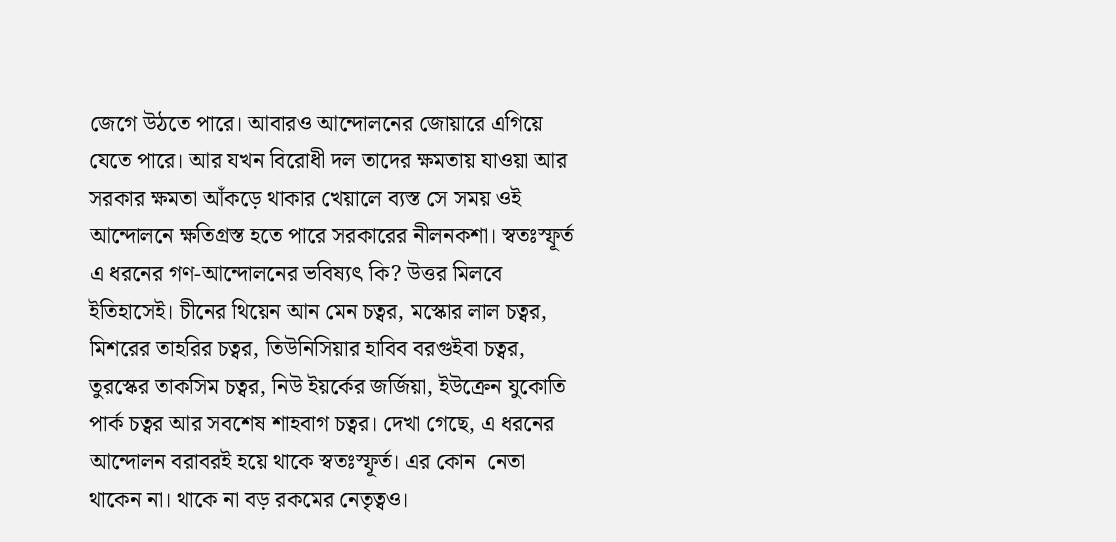জেগে উঠতে পারে। আবারও আন্দোলনের জোয়ারে এগিয়ে যেতে পারে। আর যখন বিরোধী দল তাদের ক্ষমতায় যাওয়া আর সরকার ক্ষমতা আঁকড়ে থাকার খেয়ালে ব্যস্ত সে সময় ওই আন্দোলনে ক্ষতিগ্রস্ত হতে পারে সরকারের নীলনকশা। স্বতঃস্ফূর্ত এ ধরনের গণ-আন্দোলনের ভবিষ্যৎ কি? উত্তর মিলবে ইতিহাসেই। চীনের থিয়েন আন মেন চত্বর, মস্কোর লাল চত্বর, মিশরের তাহরির চত্বর, তিউনিসিয়ার হাবিব বরগুইবা চত্বর, তুরস্কের তাকসিম চত্বর, নিউ ইয়র্কের জর্জিয়া, ইউক্রেন যুকোতি পার্ক চত্বর আর সবশেষ শাহবাগ চত্বর। দেখা গেছে, এ ধরনের আন্দোলন বরাবরই হয়ে থাকে স্বতঃস্ফূর্ত। এর কোন  নেতা থাকেন না। থাকে না বড় রকমের নেতৃত্বও।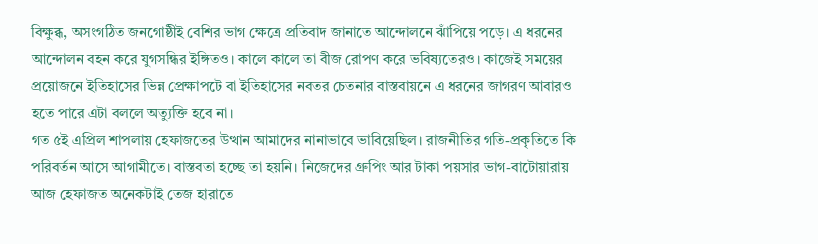বিক্ষুব্ধ, অসংগঠিত জনগোষ্ঠীই বেশির ভাগ ক্ষেত্রে প্রতিবাদ জানাতে আন্দোলনে ঝাঁপিয়ে পড়ে। এ ধরনের আন্দোলন বহন করে যুগসন্ধির ইঙ্গিতও। কালে কালে তা বীজ রোপণ করে ভবিষ্যতেরও। কাজেই সময়ের প্রয়োজনে ইতিহাসের ভিন্ন প্রেক্ষাপটে বা ইতিহাসের নবতর চেতনার বাস্তবায়নে এ ধরনের জাগরণ আবারও হতে পারে এটা বললে অত্যুক্তি হবে না।
গত ৫ই এপ্রিল শাপলায় হেফাজতের উত্থান আমাদের নানাভাবে ভাবিয়েছিল। রাজনীতির গতি-প্রকৃতিতে কি পরিবর্তন আসে আগামীতে। বাস্তবতা হচ্ছে তা হয়নি। নিজেদের গ্রুপিং আর টাকা পয়সার ভাগ-বাটোয়ারায় আজ হেফাজত অনেকটাই তেজ হারাতে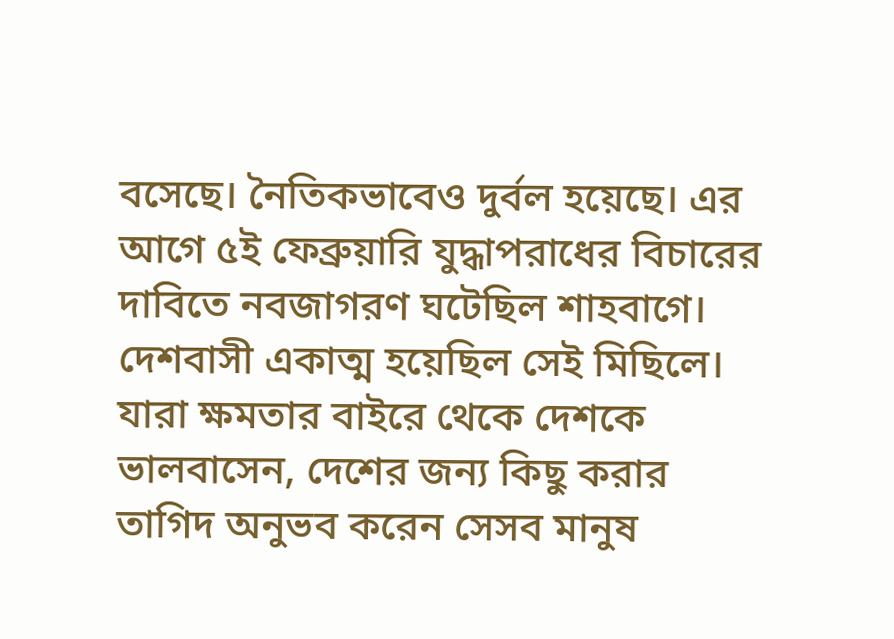বসেছে। নৈতিকভাবেও দুর্বল হয়েছে। এর আগে ৫ই ফেব্রুয়ারি যুদ্ধাপরাধের বিচারের দাবিতে নবজাগরণ ঘটেছিল শাহবাগে। দেশবাসী একাত্ম হয়েছিল সেই মিছিলে। যারা ক্ষমতার বাইরে থেকে দেশকে ভালবাসেন, দেশের জন্য কিছু করার তাগিদ অনুভব করেন সেসব মানুষ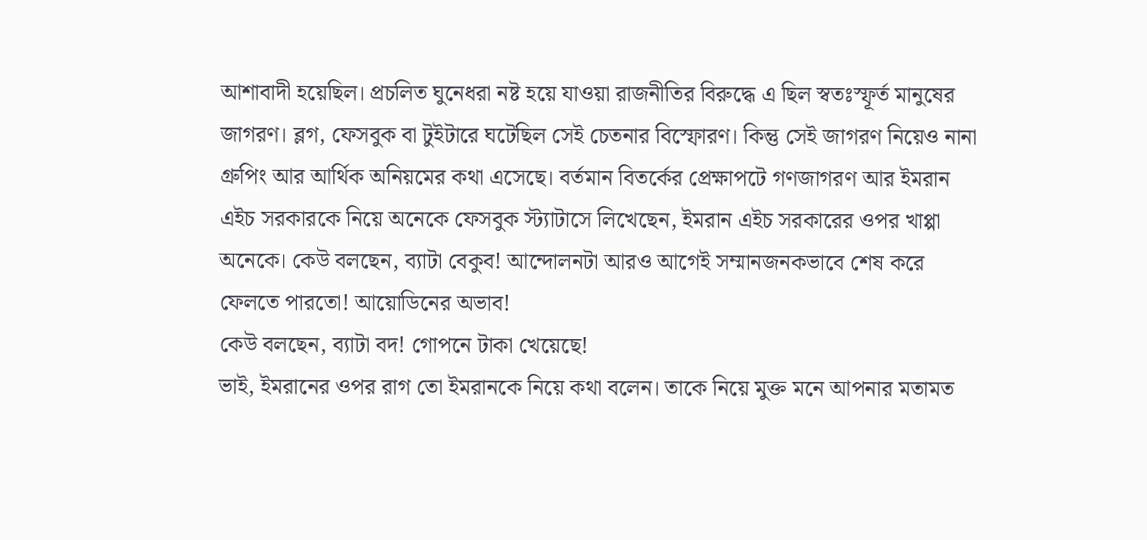আশাবাদী হয়েছিল। প্রচলিত ঘুনেধরা নষ্ট হয়ে যাওয়া রাজনীতির বিরুদ্ধে এ ছিল স্বতঃস্ফূর্ত মানুষের জাগরণ। ব্লগ, ফেসবুক বা টুইটারে ঘটেছিল সেই চেতনার বিস্ফোরণ। কিন্তু সেই জাগরণ নিয়েও নানা গ্রুপিং আর আর্থিক অনিয়মের কথা এসেছে। বর্তমান বিতর্কের প্রেক্ষাপটে গণজাগরণ আর ইমরান এইচ সরকারকে নিয়ে অনেকে ফেসবুক স্ট্যাটাসে লিখেছেন, ইমরান এইচ সরকারের ওপর খাপ্পা অনেকে। কেউ বলছেন, ব্যাটা বেকুব! আন্দোলনটা আরও আগেই সম্মানজনকভাবে শেষ করে ফেলতে পারতো! আয়োডিনের অভাব!
কেউ বলছেন, ব্যাটা বদ! গোপনে টাকা খেয়েছে!
ভাই, ইমরানের ওপর রাগ তো ইমরানকে নিয়ে কথা বলেন। তাকে নিয়ে মুক্ত মনে আপনার মতামত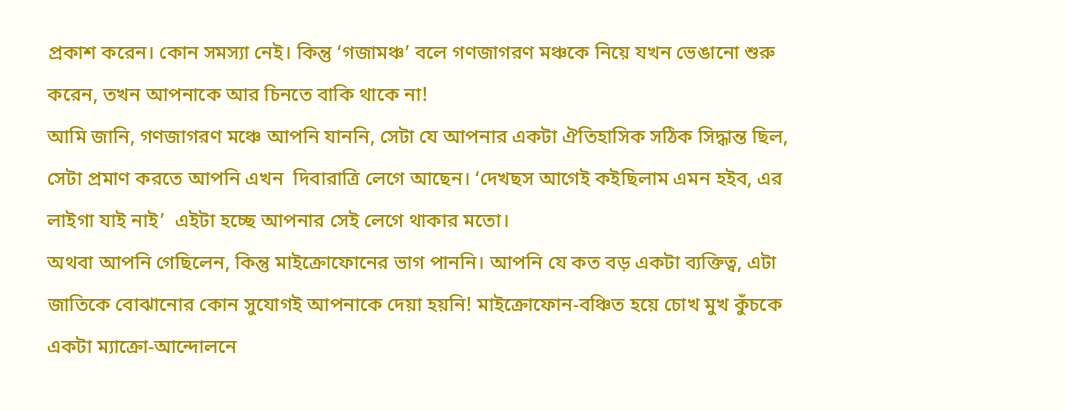প্রকাশ করেন। কোন সমস্যা নেই। কিন্তু ‘গজামঞ্চ’ বলে গণজাগরণ মঞ্চকে নিয়ে যখন ভেঙানো শুরু করেন, তখন আপনাকে আর চিনতে বাকি থাকে না!
আমি জানি, গণজাগরণ মঞ্চে আপনি যাননি, সেটা যে আপনার একটা ঐতিহাসিক সঠিক সিদ্ধান্ত ছিল, সেটা প্রমাণ করতে আপনি এখন  দিবারাত্রি লেগে আছেন। ‘দেখছস আগেই কইছিলাম এমন হইব, এর লাইগা যাই নাই’  এইটা হচ্ছে আপনার সেই লেগে থাকার মতো।
অথবা আপনি গেছিলেন, কিন্তু মাইক্রোফোনের ভাগ পাননি। আপনি যে কত বড় একটা ব্যক্তিত্ব, এটা জাতিকে বোঝানোর কোন সুযোগই আপনাকে দেয়া হয়নি! মাইক্রোফোন-বঞ্চিত হয়ে চোখ মুখ কুঁচকে একটা ম্যাক্রো-আন্দোলনে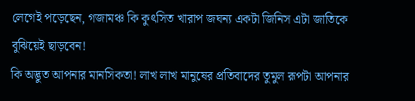লেগেই পড়েছেন, গজামঞ্চ কি কুৎসিত খারাপ জঘন্য একটা জিনিস এটা জাতিকে বুঝিয়েই ছাড়বেন!
কি অদ্ভুত আপনার মানসিকতা! লাখ লাখ মানুষের প্রতিবাদের তুমুল রূপটা আপনার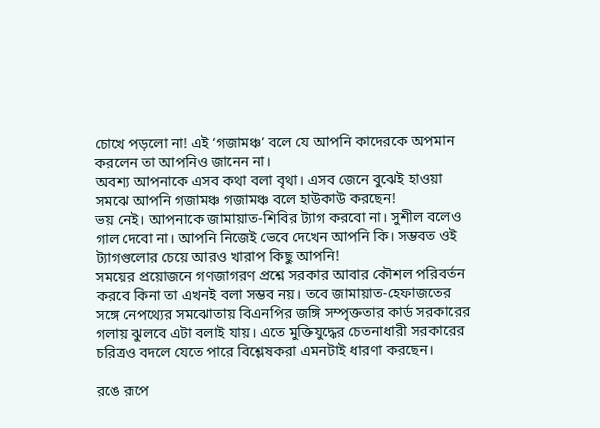চোখে পড়লো না! এই ‘গজামঞ্চ’ বলে যে আপনি কাদেরকে অপমান করলেন তা আপনিও জানেন না।
অবশ্য আপনাকে এসব কথা বলা বৃথা। এসব জেনে বুঝেই হাওয়া সমঝে আপনি গজামঞ্চ গজামঞ্চ বলে হাউকাউ করছেন!
ভয় নেই। আপনাকে জামায়াত-শিবির ট্যাগ করবো না। সুশীল বলেও গাল দেবো না। আপনি নিজেই ভেবে দেখেন আপনি কি। সম্ভবত ওই  ট্যাগগুলোর চেয়ে আরও খারাপ কিছু আপনি!
সময়ের প্রয়োজনে গণজাগরণ প্রশ্নে সরকার আবার কৌশল পরিবর্তন করবে কিনা তা এখনই বলা সম্ভব নয়। তবে জামায়াত-হেফাজতের সঙ্গে নেপথ্যের সমঝোতায় বিএনপির জঙ্গি সম্পৃক্ততার কার্ড সরকারের গলায় ঝুলবে এটা বলাই যায়। এতে মুক্তিযুদ্ধের চেতনাধারী সরকারের চরিত্রও বদলে যেতে পারে বিশ্লেষকরা এমনটাই ধারণা করছেন।

রঙে রূপে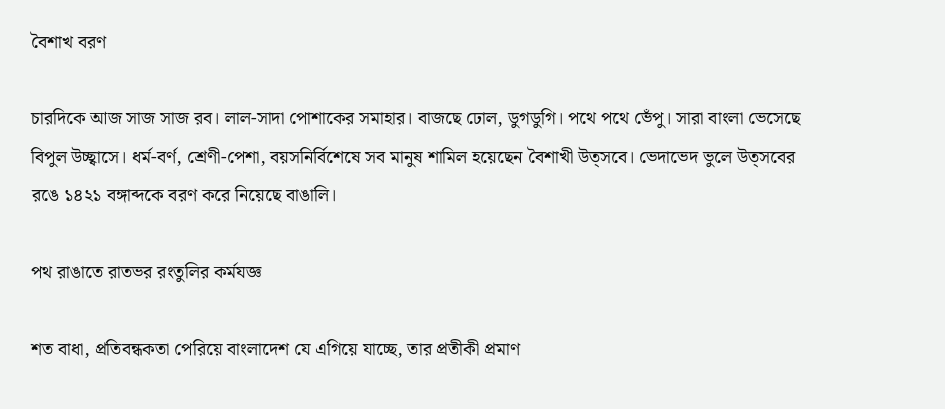বৈশাখ বরণ

চারদিকে আজ সাজ সাজ রব। লাল-সাদা পোশাকের সমাহার। বাজছে ঢোল, ডুগডুগি। পথে পথে ভেঁপু। সারা বাংলা ভেসেছে বিপুল উচ্ছ্বাসে। ধর্ম-বর্ণ, শ্রেণী-পেশা, বয়সনির্বিশেষে সব মানুষ শামিল হয়েছেন বৈশাখী উত্সবে। ভেদাভেদ ভুলে উত্সবের রঙে ১৪২১ বঙ্গাব্দকে বরণ করে নিয়েছে বাঙালি।

পথ রাঙাতে রাতভর রংতুলির কর্মযজ্ঞ

শত বাধা, প্রতিবন্ধকতা পেরিয়ে বাংলাদেশ যে এগিয়ে যাচ্ছে, তার প্রতীকী প্রমাণ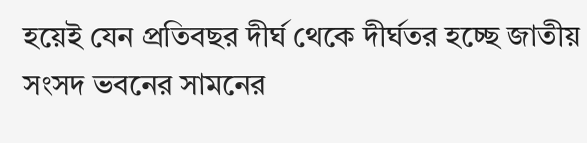হয়েই যেন প্রতিবছর দীর্ঘ থেকে দীর্ঘতর হচ্ছে জাতীয় সংসদ ভবনের সামনের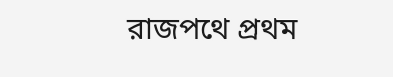রাজপথে প্রথম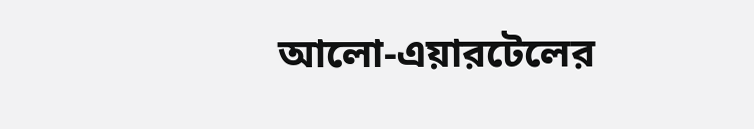আলো-এয়ারটেলের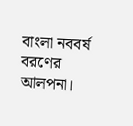বাংলা নববর্ষ বরণের আলপনা।